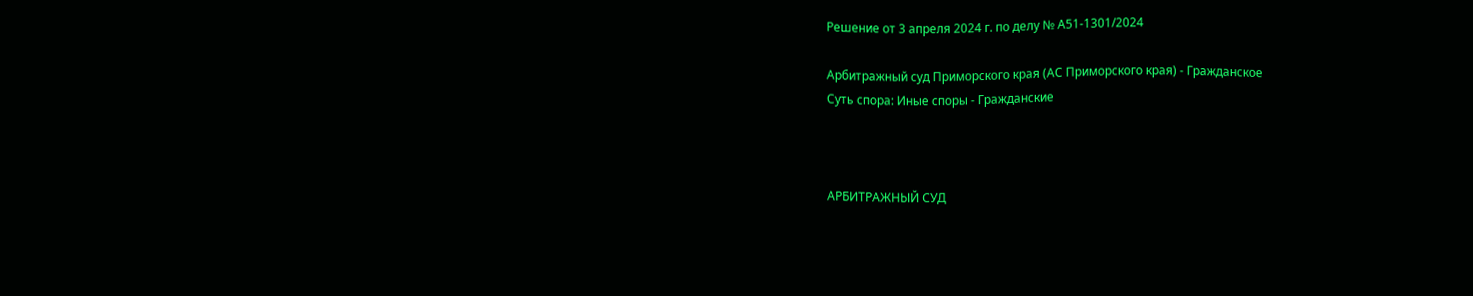Решение от 3 апреля 2024 г. по делу № А51-1301/2024

Арбитражный суд Приморского края (АС Приморского края) - Гражданское
Суть спора: Иные споры - Гражданские



АРБИТРАЖНЫЙ СУД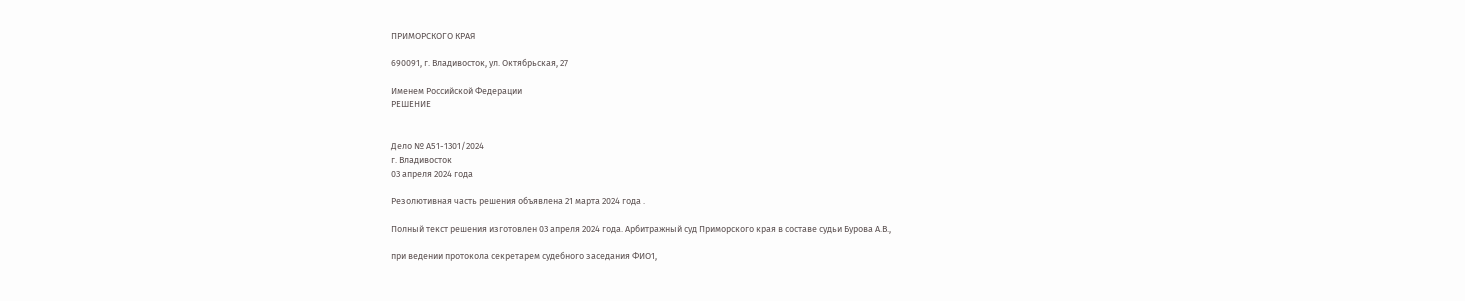ПРИМОРСКОГО КРАЯ

690091, г. Владивосток, ул. Октябрьская, 27

Именем Российской Федерации
РЕШЕНИЕ


Дело № А51-1301/2024
г. Владивосток
03 апреля 2024 года

Резолютивная часть решения объявлена 21 марта 2024 года .

Полный текст решения изготовлен 03 апреля 2024 года. Арбитражный суд Приморского края в составе судьи Бурова А.В.,

при ведении протокола секретарем судебного заседания ФИО1,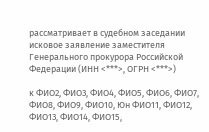рассматривает в судебном заседании исковое заявление заместителя Генерального прокурора Российской Федерации (ИНН <***>, ОГРН <***>)

к ФИО2, ФИО3, ФИО4, ФИО5, ФИО6, ФИО7, ФИО8, ФИО9, ФИО10, Юн ФИО11, ФИО12, ФИО13, ФИО14, ФИО15,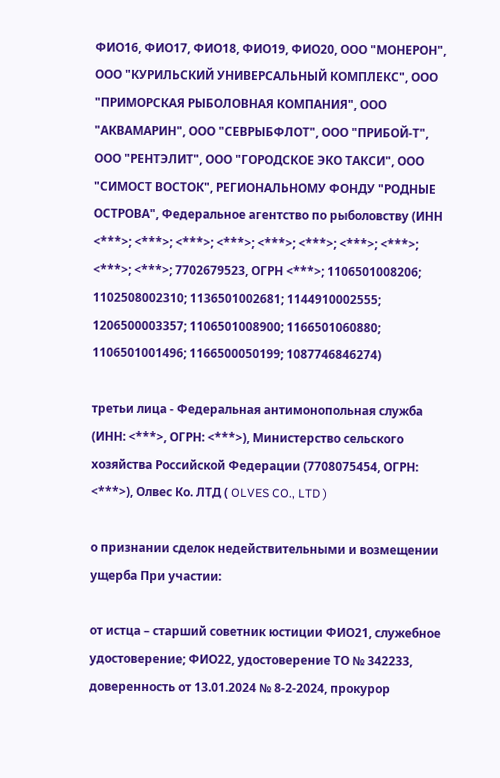ФИО16, ФИО17, ФИО18, ФИО19, ФИО20, ООО "МОНЕРОН", ООО "КУРИЛЬСКИЙ УНИВЕРСАЛЬНЫЙ КОМПЛЕКС", ООО "ПРИМОРСКАЯ РЫБОЛОВНАЯ КОМПАНИЯ", ООО "АКВАМАРИН", ООО "СЕВРЫБФЛОТ", ООО "ПРИБОЙ-Т", ООО "РЕНТЭЛИТ", ООО "ГОРОДСКОЕ ЭКО ТАКСИ", ООО "СИМОСТ ВОСТОК", РЕГИОНАЛЬНОМУ ФОНДУ "РОДНЫЕ ОСТРОВА", Федеральное агентство по рыболовству (ИНН <***>; <***>; <***>; <***>; <***>; <***>; <***>; <***>; <***>; <***>; 7702679523, ОГРН <***>; 1106501008206; 1102508002310; 1136501002681; 1144910002555; 1206500003357; 1106501008900; 1166501060880; 1106501001496; 1166500050199; 1087746846274)

третьи лица - Федеральная антимонопольная служба (ИНН: <***>, ОГРН: <***>), Министерство сельского хозяйства Российской Федерации (7708075454, ОГРН: <***>), Олвес Ко. ЛТД ( OLVES CO., LTD )

о признании сделок недействительными и возмещении ущерба При участии:

от истца – старший советник юстиции ФИО21, служебное удостоверение; ФИО22, удостоверение ТО № 342233, доверенность от 13.01.2024 № 8-2-2024, прокурор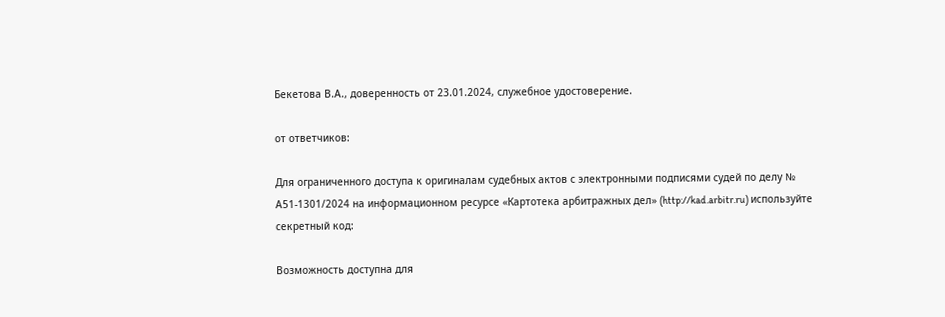Бекетова В.А., доверенность от 23.01.2024, служебное удостоверение.

от ответчиков:

Для ограниченного доступа к оригиналам судебных актов с электронными подписями судей по делу № А51-1301/2024 на информационном ресурсе «Картотека арбитражных дел» (http://kad.arbitr.ru) используйте секретный код:

Возможность доступна для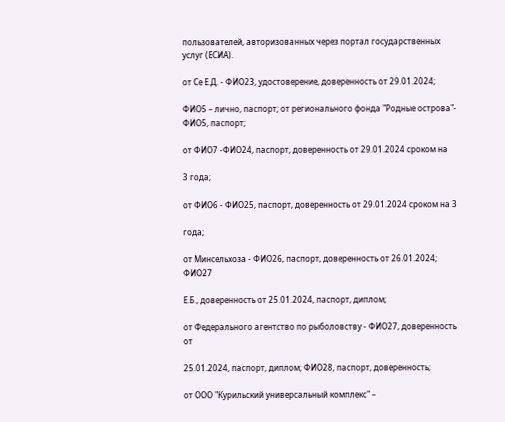пользователей, авторизованных через портал государственных услуг (ЕСИА).

от Се Е.Д. - ФИО23, удостоверение, доверенность от 29.01.2024;

ФИО5 – лично, паспорт; от регионального фонда "Родные острова"- ФИО5, паспорт;

от ФИО7 -ФИО24, паспорт, доверенность от 29.01.2024 сроком на

3 года;

от ФИО6 - ФИО25, паспорт, доверенность от 29.01.2024 сроком на 3

года;

от Минсельхоза - ФИО26, паспорт, доверенность от 26.01.2024; ФИО27

Е.Б., доверенность от 25.01.2024, паспорт, диплом;

от Федерального агентство по рыболовству - ФИО27, доверенность от

25.01.2024, паспорт, диплом; ФИО28, паспорт, доверенность;

от ООО "Курильский универсальный комплекс" –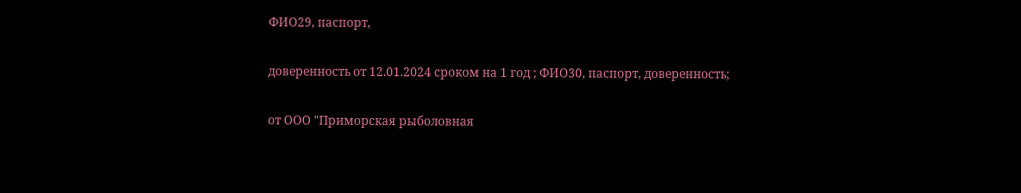ФИО29, паспорт,

доверенность от 12.01.2024 сроком на 1 год ; ФИО30, паспорт, доверенность;

от ООО "Приморская рыболовная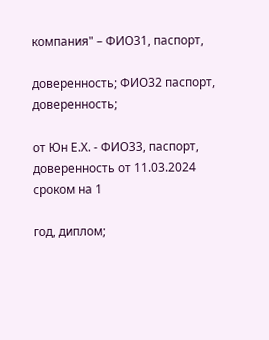компания" – ФИО31, паспорт,

доверенность; ФИО32 паспорт, доверенность;

от Юн Е.Х. - ФИО33, паспорт, доверенность от 11.03.2024 сроком на 1

год, диплом;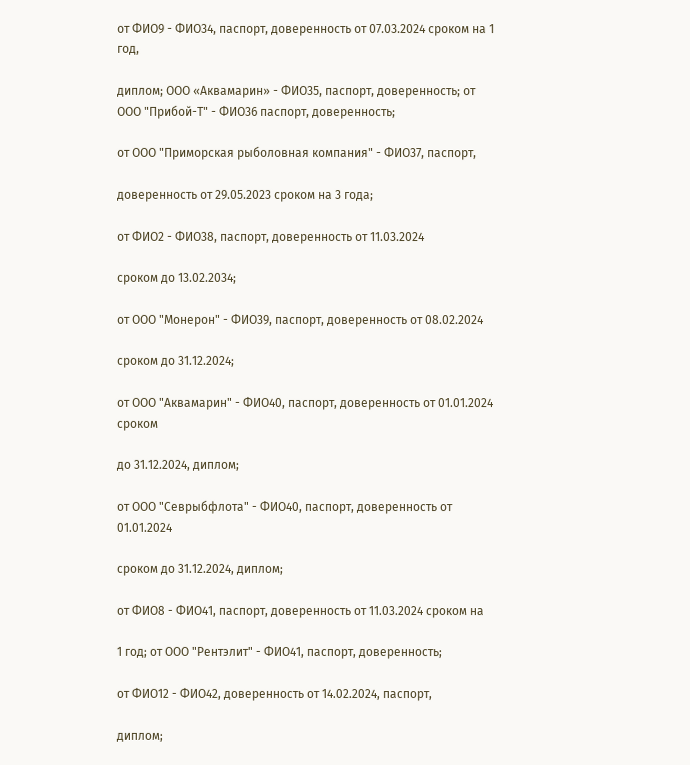от ФИО9 - ФИО34, паспорт, доверенность от 07.03.2024 сроком на 1 год,

диплом; ООО «Аквамарин» - ФИО35, паспорт, доверенность; от ООО "Прибой-Т" - ФИО36 паспорт, доверенность;

от ООО "Приморская рыболовная компания" - ФИО37, паспорт,

доверенность от 29.05.2023 сроком на 3 года;

от ФИО2 - ФИО38, паспорт, доверенность от 11.03.2024

сроком до 13.02.2034;

от ООО "Монерон" - ФИО39, паспорт, доверенность от 08.02.2024

сроком до 31.12.2024;

от ООО "Аквамарин" - ФИО40, паспорт, доверенность от 01.01.2024 сроком

до 31.12.2024, диплом;

от ООО "Севрыбфлота" - ФИО40, паспорт, доверенность от 01.01.2024

сроком до 31.12.2024, диплом;

от ФИО8 - ФИО41, паспорт, доверенность от 11.03.2024 сроком на

1 год; от ООО "Рентэлит" - ФИО41, паспорт, доверенность;

от ФИО12 - ФИО42, доверенность от 14.02.2024, паспорт,

диплом;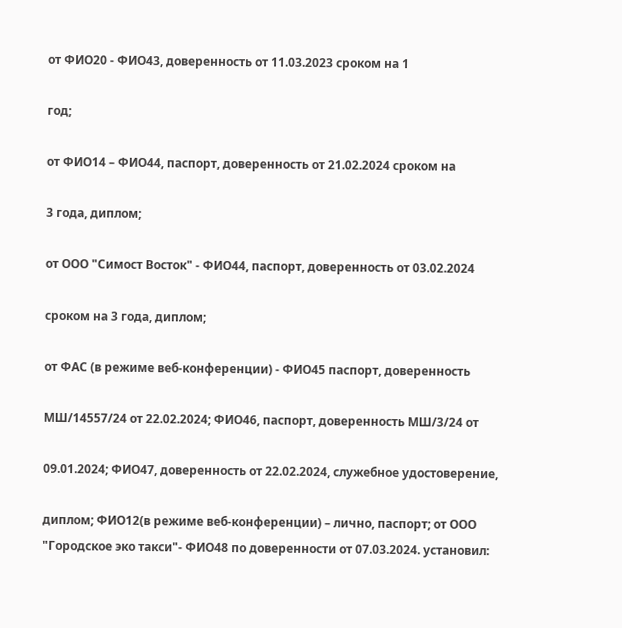от ФИО20 - ФИО43, доверенность от 11.03.2023 сроком на 1

год;

от ФИО14 – ФИО44, паспорт, доверенность от 21.02.2024 сроком на

3 года, диплом;

от ООО "Симост Восток" - ФИО44, паспорт, доверенность от 03.02.2024

сроком на 3 года, диплом;

от ФАС (в режиме веб-конференции) - ФИО45 паспорт, доверенность

МШ/14557/24 от 22.02.2024; ФИО46, паспорт, доверенность МШ/3/24 от

09.01.2024; ФИО47, доверенность от 22.02.2024, служебное удостоверение,

диплом; ФИО12(в режиме веб-конференции) – лично, паспорт; от ООО "Городское эко такси"- ФИО48 по доверенности от 07.03.2024. установил: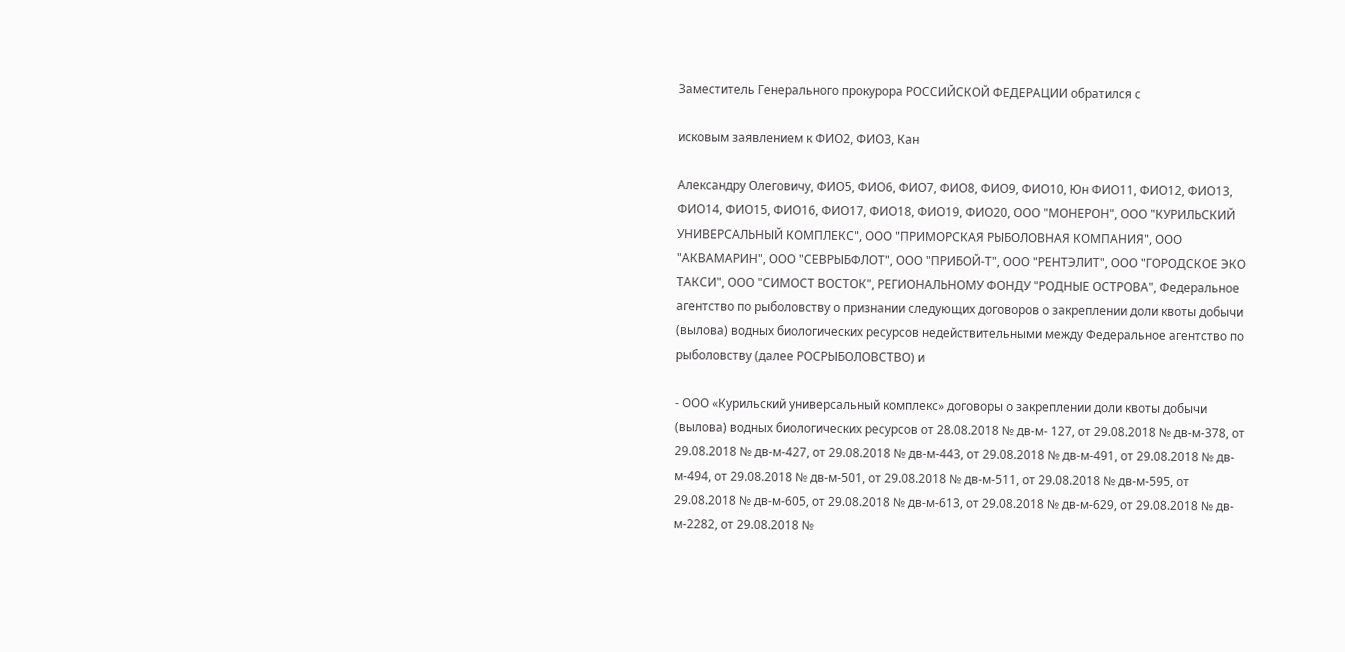Заместитель Генерального прокурора РОССИЙСКОЙ ФЕДЕРАЦИИ обратился с

исковым заявлением к ФИО2, ФИО3, Кан

Александру Олеговичу, ФИО5, ФИО6, ФИО7, ФИО8, ФИО9, ФИО10, Юн ФИО11, ФИО12, ФИО13, ФИО14, ФИО15, ФИО16, ФИО17, ФИО18, ФИО19, ФИО20, ООО "МОНЕРОН", ООО "КУРИЛЬСКИЙ УНИВЕРСАЛЬНЫЙ КОМПЛЕКС", ООО "ПРИМОРСКАЯ РЫБОЛОВНАЯ КОМПАНИЯ", ООО "АКВАМАРИН", ООО "СЕВРЫБФЛОТ", ООО "ПРИБОЙ-Т", ООО "РЕНТЭЛИТ", ООО "ГОРОДСКОЕ ЭКО ТАКСИ", ООО "СИМОСТ ВОСТОК", РЕГИОНАЛЬНОМУ ФОНДУ "РОДНЫЕ ОСТРОВА", Федеральное агентство по рыболовству о признании следующих договоров о закреплении доли квоты добычи (вылова) водных биологических ресурсов недействительными между Федеральное агентство по рыболовству (далее РОСРЫБОЛОВСТВО) и

- ООО «Курильский универсальный комплекс» договоры о закреплении доли квоты добычи (вылова) водных биологических ресурсов от 28.08.2018 № дв-м- 127, от 29.08.2018 № дв-м-378, от 29.08.2018 № дв-м-427, от 29.08.2018 № дв-м-443, от 29.08.2018 № дв-м-491, от 29.08.2018 № дв-м-494, от 29.08.2018 № дв-м-501, от 29.08.2018 № дв-м-511, от 29.08.2018 № дв-м-595, от 29.08.2018 № дв-м-605, от 29.08.2018 № дв-м-613, от 29.08.2018 № дв-м-629, от 29.08.2018 № дв-м-2282, от 29.08.2018 №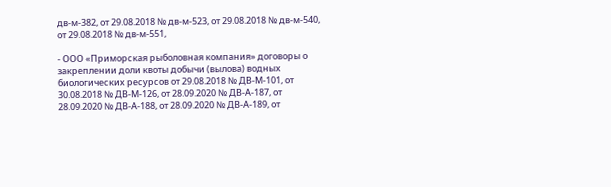дв-м-382, от 29.08.2018 № дв-м-523, от 29.08.2018 № дв-м-540, от 29.08.2018 № дв-м-551,

- ООО «Приморская рыболовная компания» договоры о закреплении доли квоты добычи (вылова) водных биологических ресурсов от 29.08.2018 № ДВ-М-101, от 30.08.2018 № ДВ-М-126, от 28.09.2020 № ДВ-А-187, от 28.09.2020 № ДВ-А-188, от 28.09.2020 № ДВ-А-189, от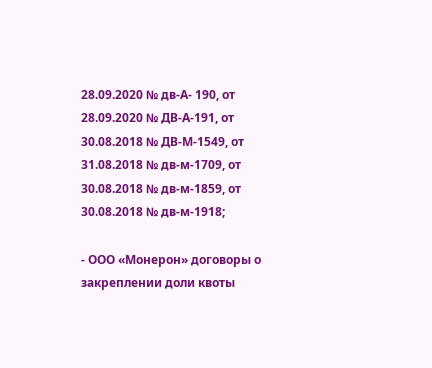28.09.2020 № дв-А- 190, от 28.09.2020 № ДВ-А-191, от 30.08.2018 № ДВ-М-1549, от 31.08.2018 № дв-м-1709, от 30.08.2018 № дв-м-1859, от 30.08.2018 № дв-м-1918;

- ООО «Монерон» договоры о закреплении доли квоты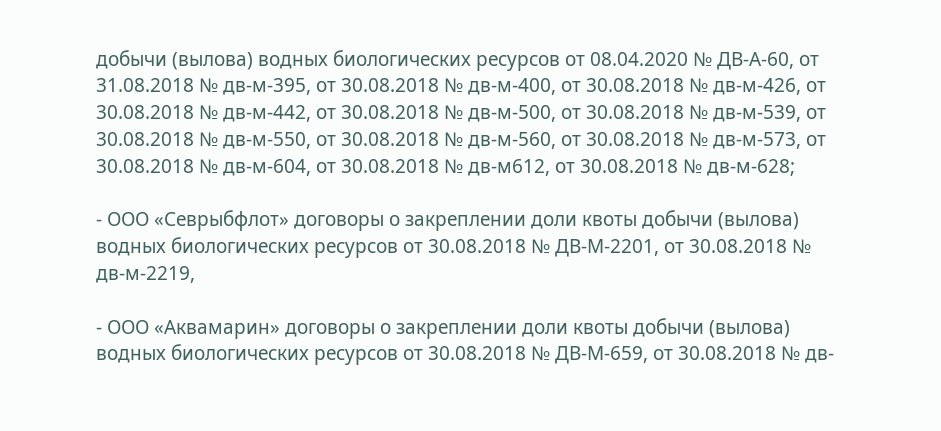добычи (вылова) водных биологических ресурсов от 08.04.2020 № ДВ-А-60, от 31.08.2018 № дв-м-395, от 30.08.2018 № дв-м-400, от 30.08.2018 № дв-м-426, от 30.08.2018 № дв-м-442, от 30.08.2018 № дв-м-500, от 30.08.2018 № дв-м-539, от 30.08.2018 № дв-м-550, от 30.08.2018 № дв-м-560, от 30.08.2018 № дв-м-573, от 30.08.2018 № дв-м-604, от 30.08.2018 № дв-м612, от 30.08.2018 № дв-м-628;

- ООО «Севрыбфлот» договоры о закреплении доли квоты добычи (вылова) водных биологических ресурсов от 30.08.2018 № ДВ-М-2201, от 30.08.2018 № дв-м-2219,

- ООО «Аквамарин» договоры о закреплении доли квоты добычи (вылова) водных биологических ресурсов от 30.08.2018 № ДВ-М-659, от 30.08.2018 № дв-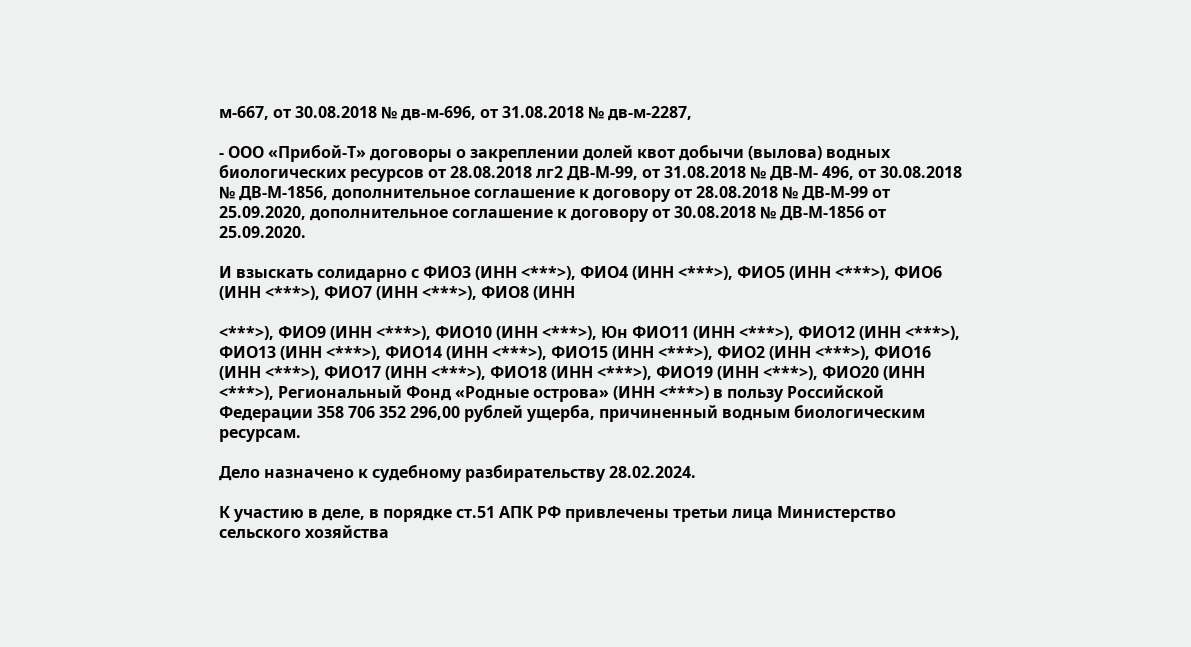м-667, от 30.08.2018 № дв-м-696, от 31.08.2018 № дв-м-2287,

- ООО «Прибой-Т» договоры о закреплении долей квот добычи (вылова) водных биологических ресурсов от 28.08.2018 лг2 ДВ-М-99, от 31.08.2018 № ДВ-М- 496, от 30.08.2018 № ДВ-М-1856, дополнительное соглашение к договору от 28.08.2018 № ДВ-М-99 от 25.09.2020, дополнительное соглашение к договору от 30.08.2018 № ДВ-М-1856 от 25.09.2020.

И взыскать солидарно с ФИО3 (ИНН <***>), ФИО4 (ИНН <***>), ФИО5 (ИНН <***>), ФИО6 (ИНН <***>), ФИО7 (ИНН <***>), ФИО8 (ИНН

<***>), ФИО9 (ИНН <***>), ФИО10 (ИНН <***>), Юн ФИО11 (ИНН <***>), ФИО12 (ИНН <***>), ФИО13 (ИНН <***>), ФИО14 (ИНН <***>), ФИО15 (ИНН <***>), ФИО2 (ИНН <***>), ФИО16 (ИНН <***>), ФИО17 (ИНН <***>), ФИО18 (ИНН <***>), ФИО19 (ИНН <***>), ФИО20 (ИНН <***>), Региональный Фонд «Родные острова» (ИНН <***>) в пользу Российской Федерации 358 706 352 296,00 рублей ущерба, причиненный водным биологическим ресурсам.

Дело назначено к судебному разбирательству 28.02.2024.

К участию в деле, в порядке ст.51 АПК РФ привлечены третьи лица Министерство сельского хозяйства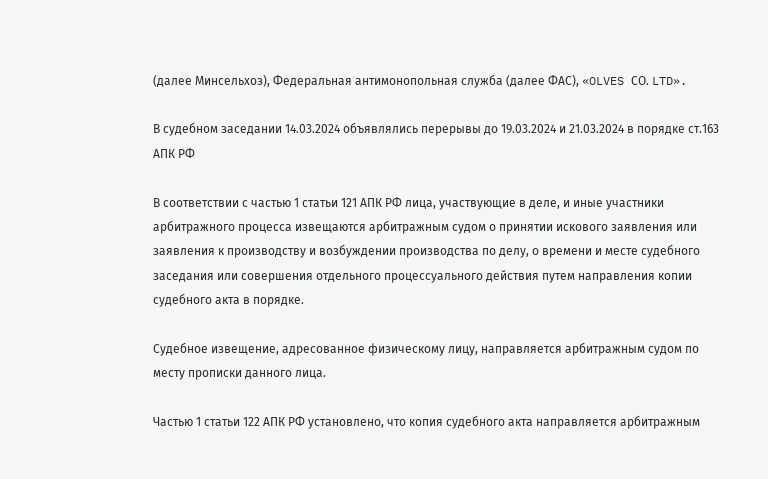(далее Минсельхоз), Федеральная антимонопольная служба (далее ФАС), «OLVES СО. LTD».

В судебном заседании 14.03.2024 объявлялись перерывы до 19.03.2024 и 21.03.2024 в порядке ст.163 АПК РФ

В соответствии с частью 1 статьи 121 АПК РФ лица, участвующие в деле, и иные участники арбитражного процесса извещаются арбитражным судом о принятии искового заявления или заявления к производству и возбуждении производства по делу, о времени и месте судебного заседания или совершения отдельного процессуального действия путем направления копии судебного акта в порядке.

Судебное извещение, адресованное физическому лицу, направляется арбитражным судом по месту прописки данного лица.

Частью 1 статьи 122 АПК РФ установлено, что копия судебного акта направляется арбитражным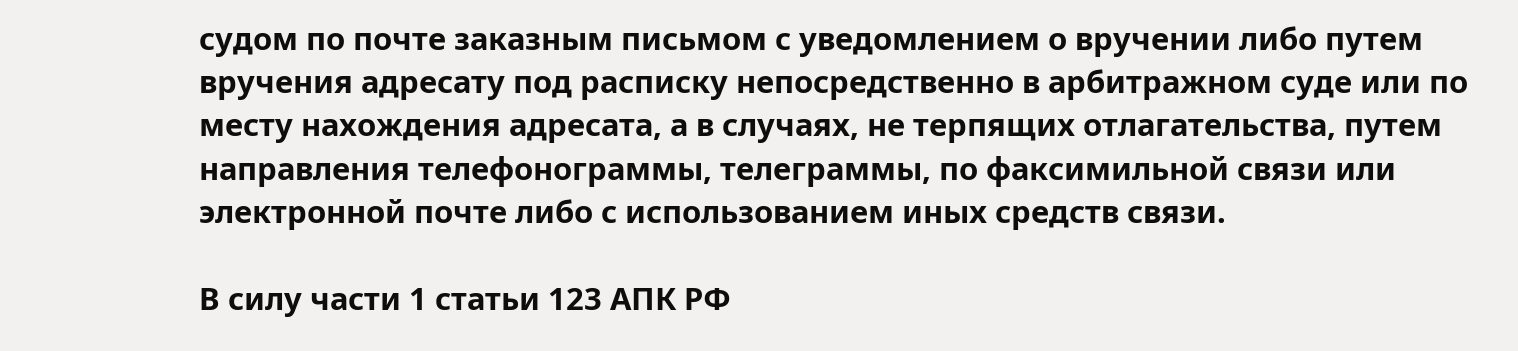судом по почте заказным письмом с уведомлением о вручении либо путем вручения адресату под расписку непосредственно в арбитражном суде или по месту нахождения адресата, а в случаях, не терпящих отлагательства, путем направления телефонограммы, телеграммы, по факсимильной связи или электронной почте либо с использованием иных средств связи.

В силу части 1 статьи 123 АПК РФ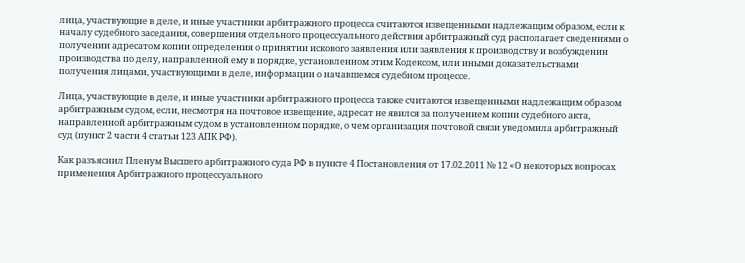лица, участвующие в деле, и иные участники арбитражного процесса считаются извещенными надлежащим образом, если к началу судебного заседания, совершения отдельного процессуального действия арбитражный суд располагает сведениями о получении адресатом копии определения о принятии искового заявления или заявления к производству и возбуждении производства по делу, направленной ему в порядке, установленном этим Кодексом, или иными доказательствами получения лицами, участвующими в деле, информации о начавшемся судебном процессе.

Лица, участвующие в деле, и иные участники арбитражного процесса также считаются извещенными надлежащим образом арбитражным судом, если, несмотря на почтовое извещение, адресат не явился за получением копии судебного акта, направленной арбитражным судом в установленном порядке, о чем организация почтовой связи уведомила арбитражный суд (пункт 2 части 4 статьи 123 АПК РФ).

Как разъяснил Пленум Высшего арбитражного суда РФ в пункте 4 Постановления от 17.02.2011 № 12 «О некоторых вопросах применения Арбитражного процессуального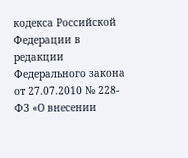кодекса Российской Федерации в редакции Федерального закона от 27.07.2010 № 228-ФЗ «О внесении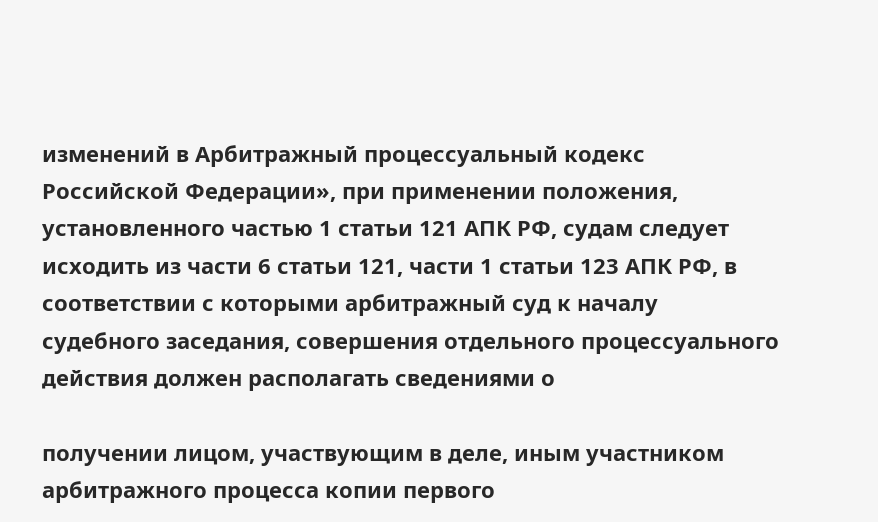изменений в Арбитражный процессуальный кодекс Российской Федерации», при применении положения, установленного частью 1 статьи 121 АПК РФ, судам следует исходить из части 6 статьи 121, части 1 статьи 123 АПК РФ, в соответствии с которыми арбитражный суд к началу судебного заседания, совершения отдельного процессуального действия должен располагать сведениями о

получении лицом, участвующим в деле, иным участником арбитражного процесса копии первого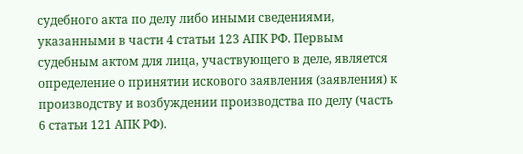судебного акта по делу либо иными сведениями, указанными в части 4 статьи 123 АПК РФ. Первым судебным актом для лица, участвующего в деле, является определение о принятии искового заявления (заявления) к производству и возбуждении производства по делу (часть 6 статьи 121 АПК РФ).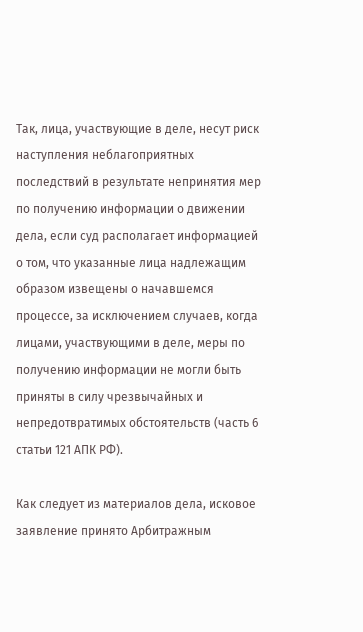Так, лица, участвующие в деле, несут риск наступления неблагоприятных последствий в результате непринятия мер по получению информации о движении дела, если суд располагает информацией о том, что указанные лица надлежащим образом извещены о начавшемся процессе, за исключением случаев, когда лицами, участвующими в деле, меры по получению информации не могли быть приняты в силу чрезвычайных и непредотвратимых обстоятельств (часть 6 статьи 121 АПК РФ).

Как следует из материалов дела, исковое заявление принято Арбитражным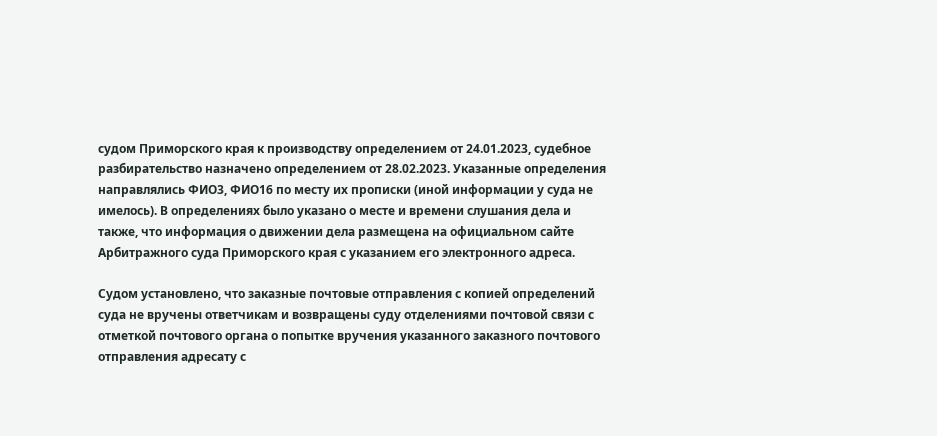судом Приморского края к производству определением от 24.01.2023, судебное разбирательство назначено определением от 28.02.2023. Указанные определения направлялись ФИО3, ФИО16 по месту их прописки (иной информации у суда не имелось). В определениях было указано о месте и времени слушания дела и также, что информация о движении дела размещена на официальном сайте Арбитражного суда Приморского края с указанием его электронного адреса.

Судом установлено, что заказные почтовые отправления с копией определений суда не вручены ответчикам и возвращены суду отделениями почтовой связи с отметкой почтового органа о попытке вручения указанного заказного почтового отправления адресату с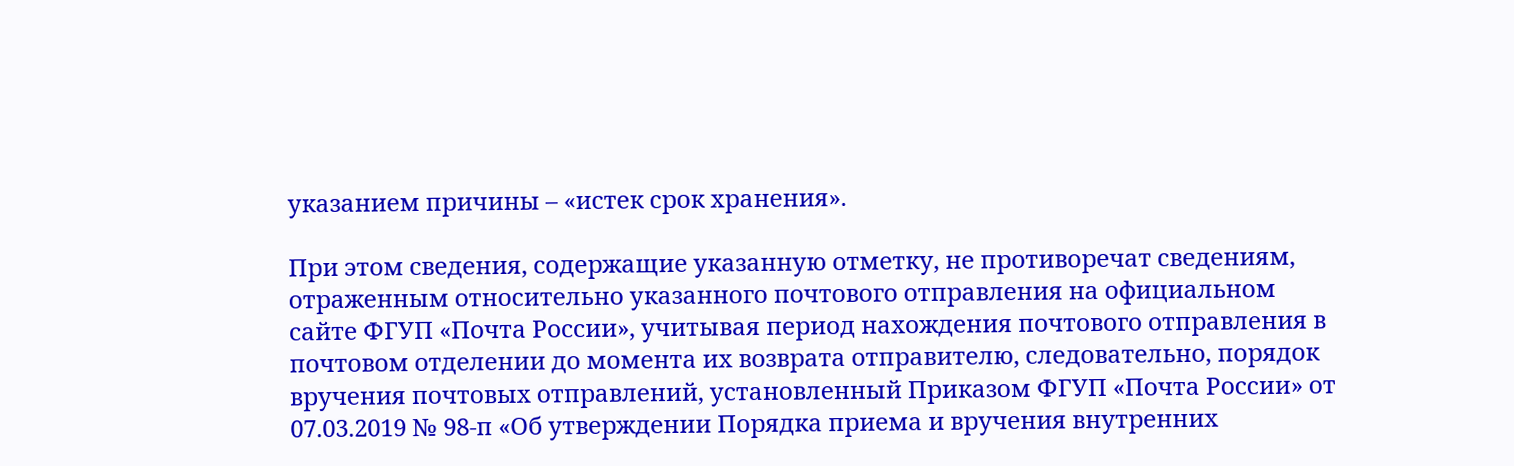указанием причины – «истек срок хранения».

При этом сведения, содержащие указанную отметку, не противоречат сведениям, отраженным относительно указанного почтового отправления на официальном сайте ФГУП «Почта России», учитывая период нахождения почтового отправления в почтовом отделении до момента их возврата отправителю, следовательно, порядок вручения почтовых отправлений, установленный Приказом ФГУП «Почта России» от 07.03.2019 № 98-п «Об утверждении Порядка приема и вручения внутренних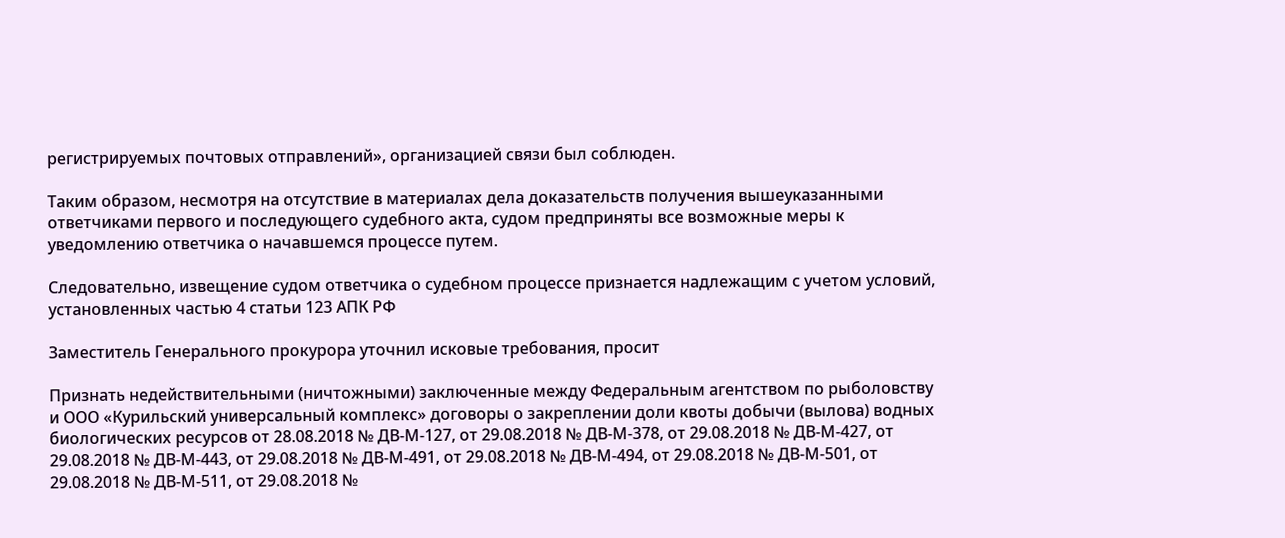регистрируемых почтовых отправлений», организацией связи был соблюден.

Таким образом, несмотря на отсутствие в материалах дела доказательств получения вышеуказанными ответчиками первого и последующего судебного акта, судом предприняты все возможные меры к уведомлению ответчика о начавшемся процессе путем.

Следовательно, извещение судом ответчика о судебном процессе признается надлежащим с учетом условий, установленных частью 4 статьи 123 АПК РФ

Заместитель Генерального прокурора уточнил исковые требования, просит

Признать недействительными (ничтожными) заключенные между Федеральным агентством по рыболовству и ООО «Курильский универсальный комплекс» договоры о закреплении доли квоты добычи (вылова) водных биологических ресурсов от 28.08.2018 № ДВ-М-127, от 29.08.2018 № ДВ-М-378, от 29.08.2018 № ДВ-М-427, от 29.08.2018 № ДВ-М-443, от 29.08.2018 № ДВ-М-491, от 29.08.2018 № ДВ-М-494, от 29.08.2018 № ДВ-М-501, от 29.08.2018 № ДВ-М-511, от 29.08.2018 №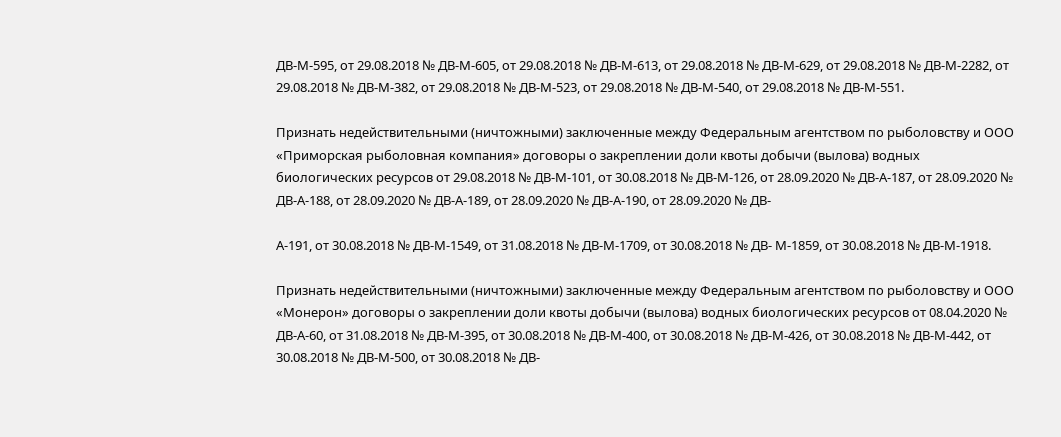ДВ-М-595, от 29.08.2018 № ДВ-М-605, от 29.08.2018 № ДВ-М-613, от 29.08.2018 № ДВ-М-629, от 29.08.2018 № ДВ-М-2282, от 29.08.2018 № ДВ-М-382, от 29.08.2018 № ДВ-М-523, от 29.08.2018 № ДВ-М-540, от 29.08.2018 № ДВ-М-551.

Признать недействительными (ничтожными) заключенные между Федеральным агентством по рыболовству и ООО «Приморская рыболовная компания» договоры о закреплении доли квоты добычи (вылова) водных биологических ресурсов от 29.08.2018 № ДВ-М-101, от 30.08.2018 № ДВ-М-126, от 28.09.2020 № ДВ-А-187, от 28.09.2020 № ДВ-А-188, от 28.09.2020 № ДВ-А-189, от 28.09.2020 № ДВ-А-190, от 28.09.2020 № ДВ-

А-191, от 30.08.2018 № ДВ-М-1549, от 31.08.2018 № ДВ-М-1709, от 30.08.2018 № ДВ- М-1859, от 30.08.2018 № ДВ-М-1918.

Признать недействительными (ничтожными) заключенные между Федеральным агентством по рыболовству и ООО «Монерон» договоры о закреплении доли квоты добычи (вылова) водных биологических ресурсов от 08.04.2020 № ДВ-А-60, от 31.08.2018 № ДВ-М-395, от 30.08.2018 № ДВ-М-400, от 30.08.2018 № ДВ-М-426, от 30.08.2018 № ДВ-М-442, от 30.08.2018 № ДВ-М-500, от 30.08.2018 № ДВ-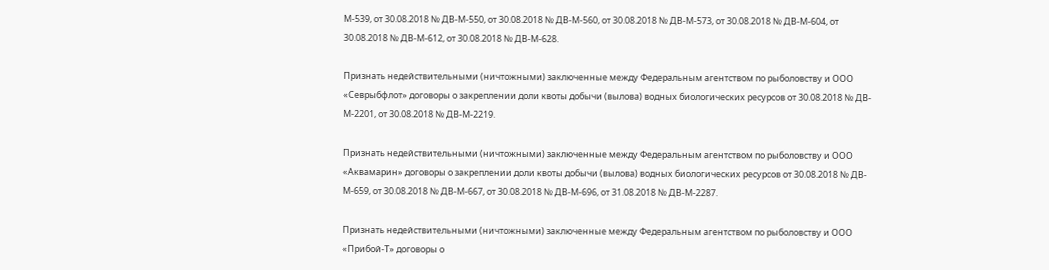М-539, от 30.08.2018 № ДВ-М-550, от 30.08.2018 № ДВ-М-560, от 30.08.2018 № ДВ-М-573, от 30.08.2018 № ДВ-М-604, от 30.08.2018 № ДВ-М-612, от 30.08.2018 № ДВ-М-628.

Признать недействительными (ничтожными) заключенные между Федеральным агентством по рыболовству и ООО «Севрыбфлот» договоры о закреплении доли квоты добычи (вылова) водных биологических ресурсов от 30.08.2018 № ДВ-М-2201, от 30.08.2018 № ДВ-М-2219.

Признать недействительными (ничтожными) заключенные между Федеральным агентством по рыболовству и ООО «Аквамарин» договоры о закреплении доли квоты добычи (вылова) водных биологических ресурсов от 30.08.2018 № ДВ-М-659, от 30.08.2018 № ДВ-М-667, от 30.08.2018 № ДВ-М-696, от 31.08.2018 № ДВ-М-2287.

Признать недействительными (ничтожными) заключенные между Федеральным агентством по рыболовству и ООО «Прибой-Т» договоры о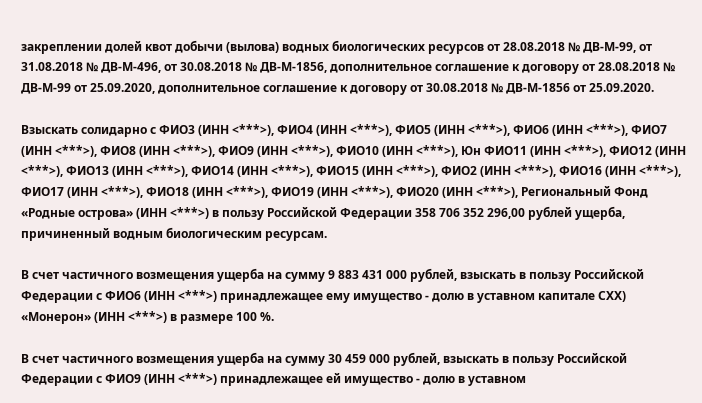закреплении долей квот добычи (вылова) водных биологических ресурсов от 28.08.2018 № ДВ-М-99, от 31.08.2018 № ДВ-М-496, от 30.08.2018 № ДВ-М-1856, дополнительное соглашение к договору от 28.08.2018 № ДВ-М-99 от 25.09.2020, дополнительное соглашение к договору от 30.08.2018 № ДВ-М-1856 от 25.09.2020.

Взыскать солидарно с ФИО3 (ИНН <***>), ФИО4 (ИНН <***>), ФИО5 (ИНН <***>), ФИО6 (ИНН <***>), ФИО7 (ИНН <***>), ФИО8 (ИНН <***>), ФИО9 (ИНН <***>), ФИО10 (ИНН <***>), Юн ФИО11 (ИНН <***>), ФИО12 (ИНН <***>), ФИО13 (ИНН <***>), ФИО14 (ИНН <***>), ФИО15 (ИНН <***>), ФИО2 (ИНН <***>), ФИО16 (ИНН <***>), ФИО17 (ИНН <***>), ФИО18 (ИНН <***>), ФИО19 (ИНН <***>), ФИО20 (ИНН <***>), Региональный Фонд «Родные острова» (ИНН <***>) в пользу Российской Федерации 358 706 352 296,00 рублей ущерба, причиненный водным биологическим ресурсам.

В счет частичного возмещения ущерба на сумму 9 883 431 000 рублей, взыскать в пользу Российской Федерации с ФИО6 (ИНН <***>) принадлежащее ему имущество - долю в уставном капитале СXX) «Монерон» (ИНН <***>) в размере 100 %.

В счет частичного возмещения ущерба на сумму 30 459 000 рублей, взыскать в пользу Российской Федерации с ФИО9 (ИНН <***>) принадлежащее ей имущество - долю в уставном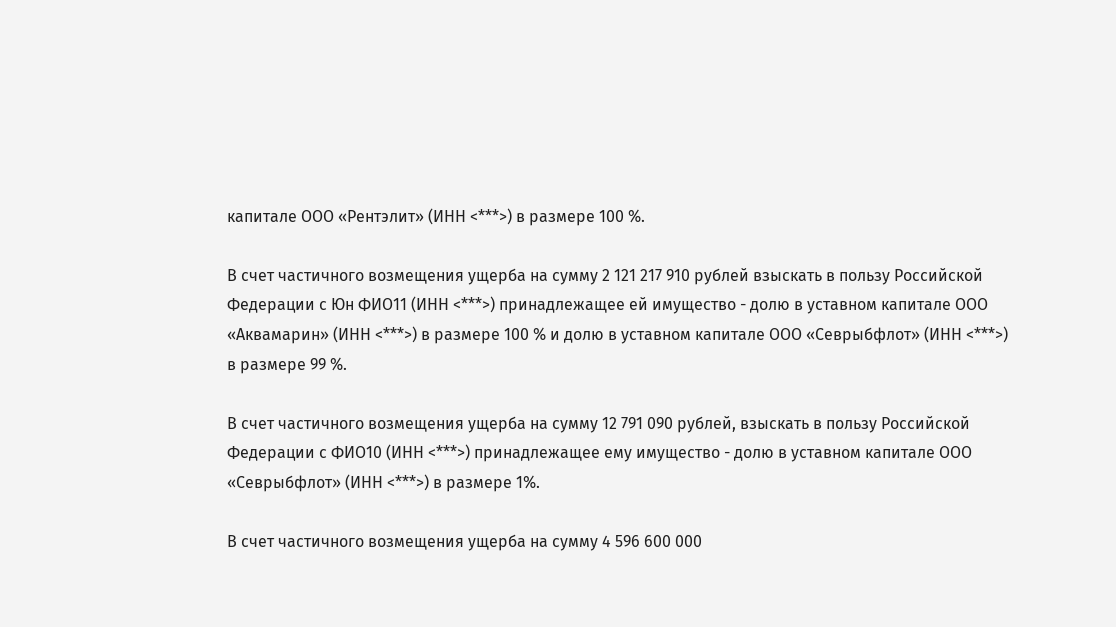капитале ООО «Рентэлит» (ИНН <***>) в размере 100 %.

В счет частичного возмещения ущерба на сумму 2 121 217 910 рублей взыскать в пользу Российской Федерации с Юн ФИО11 (ИНН <***>) принадлежащее ей имущество - долю в уставном капитале ООО «Аквамарин» (ИНН <***>) в размере 100 % и долю в уставном капитале ООО «Севрыбфлот» (ИНН <***>) в размере 99 %.

В счет частичного возмещения ущерба на сумму 12 791 090 рублей, взыскать в пользу Российской Федерации с ФИО10 (ИНН <***>) принадлежащее ему имущество - долю в уставном капитале ООО «Севрыбфлот» (ИНН <***>) в размере 1%.

В счет частичного возмещения ущерба на сумму 4 596 600 000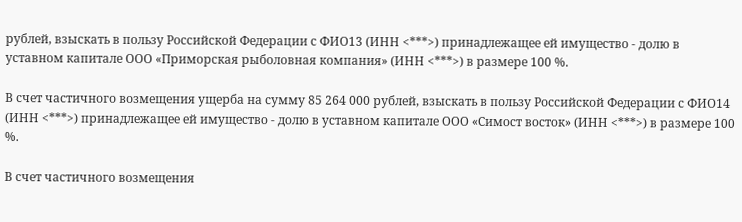рублей, взыскать в пользу Российской Федерации с ФИО13 (ИНН <***>) принадлежащее ей имущество - долю в уставном капитале ООО «Приморская рыболовная компания» (ИНН <***>) в размере 100 %.

В счет частичного возмещения ущерба на сумму 85 264 000 рублей, взыскать в пользу Российской Федерации с ФИО14 (ИНН <***>) принадлежащее ей имущество - долю в уставном капитале ООО «Симост восток» (ИНН <***>) в размере 100 %.

В счет частичного возмещения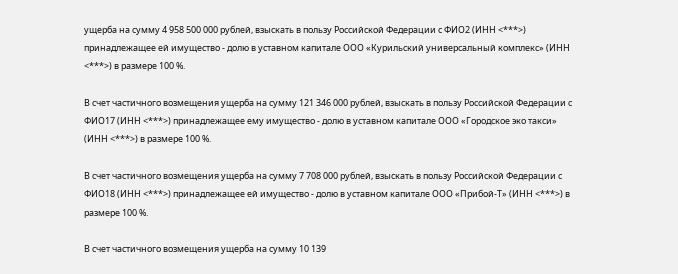ущерба на сумму 4 958 500 000 рублей, взыскать в пользу Российской Федерации с ФИО2 (ИНН <***>) принадлежащее ей имущество - долю в уставном капитале ООО «Курильский универсальный комплекс» (ИНН <***>) в размере 100 %.

В счет частичного возмещения ущерба на сумму 121 346 000 рублей, взыскать в пользу Российской Федерации с ФИО17 (ИНН <***>) принадлежащее ему имущество - долю в уставном капитале ООО «Городское эко такси» (ИНН <***>) в размере 100 %.

В счет частичного возмещения ущерба на сумму 7 708 000 рублей, взыскать в пользу Российской Федерации с ФИО18 (ИНН <***>) принадлежащее ей имущество - долю в уставном капитале ООО «Прибой-Т» (ИНН <***>) в размере 100 %.

В счет частичного возмещения ущерба на сумму 10 139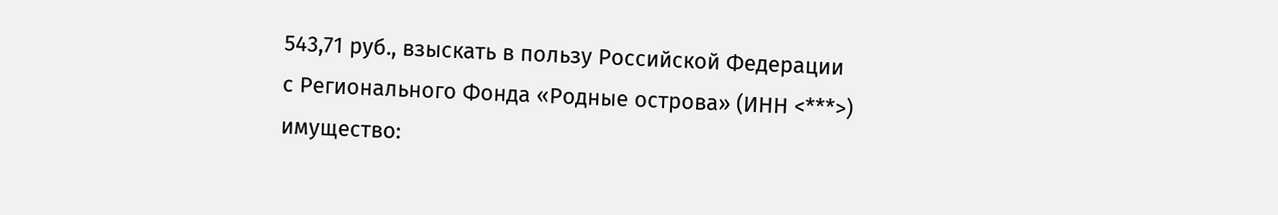543,71 руб., взыскать в пользу Российской Федерации с Регионального Фонда «Родные острова» (ИНН <***>) имущество: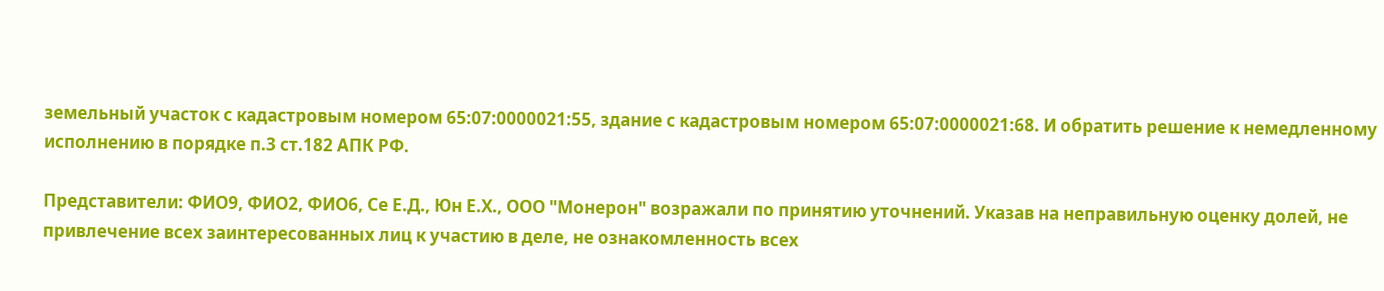земельный участок с кадастровым номером 65:07:0000021:55, здание с кадастровым номером 65:07:0000021:68. И обратить решение к немедленному исполнению в порядке п.3 ст.182 АПК РФ.

Представители: ФИО9, ФИО2, ФИО6, Се Е.Д., Юн Е.Х., ООО "Монерон" возражали по принятию уточнений. Указав на неправильную оценку долей, не привлечение всех заинтересованных лиц к участию в деле, не ознакомленность всех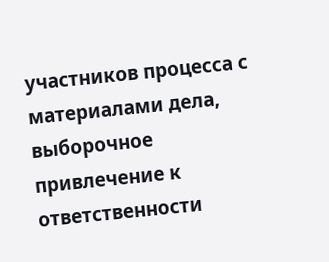участников процесса с материалами дела, выборочное привлечение к ответственности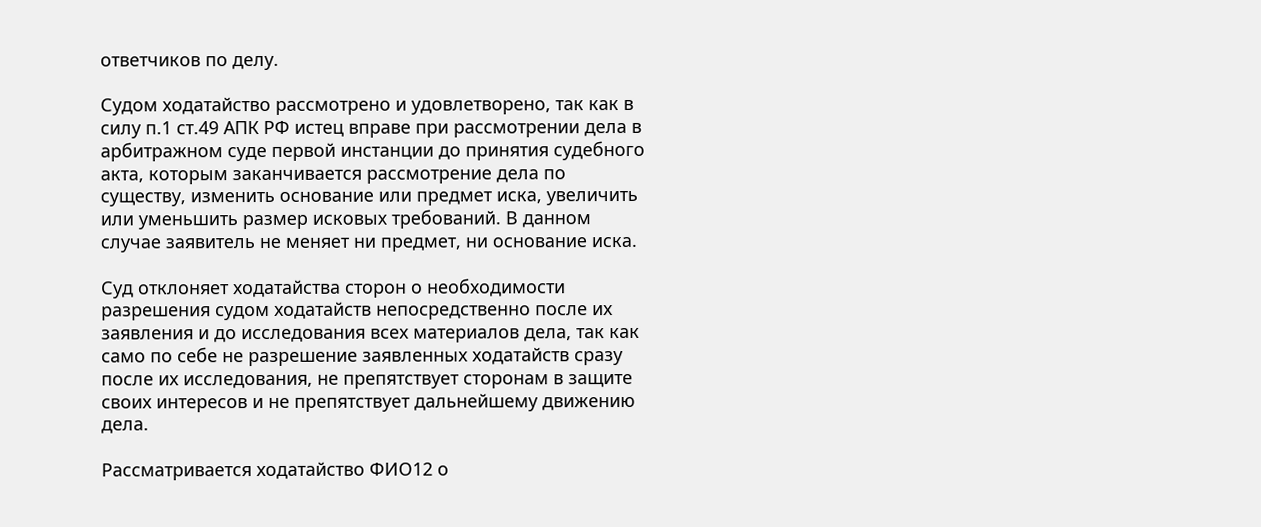ответчиков по делу.

Судом ходатайство рассмотрено и удовлетворено, так как в силу п.1 ст.49 АПК РФ истец вправе при рассмотрении дела в арбитражном суде первой инстанции до принятия судебного акта, которым заканчивается рассмотрение дела по существу, изменить основание или предмет иска, увеличить или уменьшить размер исковых требований. В данном случае заявитель не меняет ни предмет, ни основание иска.

Суд отклоняет ходатайства сторон о необходимости разрешения судом ходатайств непосредственно после их заявления и до исследования всех материалов дела, так как само по себе не разрешение заявленных ходатайств сразу после их исследования, не препятствует сторонам в защите своих интересов и не препятствует дальнейшему движению дела.

Рассматривается ходатайство ФИО12 о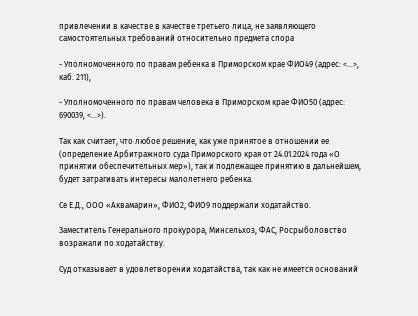привлечении в качестве в качестве третьего лица, не заявляющего самостоятельных требований относительно предмета спора

- Уполномоченного по правам ребенка в Приморском крае ФИО49 (адрес: <...>, каб. 211),

- Уполномоченного по правам человека в Приморском крае ФИО50 (адрес: 690039, <...>).

Так как считает, что любое решение, как уже принятое в отношении ее (определение Арбитражного суда Приморского края от 24.01.2024 года «О принятии обеспечительных мер»), так и подлежащее принятию в дальнейшем, будет затрагивать интересы малолетнего ребенка.

Се Е.Д., ООО «Аквамарин», ФИО2, ФИО9 поддержали ходатайство.

Заместитель Генерального прокурора, Минсельхоз, ФАС, Росрыболовство возражали по ходатайству.

Суд отказывает в удовлетворении ходатайства, так как не имеется оснований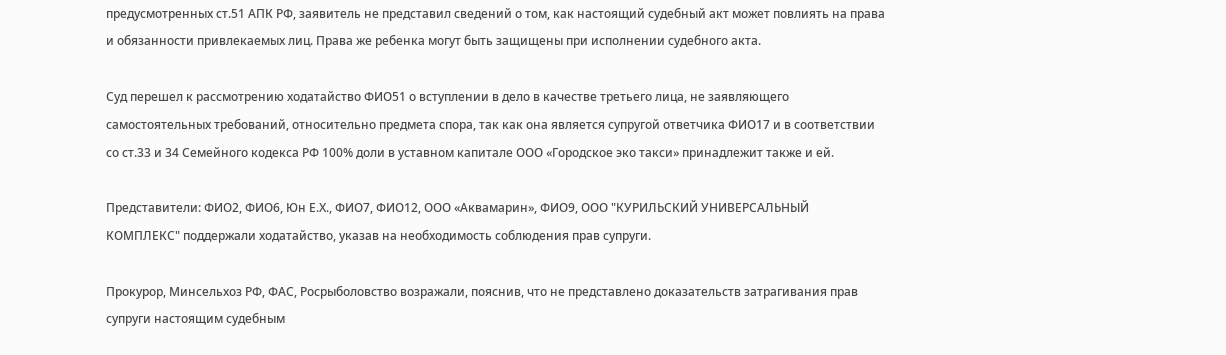предусмотренных ст.51 АПК РФ, заявитель не представил сведений о том, как настоящий судебный акт может повлиять на права и обязанности привлекаемых лиц. Права же ребенка могут быть защищены при исполнении судебного акта.

Суд перешел к рассмотрению ходатайство ФИО51 о вступлении в дело в качестве третьего лица, не заявляющего самостоятельных требований, относительно предмета спора, так как она является супругой ответчика ФИО17 и в соответствии со ст.33 и 34 Семейного кодекса РФ 100% доли в уставном капитале ООО «Городское эко такси» принадлежит также и ей.

Представители: ФИО2, ФИО6, Юн Е.Х., ФИО7, ФИО12, ООО «Аквамарин», ФИО9, ООО "КУРИЛЬСКИЙ УНИВЕРСАЛЬНЫЙ КОМПЛЕКС" поддержали ходатайство, указав на необходимость соблюдения прав супруги.

Прокурор, Минсельхоз РФ, ФАС, Росрыболовство возражали, пояснив, что не представлено доказательств затрагивания прав супруги настоящим судебным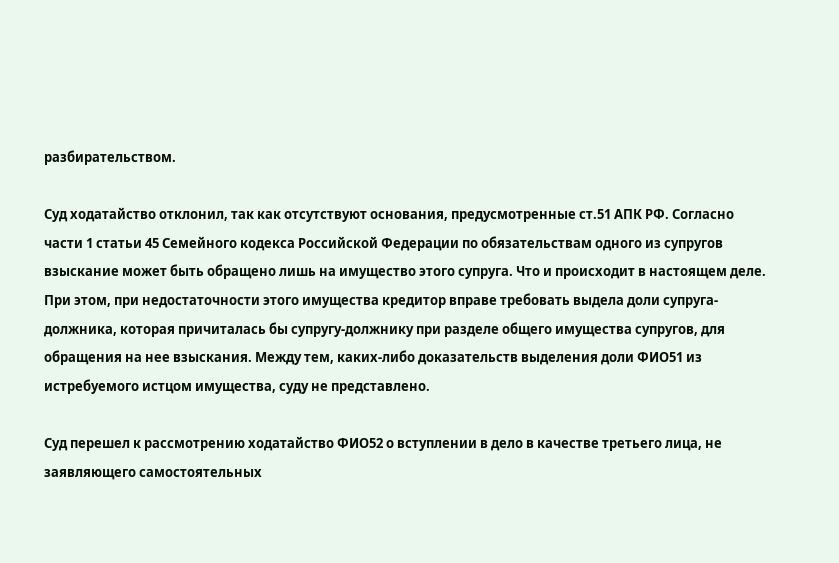разбирательством.

Суд ходатайство отклонил, так как отсутствуют основания, предусмотренные ст.51 АПК РФ. Согласно части 1 статьи 45 Семейного кодекса Российской Федерации по обязательствам одного из супругов взыскание может быть обращено лишь на имущество этого супруга. Что и происходит в настоящем деле. При этом, при недостаточности этого имущества кредитор вправе требовать выдела доли супруга- должника, которая причиталась бы супругу-должнику при разделе общего имущества супругов, для обращения на нее взыскания. Между тем, каких-либо доказательств выделения доли ФИО51 из истребуемого истцом имущества, суду не представлено.

Суд перешел к рассмотрению ходатайство ФИО52 о вступлении в дело в качестве третьего лица, не заявляющего самостоятельных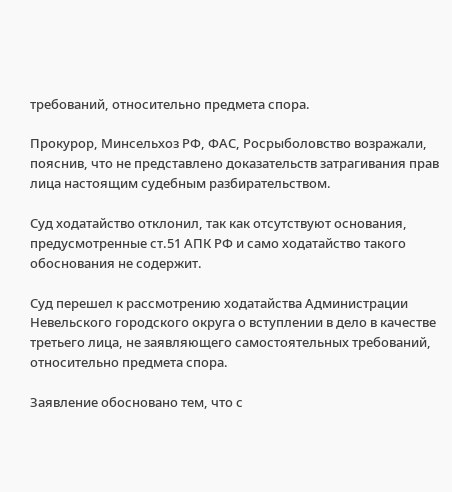требований, относительно предмета спора.

Прокурор, Минсельхоз РФ, ФАС, Росрыболовство возражали, пояснив, что не представлено доказательств затрагивания прав лица настоящим судебным разбирательством.

Суд ходатайство отклонил, так как отсутствуют основания, предусмотренные ст.51 АПК РФ и само ходатайство такого обоснования не содержит.

Суд перешел к рассмотрению ходатайства Администрации Невельского городского округа о вступлении в дело в качестве третьего лица, не заявляющего самостоятельных требований, относительно предмета спора.

Заявление обосновано тем, что с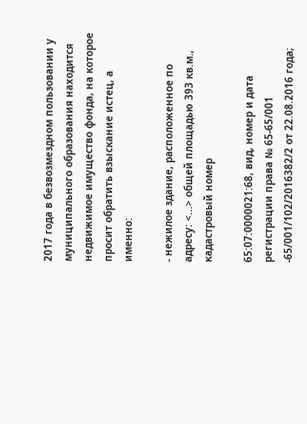2017 года в безвозмездном пользовании у муниципального образования находится недвижимое имущество фонда, на которое просит обратить взыскание истец, а именно:

- нежилое здание, расположенное по адресу: <...> общей площадью 393 кв.м., кадастровый номер

65:07:0000021:68, вид, номер и дата регистрации права № 65-65/001 -65/001/102/2016382/2 от 22.08.2016 года;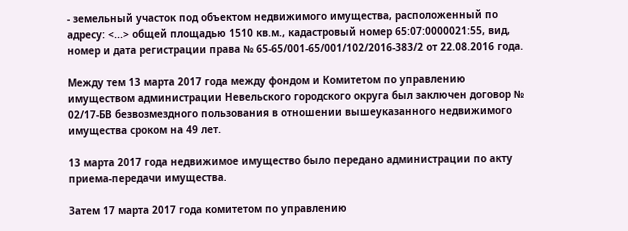- земельный участок под объектом недвижимого имущества, расположенный по адресу: <...> общей площадью 1510 кв.м., кадастровый номер 65:07:0000021:55, вид, номер и дата регистрации права № 65-65/001-65/001/102/2016-383/2 от 22.08.2016 года.

Между тем 13 марта 2017 года между фондом и Комитетом по управлению имуществом администрации Невельского городского округа был заключен договор № 02/17-БВ безвозмездного пользования в отношении вышеуказанного недвижимого имущества сроком на 49 лет.

13 марта 2017 года недвижимое имущество было передано администрации по акту приема-передачи имущества.

Затем 17 марта 2017 года комитетом по управлению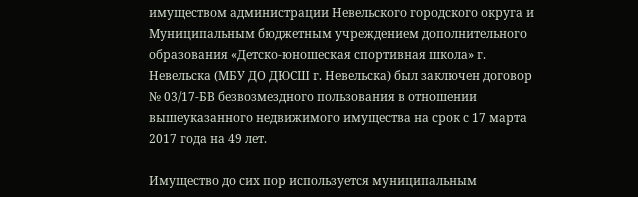имуществом администрации Невельского городского округа и Муниципальным бюджетным учреждением дополнительного образования «Детско-юношеская спортивная школа» г. Невельска (МБУ ДО ДЮСШ г. Невельска) был заключен договор № 03/17-БВ безвозмездного пользования в отношении вышеуказанного недвижимого имущества на срок с 17 марта 2017 года на 49 лет.

Имущество до сих пор используется муниципальным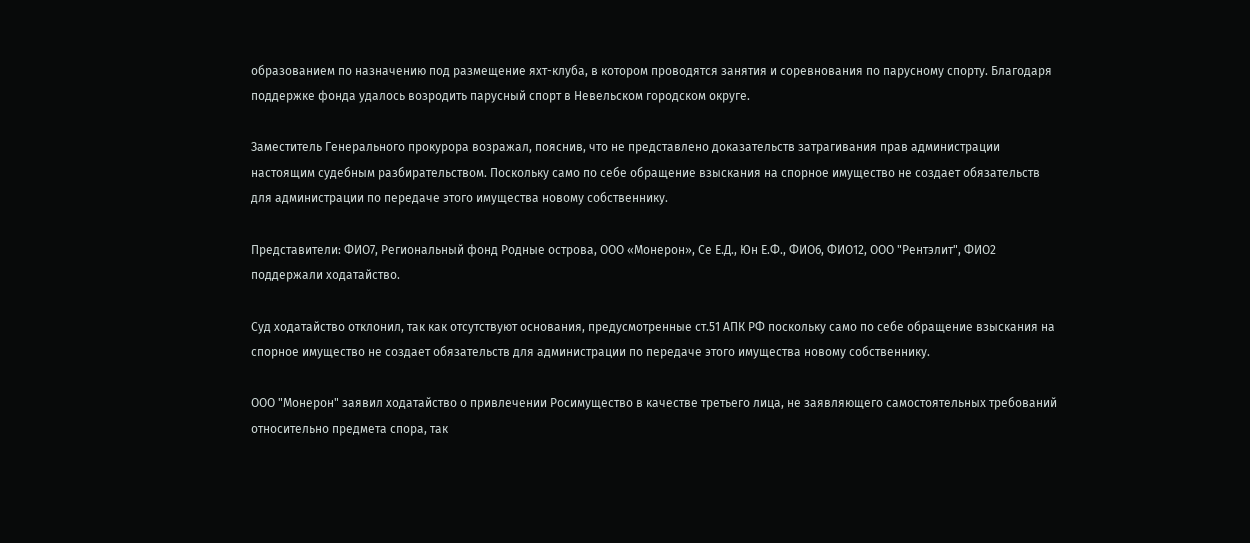образованием по назначению под размещение яхт-клуба, в котором проводятся занятия и соревнования по парусному спорту. Благодаря поддержке фонда удалось возродить парусный спорт в Невельском городском округе.

Заместитель Генерального прокурора возражал, пояснив, что не представлено доказательств затрагивания прав администрации настоящим судебным разбирательством. Поскольку само по себе обращение взыскания на спорное имущество не создает обязательств для администрации по передаче этого имущества новому собственнику.

Представители: ФИО7, Региональный фонд Родные острова, ООО «Монерон», Се Е.Д., Юн Е.Ф., ФИО6, ФИО12, ООО "Рентэлит", ФИО2 поддержали ходатайство.

Суд ходатайство отклонил, так как отсутствуют основания, предусмотренные ст.51 АПК РФ поскольку само по себе обращение взыскания на спорное имущество не создает обязательств для администрации по передаче этого имущества новому собственнику.

ООО "Монерон" заявил ходатайство о привлечении Росимущество в качестве третьего лица, не заявляющего самостоятельных требований относительно предмета спора, так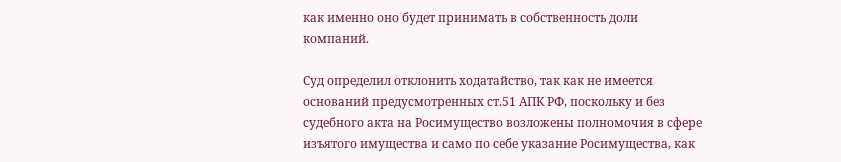как именно оно будет принимать в собственность доли компаний.

Суд определил отклонить ходатайство, так как не имеется оснований предусмотренных ст.51 АПК РФ, поскольку и без судебного акта на Росимущество возложены полномочия в сфере изъятого имущества и само по себе указание Росимущества, как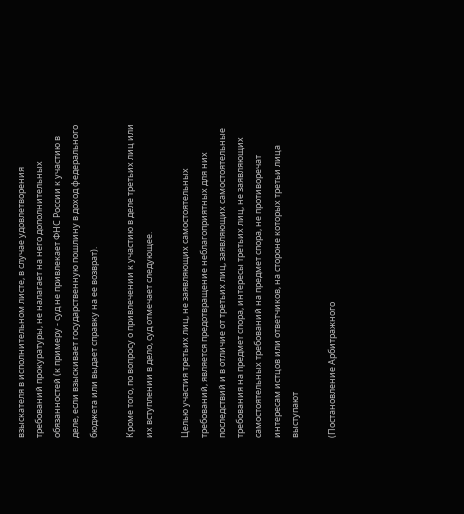взыскателя в исполнительном листе, в случае удовлетворения требований прокуратуры, не налагает на него дополнительных обязанностей (к примеру - суд не привлекает ФНС России к участию в деле, если взыскивает государственную пошлину в доход федерального бюджета или выдает справку на ее возврат).

Кроме того, по вопросу о привлечении к участию в деле третьих лиц или их вступлении в дело, суд отмечает следующее.

Целью участия третьих лиц, не заявляющих самостоятельных требований, является предотвращение неблагоприятных для них последствий и в отличие от третьих лиц, заявляющих самостоятельные требования на предмет спора, интересы третьих лиц, не заявляющих самостоятельных требований на предмет спора, не противоречат интересам истцов или ответчиков, на стороне которых третьи лица выступают

(Постановление Арбитражного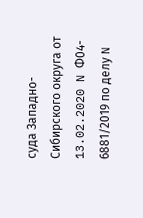суда Западно-Сибирского округа от 13.02.2020 N Ф04- 6881/2019 по делу N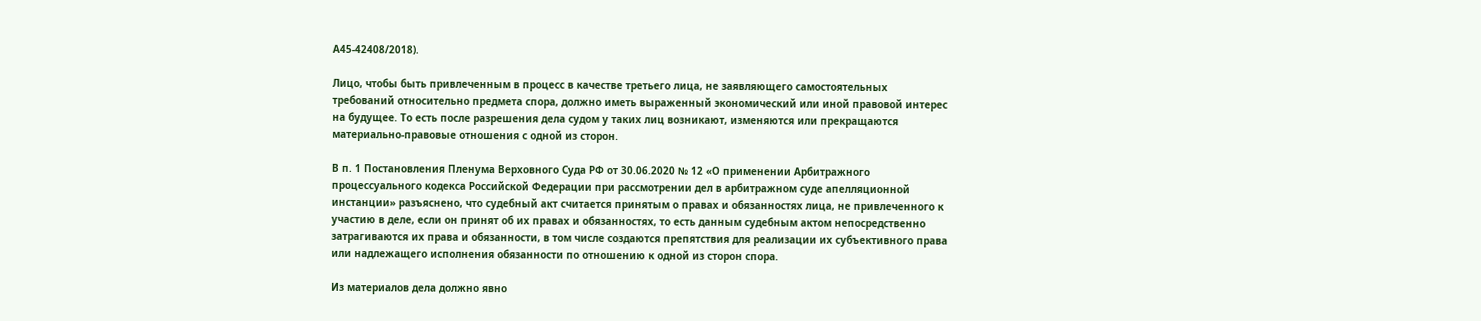А45-42408/2018).

Лицо, чтобы быть привлеченным в процесс в качестве третьего лица, не заявляющего самостоятельных требований относительно предмета спора, должно иметь выраженный экономический или иной правовой интерес на будущее. То есть после разрешения дела судом у таких лиц возникают, изменяются или прекращаются материально-правовые отношения с одной из сторон.

В п. 1 Постановления Пленума Верховного Суда РФ от 30.06.2020 № 12 «О применении Арбитражного процессуального кодекса Российской Федерации при рассмотрении дел в арбитражном суде апелляционной инстанции» разъяснено, что судебный акт считается принятым о правах и обязанностях лица, не привлеченного к участию в деле, если он принят об их правах и обязанностях, то есть данным судебным актом непосредственно затрагиваются их права и обязанности, в том числе создаются препятствия для реализации их субъективного права или надлежащего исполнения обязанности по отношению к одной из сторон спора.

Из материалов дела должно явно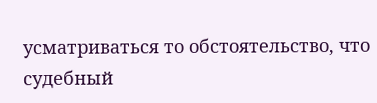усматриваться то обстоятельство, что судебный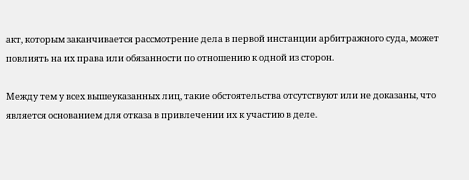акт, которым заканчивается рассмотрение дела в первой инстанции арбитражного суда, может повлиять на их права или обязанности по отношению к одной из сторон.

Между тем у всех вышеуказанных лиц, такие обстоятельства отсутствуют или не доказаны, что является основанием для отказа в привлечении их к участию в деле.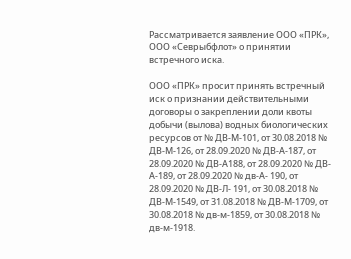Рассматривается заявление ООО «ПРК», ООО «Севрыбфлот» о принятии встречного иска.

ООО «ПРК» просит принять встречный иск о признании действительными договоры о закреплении доли квоты добычи (вылова) водных биологических ресурсов от № ДВ-М-101, от 30.08.2018 № ДВ-М-126, от 28.09.2020 № ДВ-А-187, от 28.09.2020 № ДВ-А188, от 28.09.2020 № ДВ-А-189, от 28.09.2020 № дв-А- 190, от 28.09.2020 № ДВ-Л- 191, от 30.08.2018 № ДВ-М-1549, от 31.08.2018 № ДВ-М-1709, от 30.08.2018 № дв-м-1859, от 30.08.2018 № дв-м-1918.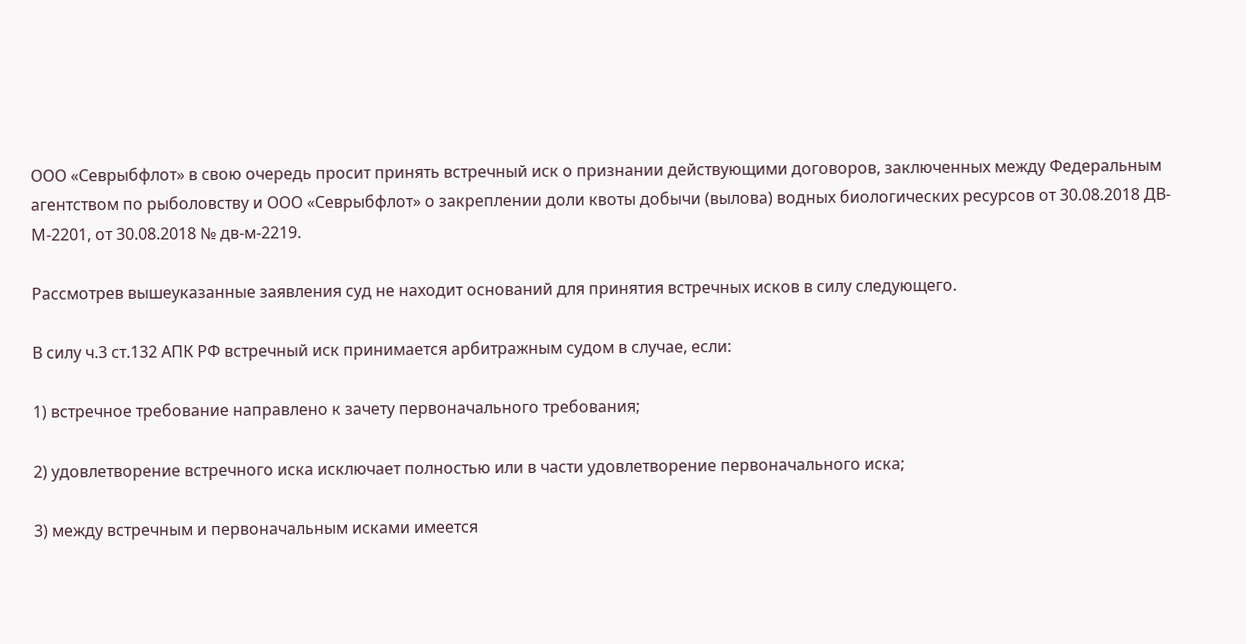ООО «Севрыбфлот» в свою очередь просит принять встречный иск о признании действующими договоров, заключенных между Федеральным агентством по рыболовству и ООО «Севрыбфлот» о закреплении доли квоты добычи (вылова) водных биологических ресурсов от 30.08.2018 ДВ-М-2201, от 30.08.2018 № дв-м-2219.

Рассмотрев вышеуказанные заявления суд не находит оснований для принятия встречных исков в силу следующего.

В силу ч.3 ст.132 АПК РФ встречный иск принимается арбитражным судом в случае, если:

1) встречное требование направлено к зачету первоначального требования;

2) удовлетворение встречного иска исключает полностью или в части удовлетворение первоначального иска;

3) между встречным и первоначальным исками имеется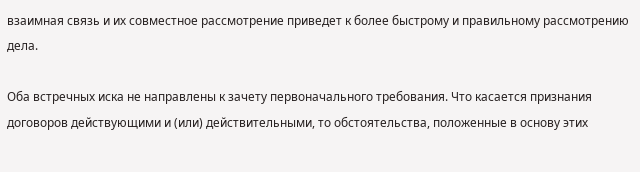взаимная связь и их совместное рассмотрение приведет к более быстрому и правильному рассмотрению дела.

Оба встречных иска не направлены к зачету первоначального требования. Что касается признания договоров действующими и (или) действительными, то обстоятельства, положенные в основу этих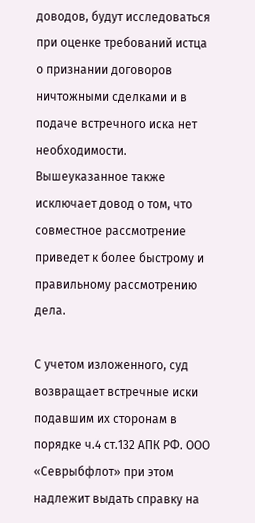доводов, будут исследоваться при оценке требований истца о признании договоров ничтожными сделками и в подаче встречного иска нет необходимости. Вышеуказанное также исключает довод о том, что совместное рассмотрение приведет к более быстрому и правильному рассмотрению дела.

С учетом изложенного, суд возвращает встречные иски подавшим их сторонам в порядке ч.4 ст.132 АПК РФ. ООО «Севрыбфлот» при этом надлежит выдать справку на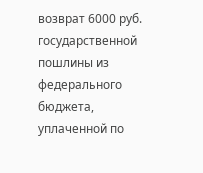возврат 6000 руб. государственной пошлины из федерального бюджета, уплаченной по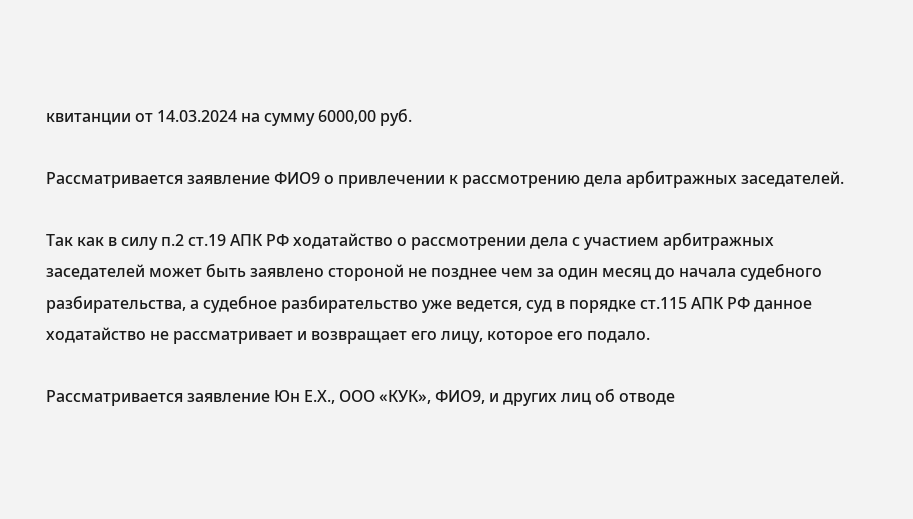квитанции от 14.03.2024 на сумму 6000,00 руб.

Рассматривается заявление ФИО9 о привлечении к рассмотрению дела арбитражных заседателей.

Так как в силу п.2 ст.19 АПК РФ ходатайство о рассмотрении дела с участием арбитражных заседателей может быть заявлено стороной не позднее чем за один месяц до начала судебного разбирательства, а судебное разбирательство уже ведется, суд в порядке ст.115 АПК РФ данное ходатайство не рассматривает и возвращает его лицу, которое его подало.

Рассматривается заявление Юн Е.Х., ООО «КУК», ФИО9, и других лиц об отводе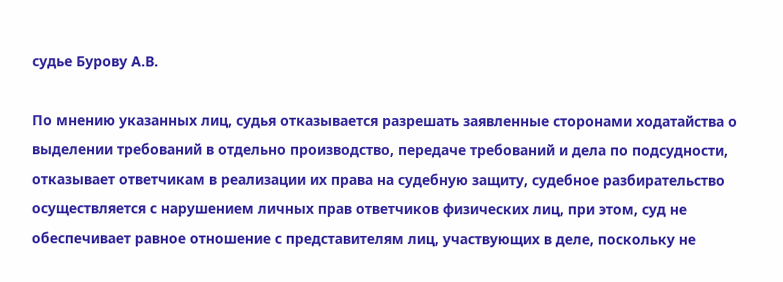судье Бурову А.В.

По мнению указанных лиц, судья отказывается разрешать заявленные сторонами ходатайства о выделении требований в отдельно производство, передаче требований и дела по подсудности, отказывает ответчикам в реализации их права на судебную защиту, судебное разбирательство осуществляется с нарушением личных прав ответчиков физических лиц, при этом, суд не обеспечивает равное отношение с представителям лиц, участвующих в деле, поскольку не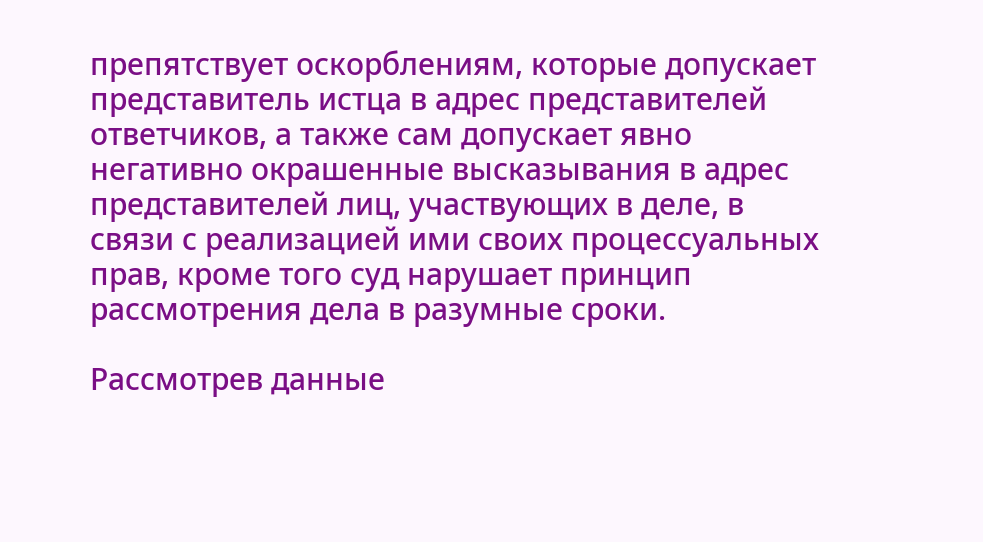препятствует оскорблениям, которые допускает представитель истца в адрес представителей ответчиков, а также сам допускает явно негативно окрашенные высказывания в адрес представителей лиц, участвующих в деле, в связи с реализацией ими своих процессуальных прав, кроме того суд нарушает принцип рассмотрения дела в разумные сроки.

Рассмотрев данные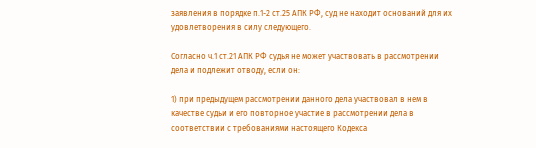заявления в порядке п.1-2 ст.25 АПК РФ, суд не находит оснований для их удовлетворения в силу следующего.

Согласно ч.1 ст.21 АПК РФ судья не может участвовать в рассмотрении дела и подлежит отводу, если он:

1) при предыдущем рассмотрении данного дела участвовал в нем в качестве судьи и его повторное участие в рассмотрении дела в соответствии с требованиями настоящего Кодекса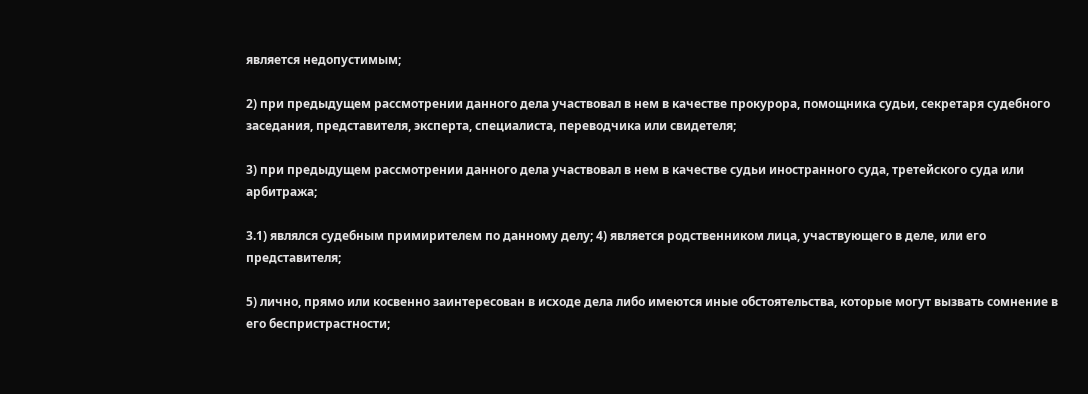является недопустимым;

2) при предыдущем рассмотрении данного дела участвовал в нем в качестве прокурора, помощника судьи, секретаря судебного заседания, представителя, эксперта, специалиста, переводчика или свидетеля;

3) при предыдущем рассмотрении данного дела участвовал в нем в качестве судьи иностранного суда, третейского суда или арбитража;

3.1) являлся судебным примирителем по данному делу; 4) является родственником лица, участвующего в деле, или его представителя;

5) лично, прямо или косвенно заинтересован в исходе дела либо имеются иные обстоятельства, которые могут вызвать сомнение в его беспристрастности;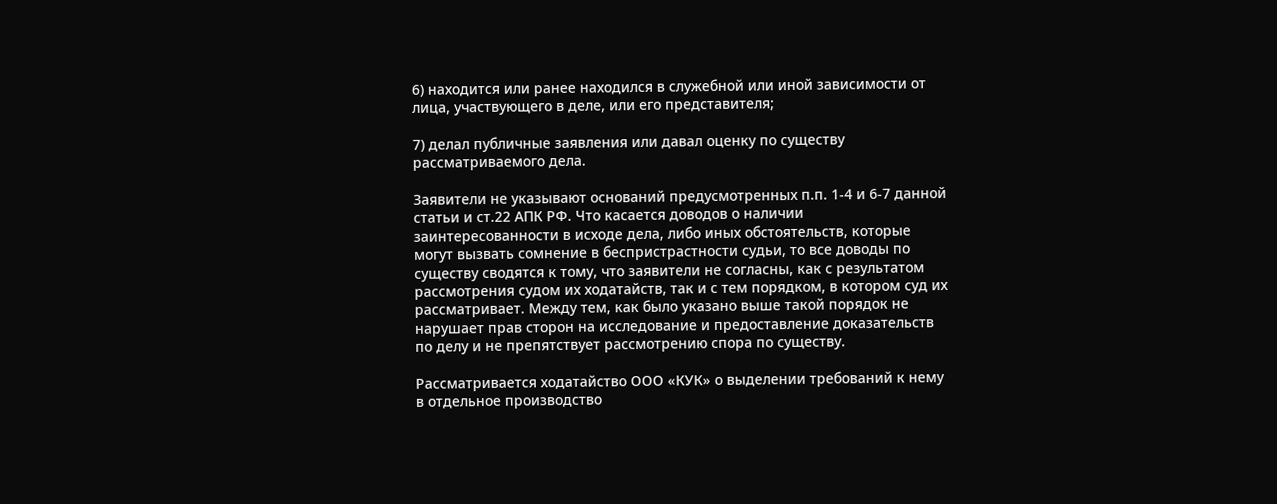6) находится или ранее находился в служебной или иной зависимости от лица, участвующего в деле, или его представителя;

7) делал публичные заявления или давал оценку по существу рассматриваемого дела.

Заявители не указывают оснований предусмотренных п.п. 1-4 и 6-7 данной статьи и ст.22 АПК РФ. Что касается доводов о наличии заинтересованности в исходе дела, либо иных обстоятельств, которые могут вызвать сомнение в беспристрастности судьи, то все доводы по существу сводятся к тому, что заявители не согласны, как с результатом рассмотрения судом их ходатайств, так и с тем порядком, в котором суд их рассматривает. Между тем, как было указано выше такой порядок не нарушает прав сторон на исследование и предоставление доказательств по делу и не препятствует рассмотрению спора по существу.

Рассматривается ходатайство ООО «КУК» о выделении требований к нему в отдельное производство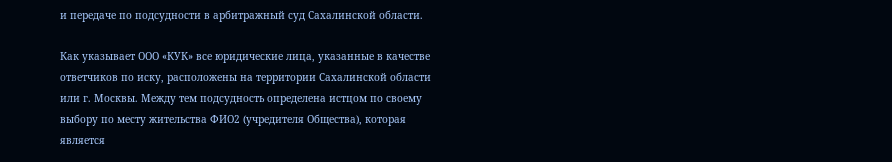и передаче по подсудности в арбитражный суд Сахалинской области.

Как указывает ООО «КУК» все юридические лица, указанные в качестве ответчиков по иску, расположены на территории Сахалинской области или г. Москвы. Между тем подсудность определена истцом по своему выбору по месту жительства ФИО2 (учредителя Общества), которая является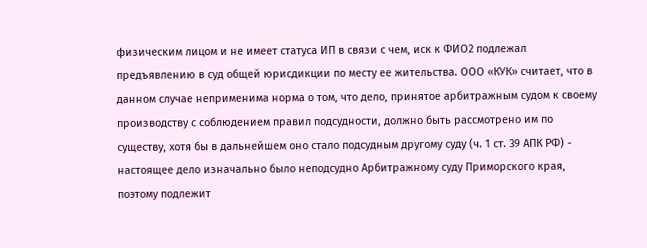физическим лицом и не имеет статуса ИП в связи с чем, иск к ФИО2 подлежал предъявлению в суд общей юрисдикции по месту ее жительства. ООО «КУК» считает, что в данном случае неприменима норма о том, что дело, принятое арбитражным судом к своему производству с соблюдением правил подсудности, должно быть рассмотрено им по существу, хотя бы в дальнейшем оно стало подсудным другому суду (ч. 1 ст. 39 АПК РФ) - настоящее дело изначально было неподсудно Арбитражному суду Приморского края, поэтому подлежит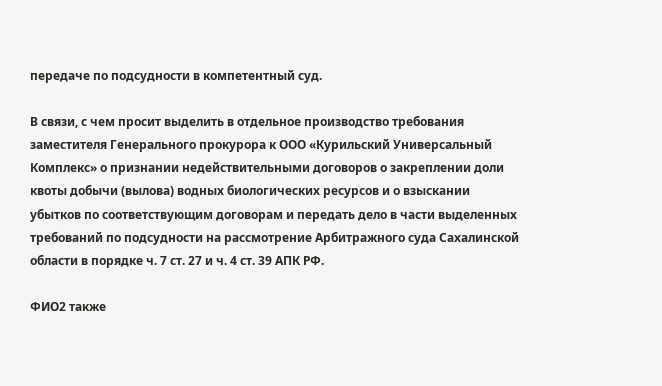передаче по подсудности в компетентный суд.

В связи, с чем просит выделить в отдельное производство требования заместителя Генерального прокурора к ООО «Курильский Универсальный Комплекс» о признании недействительными договоров о закреплении доли квоты добычи (вылова) водных биологических ресурсов и о взыскании убытков по соответствующим договорам и передать дело в части выделенных требований по подсудности на рассмотрение Арбитражного суда Сахалинской области в порядке ч. 7 ст. 27 и ч. 4 ст. 39 АПК РФ.

ФИО2 также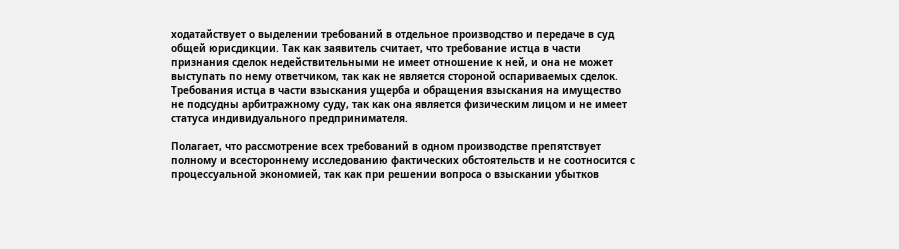ходатайствует о выделении требований в отдельное производство и передаче в суд общей юрисдикции. Так как заявитель считает, что требование истца в части признания сделок недействительными не имеет отношение к ней, и она не может выступать по нему ответчиком, так как не является стороной оспариваемых сделок. Требования истца в части взыскания ущерба и обращения взыскания на имущество не подсудны арбитражному суду, так как она является физическим лицом и не имеет статуса индивидуального предпринимателя.

Полагает, что рассмотрение всех требований в одном производстве препятствует полному и всестороннему исследованию фактических обстоятельств и не соотносится с процессуальной экономией, так как при решении вопроса о взыскании убытков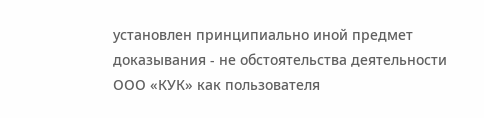установлен принципиально иной предмет доказывания - не обстоятельства деятельности ООО «КУК» как пользователя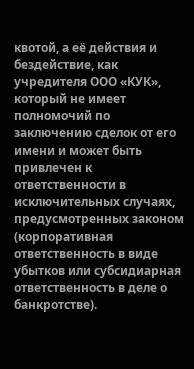квотой, а её действия и бездействие, как учредителя ООО «КУК», который не имеет полномочий по заключению сделок от его имени и может быть привлечен к ответственности в исключительных случаях, предусмотренных законом (корпоративная ответственность в виде убытков или субсидиарная ответственность в деле о банкротстве).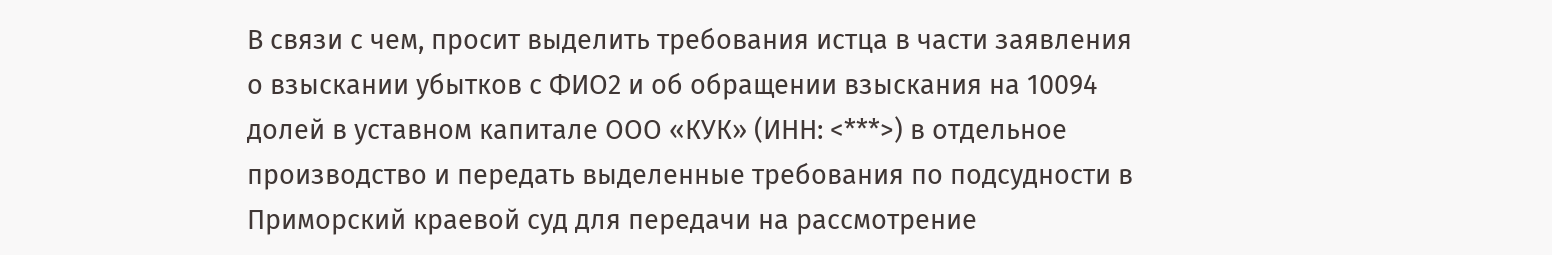В связи с чем, просит выделить требования истца в части заявления о взыскании убытков с ФИО2 и об обращении взыскания на 10094 долей в уставном капитале ООО «КУК» (ИНН: <***>) в отдельное производство и передать выделенные требования по подсудности в Приморский краевой суд для передачи на рассмотрение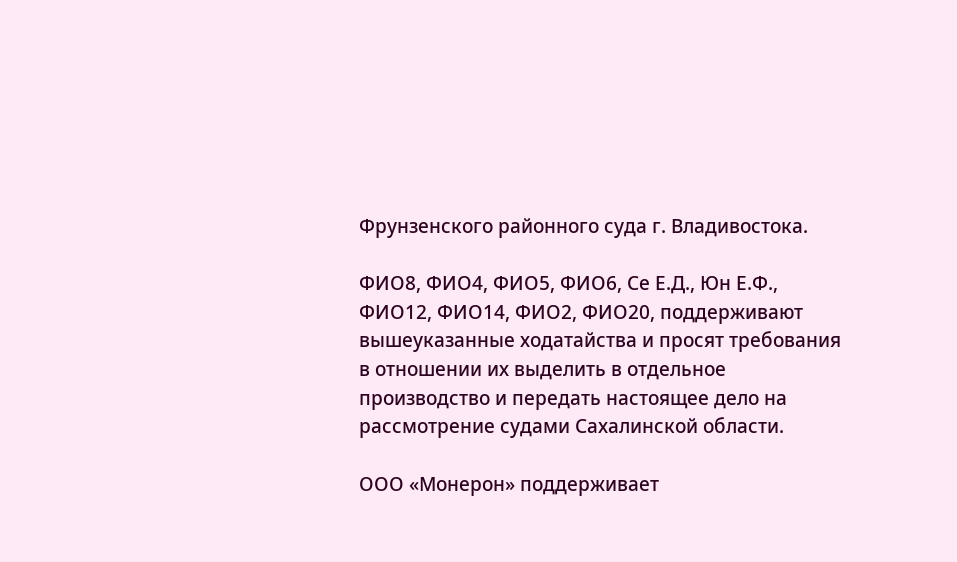Фрунзенского районного суда г. Владивостока.

ФИО8, ФИО4, ФИО5, ФИО6, Се Е.Д., Юн Е.Ф., ФИО12, ФИО14, ФИО2, ФИО20, поддерживают вышеуказанные ходатайства и просят требования в отношении их выделить в отдельное производство и передать настоящее дело на рассмотрение судами Сахалинской области.

ООО «Монерон» поддерживает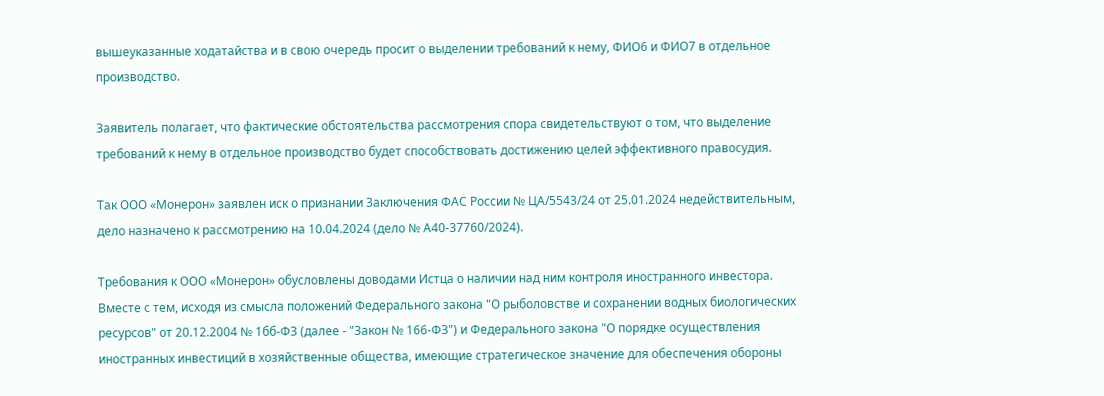вышеуказанные ходатайства и в свою очередь просит о выделении требований к нему, ФИО6 и ФИО7 в отдельное производство.

Заявитель полагает, что фактические обстоятельства рассмотрения спора свидетельствуют о том, что выделение требований к нему в отдельное производство будет способствовать достижению целей эффективного правосудия.

Так ООО «Монерон» заявлен иск о признании Заключения ФАС России № ЦА/5543/24 от 25.01.2024 недействительным, дело назначено к рассмотрению на 10.04.2024 (дело № А40-37760/2024).

Требования к ООО «Монерон» обусловлены доводами Истца о наличии над ним контроля иностранного инвестора. Вместе с тем, исходя из смысла положений Федерального закона "О рыболовстве и сохранении водных биологических ресурсов" от 20.12.2004 № 1бб-ФЗ (далее - "Закон № 166-ФЗ") и Федерального закона "О порядке осуществления иностранных инвестиций в хозяйственные общества, имеющие стратегическое значение для обеспечения обороны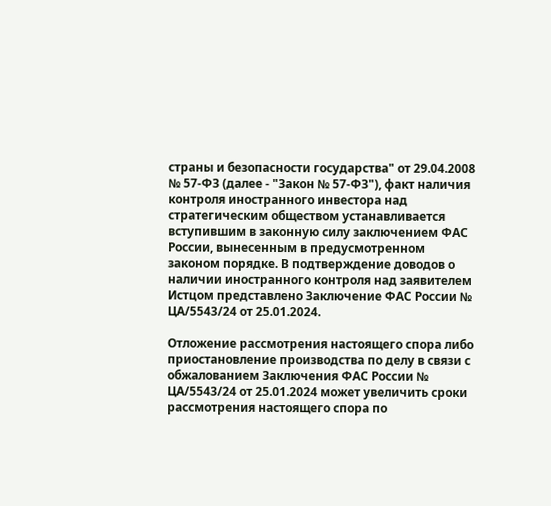страны и безопасности государства" от 29.04.2008 № 57-ФЗ (далее - "Закон № 57-ФЗ"), факт наличия контроля иностранного инвестора над стратегическим обществом устанавливается вступившим в законную силу заключением ФАС России, вынесенным в предусмотренном законом порядке. В подтверждение доводов о наличии иностранного контроля над заявителем Истцом представлено Заключение ФАС России № ЦА/5543/24 от 25.01.2024.

Отложение рассмотрения настоящего спора либо приостановление производства по делу в связи с обжалованием Заключения ФАС России № ЦА/5543/24 от 25.01.2024 может увеличить сроки рассмотрения настоящего спора по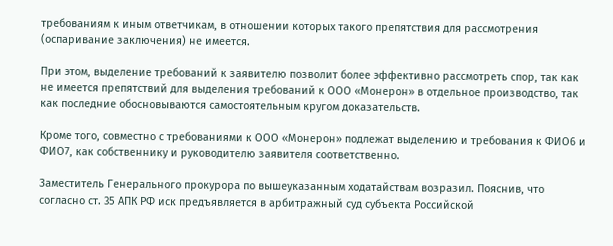требованиям к иным ответчикам, в отношении которых такого препятствия для рассмотрения (оспаривание заключения) не имеется.

При этом, выделение требований к заявителю позволит более эффективно рассмотреть спор, так как не имеется препятствий для выделения требований к ООО «Монерон» в отдельное производство, так как последние обосновываются самостоятельным кругом доказательств.

Кроме того, совместно с требованиями к ООО «Монерон» подлежат выделению и требования к ФИО6 и ФИО7, как собственнику и руководителю заявителя соответственно.

Заместитель Генерального прокурора по вышеуказанным ходатайствам возразил. Пояснив, что согласно ст. 35 АПК РФ иск предъявляется в арбитражный суд субъекта Российской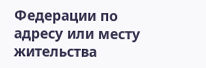Федерации по адресу или месту жительства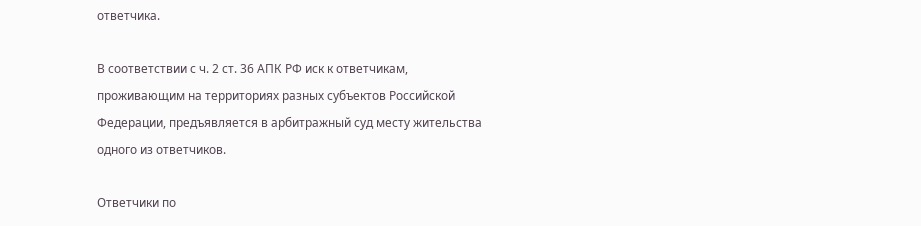ответчика.

В соответствии с ч. 2 ст. 36 АПК РФ иск к ответчикам, проживающим на территориях разных субъектов Российской Федерации, предъявляется в арбитражный суд месту жительства одного из ответчиков.

Ответчики по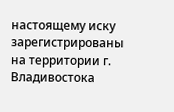настоящему иску зарегистрированы на территории г. Владивостока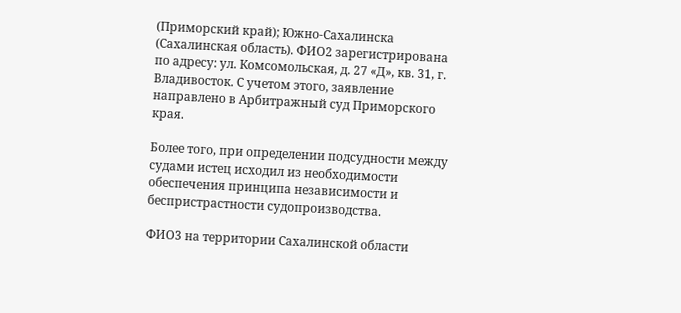(Приморский край); Южно-Сахалинска (Сахалинская область). ФИО2 зарегистрирована по адресу: ул. Комсомольская, д. 27 «Д», кв. 31, г. Владивосток. С учетом этого, заявление направлено в Арбитражный суд Приморского края.

Более того, при определении подсудности между судами истец исходил из необходимости обеспечения принципа независимости и беспристрастности судопроизводства.

ФИО3 на территории Сахалинской области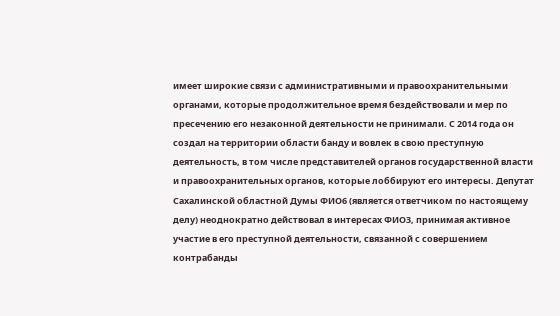имеет широкие связи с административными и правоохранительными органами, которые продолжительное время бездействовали и мер по пресечению его незаконной деятельности не принимали. С 2014 года он создал на территории области банду и вовлек в свою преступную деятельность, в том числе представителей органов государственной власти и правоохранительных органов, которые лоббируют его интересы. Депутат Сахалинской областной Думы ФИО6 (является ответчиком по настоящему делу) неоднократно действовал в интересах ФИО3, принимая активное участие в его преступной деятельности, связанной с совершением контрабанды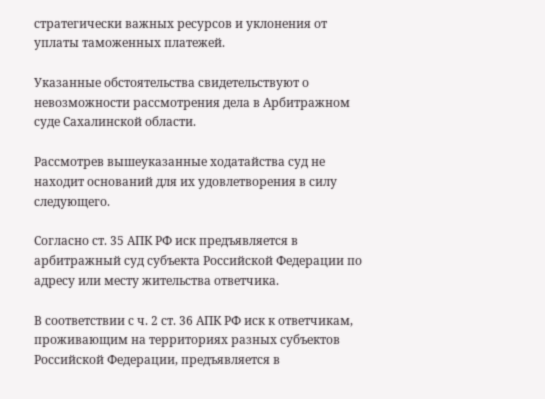стратегически важных ресурсов и уклонения от уплаты таможенных платежей.

Указанные обстоятельства свидетельствуют о невозможности рассмотрения дела в Арбитражном суде Сахалинской области.

Рассмотрев вышеуказанные ходатайства суд не находит оснований для их удовлетворения в силу следующего.

Согласно ст. 35 АПК РФ иск предъявляется в арбитражный суд субъекта Российской Федерации по адресу или месту жительства ответчика.

В соответствии с ч. 2 ст. 36 АПК РФ иск к ответчикам, проживающим на территориях разных субъектов Российской Федерации, предъявляется в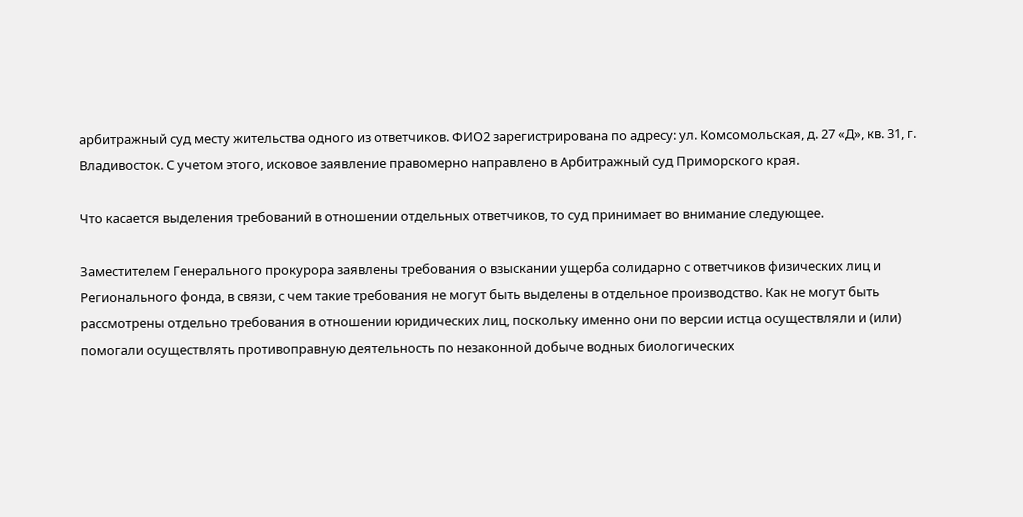арбитражный суд месту жительства одного из ответчиков. ФИО2 зарегистрирована по адресу: ул. Комсомольская, д. 27 «Д», кв. 31, г. Владивосток. С учетом этого, исковое заявление правомерно направлено в Арбитражный суд Приморского края.

Что касается выделения требований в отношении отдельных ответчиков, то суд принимает во внимание следующее.

Заместителем Генерального прокурора заявлены требования о взыскании ущерба солидарно с ответчиков физических лиц и Регионального фонда, в связи, с чем такие требования не могут быть выделены в отдельное производство. Как не могут быть рассмотрены отдельно требования в отношении юридических лиц, поскольку именно они по версии истца осуществляли и (или) помогали осуществлять противоправную деятельность по незаконной добыче водных биологических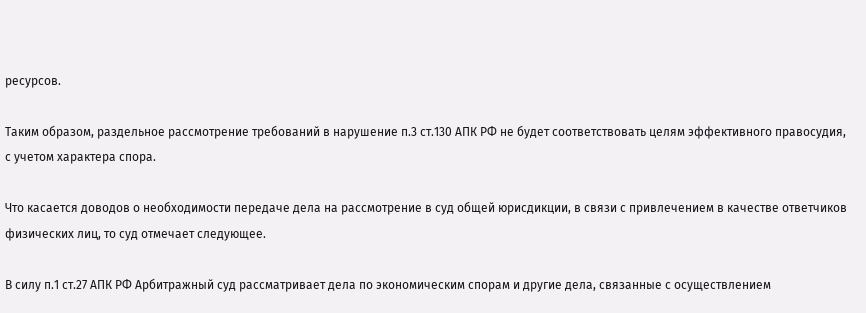ресурсов.

Таким образом, раздельное рассмотрение требований в нарушение п.3 ст.130 АПК РФ не будет соответствовать целям эффективного правосудия, с учетом характера спора.

Что касается доводов о необходимости передаче дела на рассмотрение в суд общей юрисдикции, в связи с привлечением в качестве ответчиков физических лиц, то суд отмечает следующее.

В силу п.1 ст.27 АПК РФ Арбитражный суд рассматривает дела по экономическим спорам и другие дела, связанные с осуществлением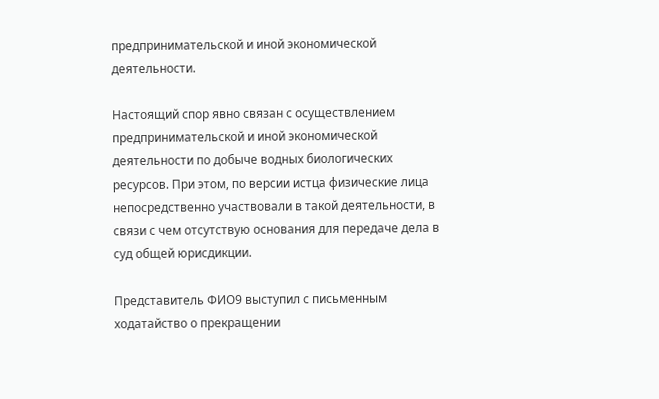предпринимательской и иной экономической деятельности.

Настоящий спор явно связан с осуществлением предпринимательской и иной экономической деятельности по добыче водных биологических ресурсов. При этом, по версии истца физические лица непосредственно участвовали в такой деятельности, в связи с чем отсутствую основания для передаче дела в суд общей юрисдикции.

Представитель ФИО9 выступил с письменным ходатайство о прекращении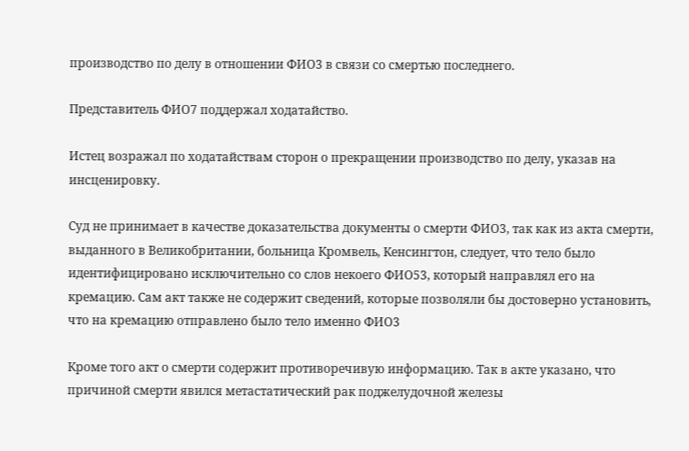производство по делу в отношении ФИО3 в связи со смертью последнего.

Представитель ФИО7 поддержал ходатайство.

Истец возражал по ходатайствам сторон о прекращении производство по делу, указав на инсценировку.

Суд не принимает в качестве доказательства документы о смерти ФИО3, так как из акта смерти, выданного в Великобритании, больница Кромвель, Кенсингтон, следует, что тело было идентифицировано исключительно со слов некоего ФИО53, который направлял его на кремацию. Сам акт также не содержит сведений, которые позволяли бы достоверно установить, что на кремацию отправлено было тело именно ФИО3

Кроме того акт о смерти содержит противоречивую информацию. Так в акте указано, что причиной смерти явился метастатический рак поджелудочной железы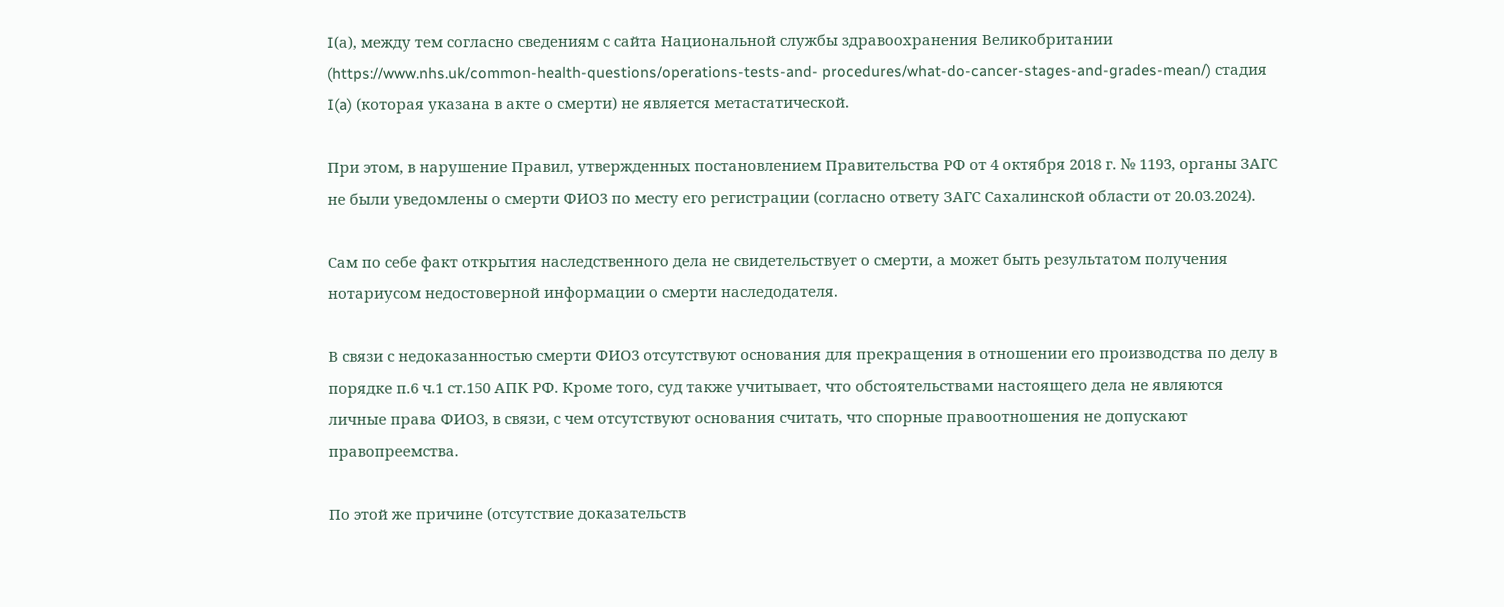I(а), между тем согласно сведениям с сайта Национальной службы здравоохранения Великобритании (https://www.nhs.uk/common-health-questions/operations-tests-and- procedures/what-do-cancer-stages-and-grades-mean/) стадия I(a) (которая указана в акте о смерти) не является метастатической.

При этом, в нарушение Правил, утвержденных постановлением Правительства РФ от 4 октября 2018 г. № 1193, органы ЗАГС не были уведомлены о смерти ФИО3 по месту его регистрации (согласно ответу ЗАГС Сахалинской области от 20.03.2024).

Сам по себе факт открытия наследственного дела не свидетельствует о смерти, а может быть результатом получения нотариусом недостоверной информации о смерти наследодателя.

В связи с недоказанностью смерти ФИО3 отсутствуют основания для прекращения в отношении его производства по делу в порядке п.6 ч.1 ст.150 АПК РФ. Кроме того, суд также учитывает, что обстоятельствами настоящего дела не являются личные права ФИО3, в связи, с чем отсутствуют основания считать, что спорные правоотношения не допускают правопреемства.

По этой же причине (отсутствие доказательств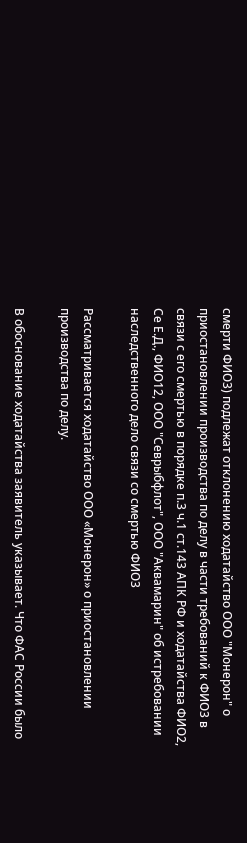смерти ФИО3) подлежат отклонению ходатайство ООО "Монерон" о приостановлении производства по делу в части требований к ФИО3 в связи с его смертью в порядке п.3 ч.1 ст.143 АПК РФ и ходатайства ФИО2, Се Е.Д., ФИО12, ООО "Севрыбфлот", ООО "Аквамарин" об истребовании наследственного дело связи со смертью ФИО3

Рассматривается ходатайство ООО «Монерон» о приостановлении производства по делу.

В обоснование ходатайства заявитель указывает. Что ФАС России было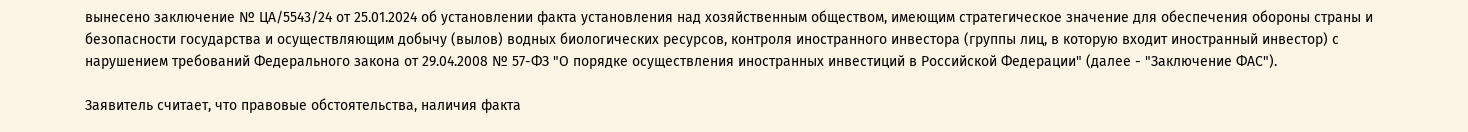вынесено заключение № ЦА/5543/24 от 25.01.2024 об установлении факта установления над хозяйственным обществом, имеющим стратегическое значение для обеспечения обороны страны и безопасности государства и осуществляющим добычу (вылов) водных биологических ресурсов, контроля иностранного инвестора (группы лиц, в которую входит иностранный инвестор) с нарушением требований Федерального закона от 29.04.2008 № 57-ФЗ "О порядке осуществления иностранных инвестиций в Российской Федерации" (далее - "Заключение ФАС").

Заявитель считает, что правовые обстоятельства, наличия факта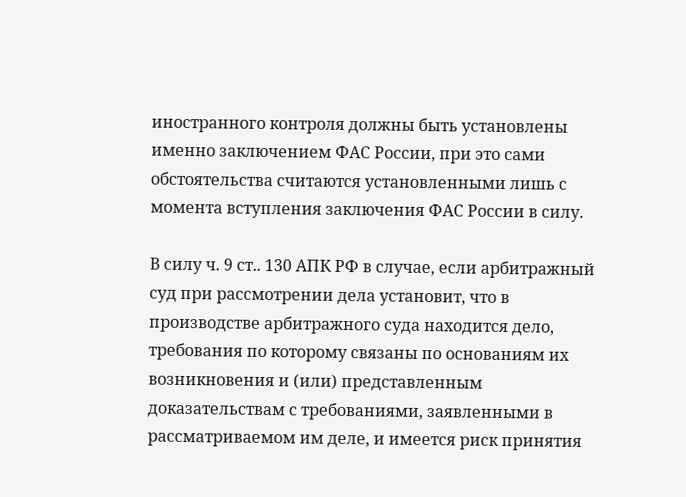иностранного контроля должны быть установлены именно заключением ФАС России, при это сами обстоятельства считаются установленными лишь с момента вступления заключения ФАС России в силу.

В силу ч. 9 ст.. 130 АПК РФ в случае, если арбитражный суд при рассмотрении дела установит, что в производстве арбитражного суда находится дело, требования по которому связаны по основаниям их возникновения и (или) представленным доказательствам с требованиями, заявленными в рассматриваемом им деле, и имеется риск принятия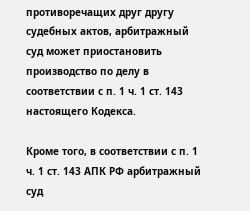противоречащих друг другу судебных актов, арбитражный суд может приостановить производство по делу в соответствии с п. 1 ч. 1 ст. 143 настоящего Кодекса.

Кроме того, в соответствии с п. 1 ч. 1 ст. 143 АПК РФ арбитражный суд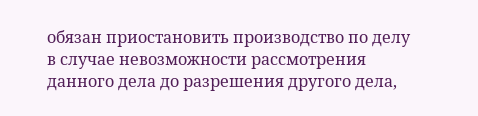обязан приостановить производство по делу в случае невозможности рассмотрения данного дела до разрешения другого дела,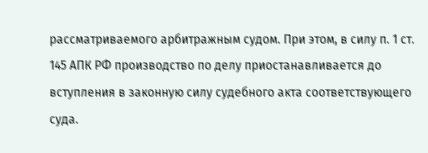рассматриваемого арбитражным судом. При этом, в силу п. 1 ст. 145 АПК РФ производство по делу приостанавливается до вступления в законную силу судебного акта соответствующего суда.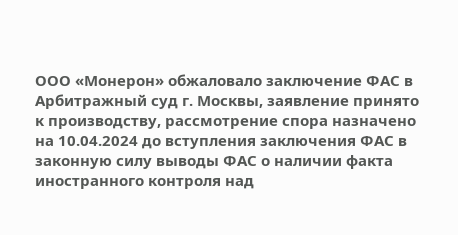ООО «Монерон» обжаловало заключение ФАС в Арбитражный суд г. Москвы, заявление принято к производству, рассмотрение спора назначено на 10.04.2024 до вступления заключения ФАС в законную силу выводы ФАС о наличии факта иностранного контроля над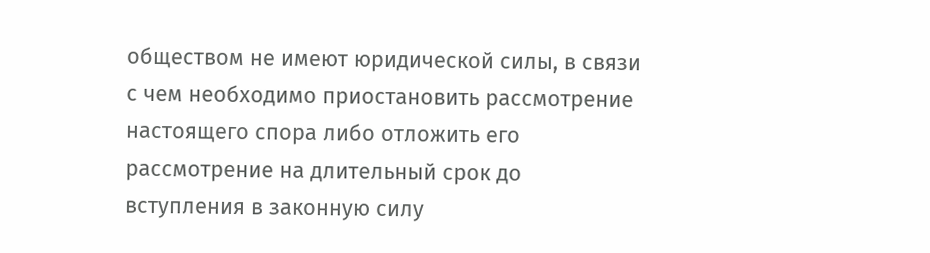обществом не имеют юридической силы, в связи с чем необходимо приостановить рассмотрение настоящего спора либо отложить его рассмотрение на длительный срок до вступления в законную силу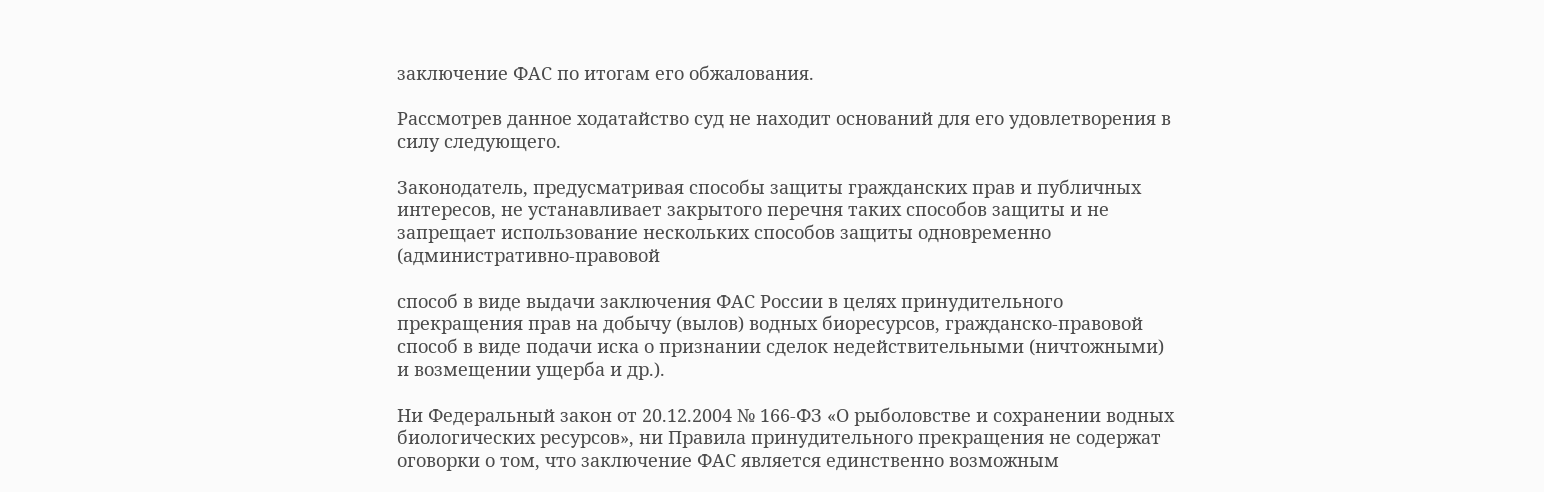заключение ФАС по итогам его обжалования.

Рассмотрев данное ходатайство суд не находит оснований для его удовлетворения в силу следующего.

Законодатель, предусматривая способы защиты гражданских прав и публичных интересов, не устанавливает закрытого перечня таких способов защиты и не запрещает использование нескольких способов защиты одновременно (административно-правовой

способ в виде выдачи заключения ФАС России в целях принудительного прекращения прав на добычу (вылов) водных биоресурсов, гражданско-правовой способ в виде подачи иска о признании сделок недействительными (ничтожными) и возмещении ущерба и др.).

Ни Федеральный закон от 20.12.2004 № 166-ФЗ «О рыболовстве и сохранении водных биологических ресурсов», ни Правила принудительного прекращения не содержат оговорки о том, что заключение ФАС является единственно возможным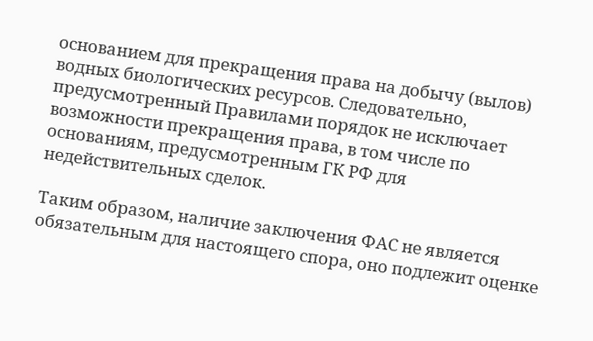основанием для прекращения права на добычу (вылов) водных биологических ресурсов. Следовательно, предусмотренный Правилами порядок не исключает возможности прекращения права, в том числе по основаниям, предусмотренным ГК РФ для недействительных сделок.

Таким образом, наличие заключения ФАС не является обязательным для настоящего спора, оно подлежит оценке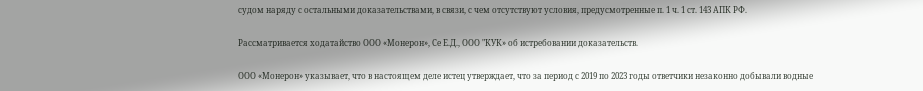судом наряду с остальными доказательствами, в связи, с чем отсутствуют условия, предусмотренные п. 1 ч. 1 ст. 143 АПК РФ.

Рассматривается ходатайство ООО «Монерон», Се Е.Д., ООО "КУК» об истребовании доказательств.

ООО «Монерон» указывает, что в настоящем деле истец утверждает, что за период с 2019 по 2023 годы ответчики незаконно добывали водные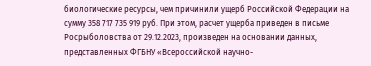биологические ресурсы, чем причинили ущерб Российской Федерации на сумму 358 717 735 919 руб. При этом, расчет ущерба приведен в письме Росрыболовства от 29.12.2023, произведен на основании данных, представленных ФГБНУ «Всероссийской научно-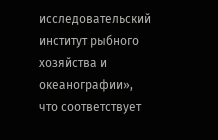исследовательский институт рыбного хозяйства и океанографии», что соответствует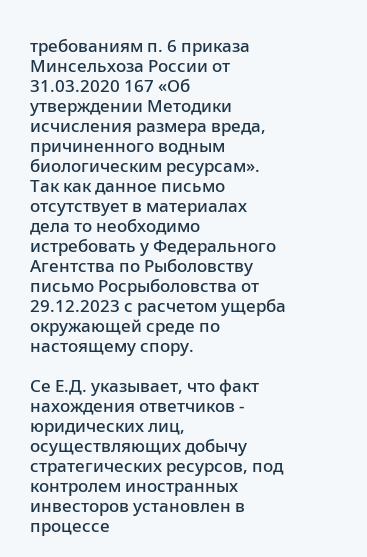требованиям п. 6 приказа Минсельхоза России от 31.03.2020 167 «Об утверждении Методики исчисления размера вреда, причиненного водным биологическим ресурсам». Так как данное письмо отсутствует в материалах дела то необходимо истребовать у Федерального Агентства по Рыболовству письмо Росрыболовства от 29.12.2023 с расчетом ущерба окружающей среде по настоящему спору.

Се Е.Д. указывает, что факт нахождения ответчиков - юридических лиц, осуществляющих добычу стратегических ресурсов, под контролем иностранных инвесторов установлен в процессе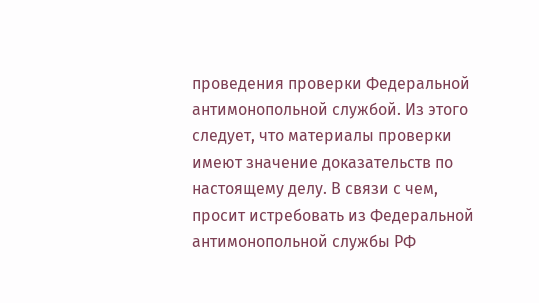проведения проверки Федеральной антимонопольной службой. Из этого следует, что материалы проверки имеют значение доказательств по настоящему делу. В связи с чем, просит истребовать из Федеральной антимонопольной службы РФ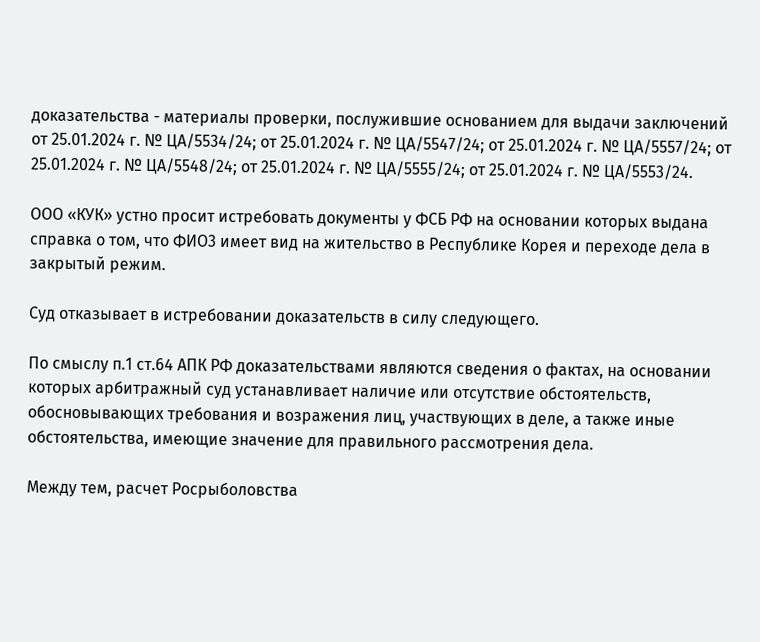доказательства - материалы проверки, послужившие основанием для выдачи заключений от 25.01.2024 г. № ЦА/5534/24; от 25.01.2024 г. № ЦА/5547/24; от 25.01.2024 г. № ЦА/5557/24; от 25.01.2024 г. № ЦА/5548/24; от 25.01.2024 г. № ЦА/5555/24; от 25.01.2024 г. № ЦА/5553/24.

ООО «КУК» устно просит истребовать документы у ФСБ РФ на основании которых выдана справка о том, что ФИО3 имеет вид на жительство в Республике Корея и переходе дела в закрытый режим.

Суд отказывает в истребовании доказательств в силу следующего.

По смыслу п.1 ст.64 АПК РФ доказательствами являются сведения о фактах, на основании которых арбитражный суд устанавливает наличие или отсутствие обстоятельств, обосновывающих требования и возражения лиц, участвующих в деле, а также иные обстоятельства, имеющие значение для правильного рассмотрения дела.

Между тем, расчет Росрыболовства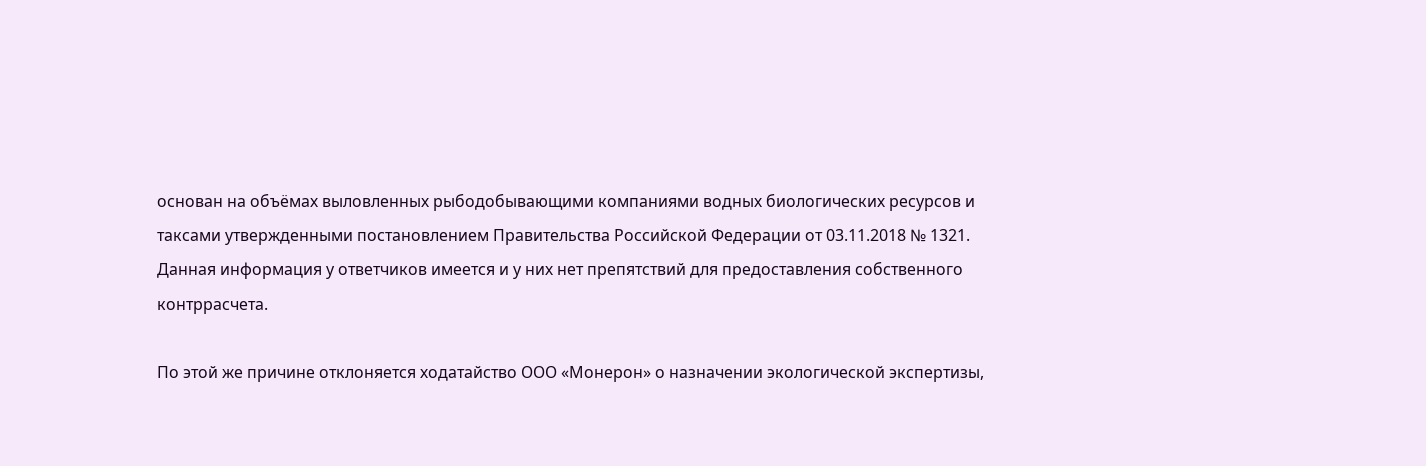основан на объёмах выловленных рыбодобывающими компаниями водных биологических ресурсов и таксами утвержденными постановлением Правительства Российской Федерации от 03.11.2018 № 1321. Данная информация у ответчиков имеется и у них нет препятствий для предоставления собственного контррасчета.

По этой же причине отклоняется ходатайство ООО «Монерон» о назначении экологической экспертизы,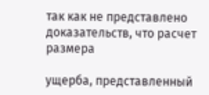так как не представлено доказательств, что расчет размера

ущерба, представленный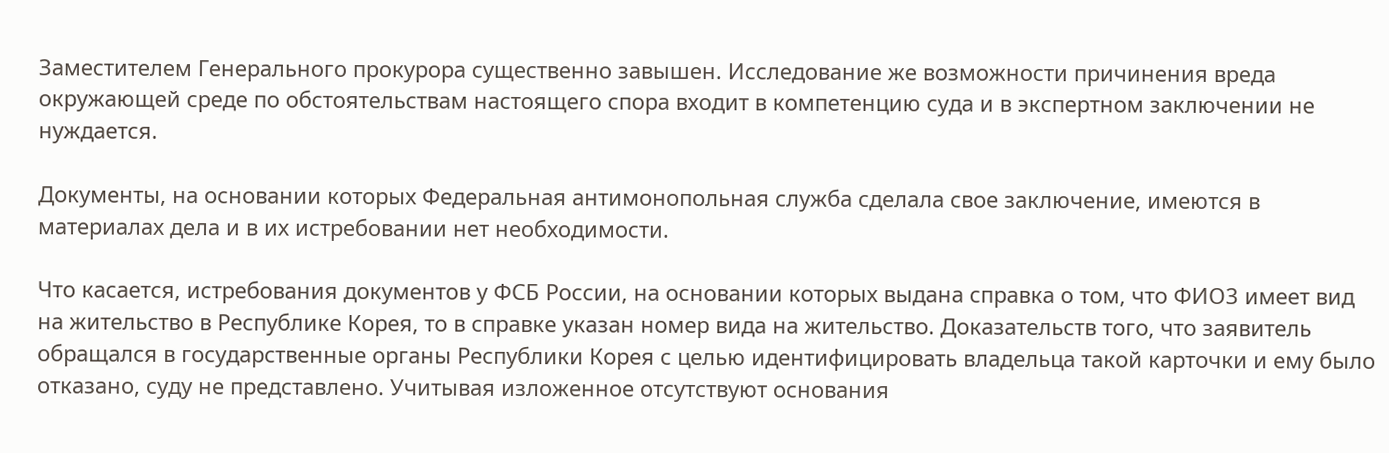Заместителем Генерального прокурора существенно завышен. Исследование же возможности причинения вреда окружающей среде по обстоятельствам настоящего спора входит в компетенцию суда и в экспертном заключении не нуждается.

Документы, на основании которых Федеральная антимонопольная служба сделала свое заключение, имеются в материалах дела и в их истребовании нет необходимости.

Что касается, истребования документов у ФСБ России, на основании которых выдана справка о том, что ФИО3 имеет вид на жительство в Республике Корея, то в справке указан номер вида на жительство. Доказательств того, что заявитель обращался в государственные органы Республики Корея с целью идентифицировать владельца такой карточки и ему было отказано, суду не представлено. Учитывая изложенное отсутствуют основания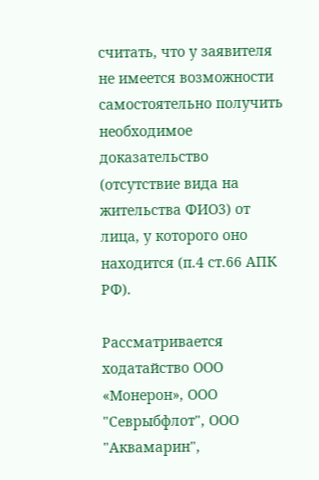считать, что у заявителя не имеется возможности самостоятельно получить необходимое доказательство (отсутствие вида на жительства ФИО3) от лица, у которого оно находится (п.4 ст.66 АПК РФ).

Рассматривается ходатайство ООО «Монерон», ООО "Севрыбфлот", ООО "Аквамарин",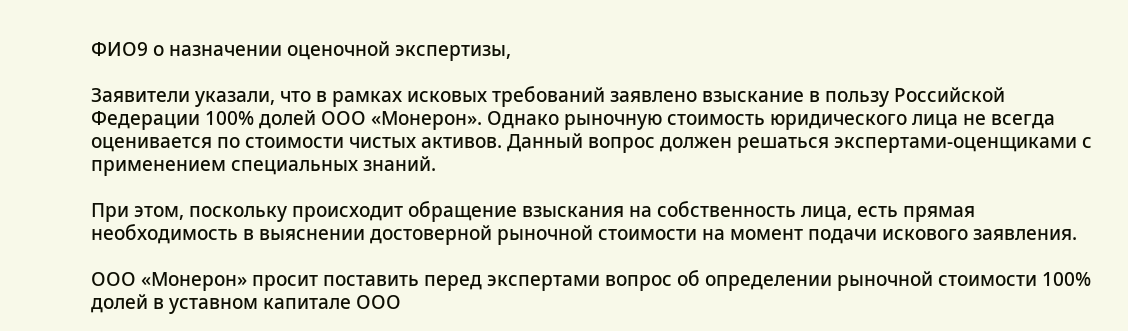ФИО9 о назначении оценочной экспертизы,

Заявители указали, что в рамках исковых требований заявлено взыскание в пользу Российской Федерации 100% долей ООО «Монерон». Однако рыночную стоимость юридического лица не всегда оценивается по стоимости чистых активов. Данный вопрос должен решаться экспертами-оценщиками с применением специальных знаний.

При этом, поскольку происходит обращение взыскания на собственность лица, есть прямая необходимость в выяснении достоверной рыночной стоимости на момент подачи искового заявления.

ООО «Монерон» просит поставить перед экспертами вопрос об определении рыночной стоимости 100% долей в уставном капитале ООО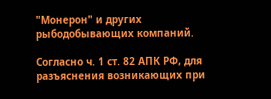"Монерон" и других рыбодобывающих компаний.

Согласно ч. 1 ст. 82 АПК РФ, для разъяснения возникающих при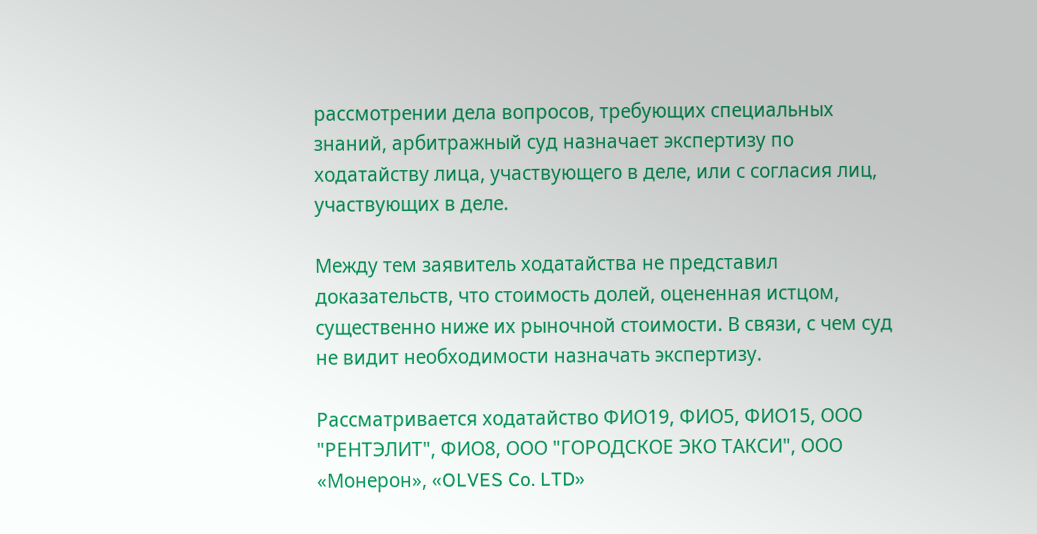рассмотрении дела вопросов, требующих специальных знаний, арбитражный суд назначает экспертизу по ходатайству лица, участвующего в деле, или с согласия лиц, участвующих в деле.

Между тем заявитель ходатайства не представил доказательств, что стоимость долей, оцененная истцом, существенно ниже их рыночной стоимости. В связи, с чем суд не видит необходимости назначать экспертизу.

Рассматривается ходатайство ФИО19, ФИО5, ФИО15, ООО "РЕНТЭЛИТ", ФИО8, ООО "ГОРОДСКОЕ ЭКО ТАКСИ", ООО «Монерон», «OLVES Co. LTD»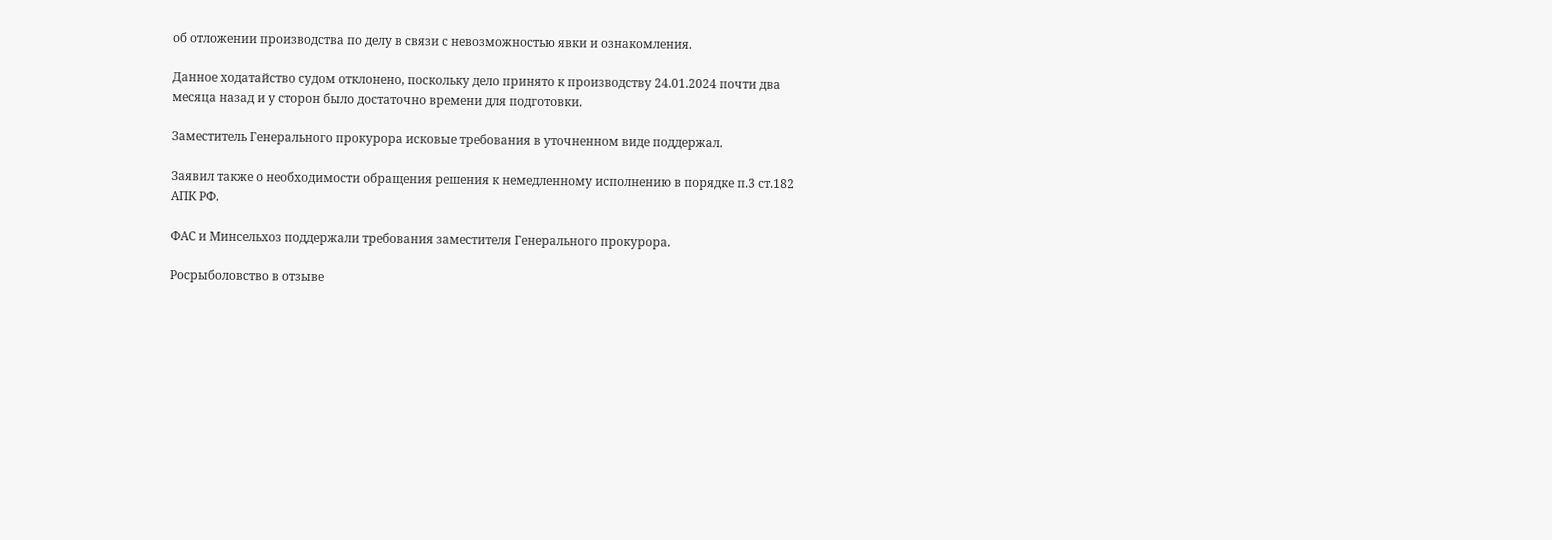об отложении производства по делу в связи с невозможностью явки и ознакомления.

Данное ходатайство судом отклонено, поскольку дело принято к производству 24.01.2024 почти два месяца назад и у сторон было достаточно времени для подготовки.

Заместитель Генерального прокурора исковые требования в уточненном виде поддержал.

Заявил также о необходимости обращения решения к немедленному исполнению в порядке п.3 ст.182 АПК РФ.

ФАС и Минсельхоз поддержали требования заместителя Генерального прокурора.

Росрыболовство в отзыве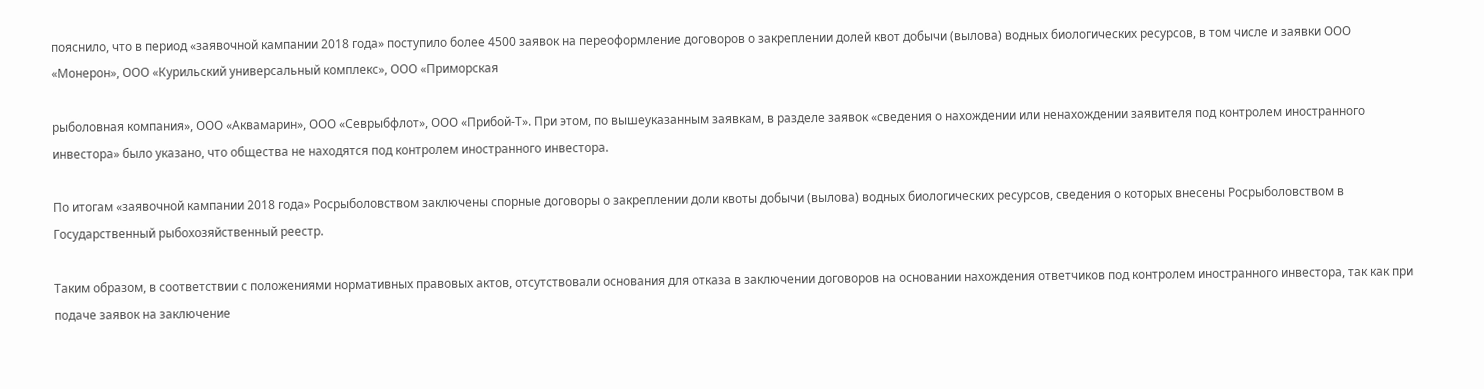пояснило, что в период «заявочной кампании 2018 года» поступило более 4500 заявок на переоформление договоров о закреплении долей квот добычи (вылова) водных биологических ресурсов, в том числе и заявки ООО «Монерон», ООО «Курильский универсальный комплекс», ООО «Приморская

рыболовная компания», ООО «Аквамарин», ООО «Севрыбфлот», ООО «Прибой-Т». При этом, по вышеуказанным заявкам, в разделе заявок «сведения о нахождении или ненахождении заявителя под контролем иностранного инвестора» было указано, что общества не находятся под контролем иностранного инвестора.

По итогам «заявочной кампании 2018 года» Росрыболовством заключены спорные договоры о закреплении доли квоты добычи (вылова) водных биологических ресурсов, сведения о которых внесены Росрыболовством в Государственный рыбохозяйственный реестр.

Таким образом, в соответствии с положениями нормативных правовых актов, отсутствовали основания для отказа в заключении договоров на основании нахождения ответчиков под контролем иностранного инвестора, так как при подаче заявок на заключение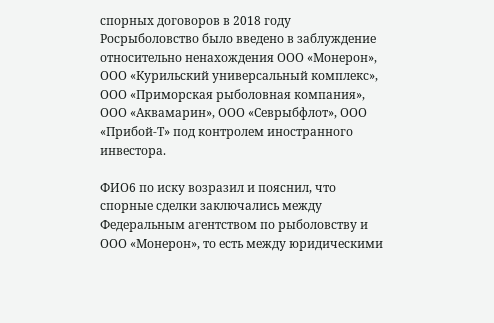спорных договоров в 2018 году Росрыболовство было введено в заблуждение относительно ненахождения ООО «Монерон», ООО «Курильский универсальный комплекс», ООО «Приморская рыболовная компания», ООО «Аквамарин», ООО «Севрыбфлот», ООО «Прибой-Т» под контролем иностранного инвестора.

ФИО6 по иску возразил и пояснил, что спорные сделки заключались между Федеральным агентством по рыболовству и ООО «Монерон», то есть между юридическими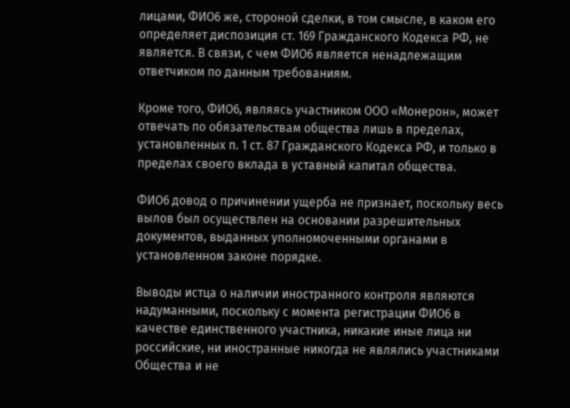лицами, ФИО6 же, стороной сделки, в том смысле, в каком его определяет диспозиция ст. 169 Гражданского Кодекса РФ, не является. В связи, с чем ФИО6 является ненадлежащим ответчиком по данным требованиям.

Кроме того, ФИО6, являясь участником ООО «Монерон», может отвечать по обязательствам общества лишь в пределах, установленных п. 1 ст. 87 Гражданского Кодекса РФ, и только в пределах своего вклада в уставный капитал общества.

ФИО6 довод о причинении ущерба не признает, поскольку весь вылов был осуществлен на основании разрешительных документов, выданных уполномоченными органами в установленном законе порядке.

Выводы истца о наличии иностранного контроля являются надуманными, поскольку с момента регистрации ФИО6 в качестве единственного участника, никакие иные лица ни российские, ни иностранные никогда не являлись участниками Общества и не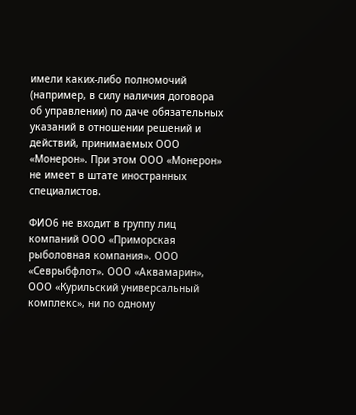имели каких-либо полномочий (например, в силу наличия договора об управлении) по даче обязательных указаний в отношении решений и действий, принимаемых ООО «Монерон». При этом ООО «Монерон» не имеет в штате иностранных специалистов.

ФИО6 не входит в группу лиц компаний ООО «Приморская рыболовная компания». ООО «Севрыбфлот». ООО «Аквамарин», ООО «Курильский универсальный комплекс», ни по одному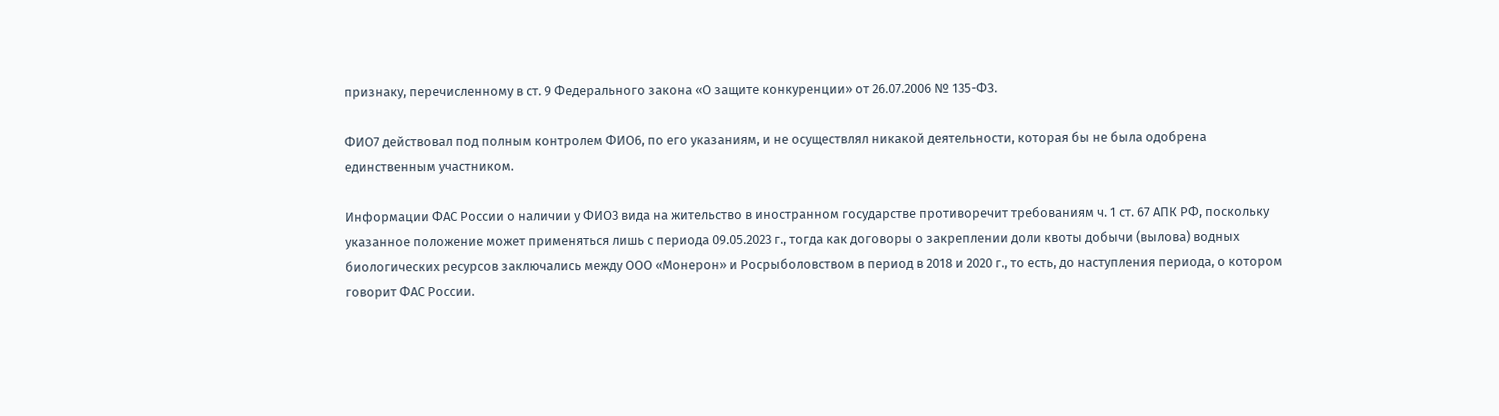признаку, перечисленному в ст. 9 Федерального закона «О защите конкуренции» от 26.07.2006 № 135-ФЗ.

ФИО7 действовал под полным контролем ФИО6, по его указаниям, и не осуществлял никакой деятельности, которая бы не была одобрена единственным участником.

Информации ФАС России о наличии у ФИО3 вида на жительство в иностранном государстве противоречит требованиям ч. 1 ст. 67 АПК РФ, поскольку указанное положение может применяться лишь с периода 09.05.2023 г., тогда как договоры о закреплении доли квоты добычи (вылова) водных биологических ресурсов заключались между ООО «Монерон» и Росрыболовством в период в 2018 и 2020 г., то есть, до наступления периода, о котором говорит ФАС России.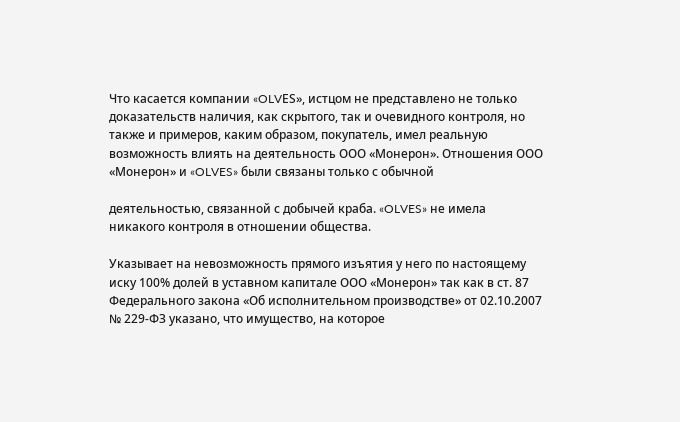Что касается компании «OLVЕS», истцом не представлено не только доказательств наличия, как скрытого, так и очевидного контроля, но также и примеров, каким образом, покупатель, имел реальную возможность влиять на деятельность ООО «Монерон». Отношения ООО «Монерон» и «OLVES» были связаны только с обычной

деятельностью, связанной с добычей краба. «OLVES» не имела никакого контроля в отношении общества.

Указывает на невозможность прямого изъятия у него по настоящему иску 100% долей в уставном капитале ООО «Монерон» так как в ст. 87 Федерального закона «Об исполнительном производстве» от 02.10.2007 № 229-ФЗ указано, что имущество, на которое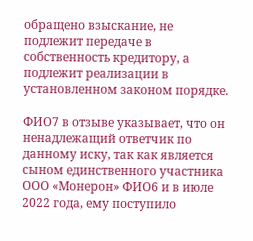обращено взыскание, не подлежит передаче в собственность кредитору, а подлежит реализации в установленном законом порядке.

ФИО7 в отзыве указывает, что он ненадлежащий ответчик по данному иску, так как является сыном единственного участника ООО «Монерон» ФИО6 и в июле 2022 года, ему поступило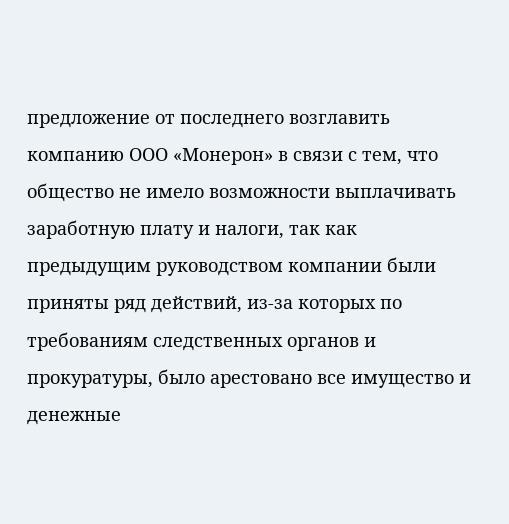предложение от последнего возглавить компанию ООО «Монерон» в связи с тем, что общество не имело возможности выплачивать заработную плату и налоги, так как предыдущим руководством компании были приняты ряд действий, из-за которых по требованиям следственных органов и прокуратуры, было арестовано все имущество и денежные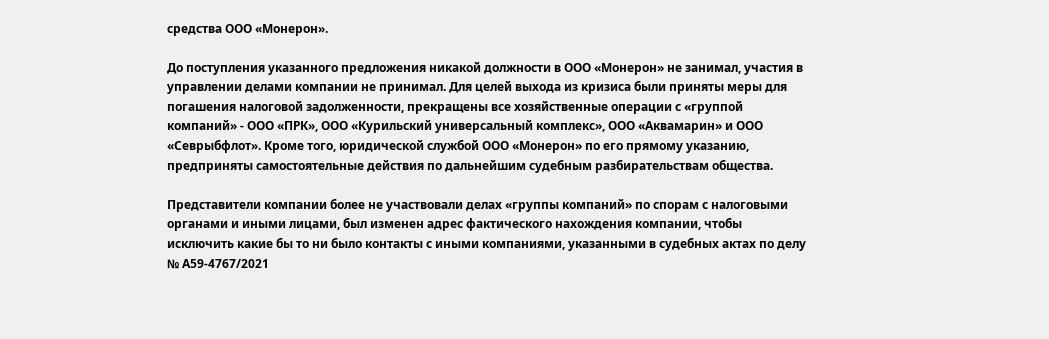средства ООО «Монерон».

До поступления указанного предложения никакой должности в ООО «Монерон» не занимал, участия в управлении делами компании не принимал. Для целей выхода из кризиса были приняты меры для погашения налоговой задолженности, прекращены все хозяйственные операции с «группой компаний» - ООО «ПРК», ООО «Курильский универсальный комплекс», ООО «Аквамарин» и ООО «Севрыбфлот». Кроме того, юридической службой ООО «Монерон» по его прямому указанию, предприняты самостоятельные действия по дальнейшим судебным разбирательствам общества.

Представители компании более не участвовали делах «группы компаний» по спорам с налоговыми органами и иными лицами, был изменен адрес фактического нахождения компании, чтобы исключить какие бы то ни было контакты с иными компаниями, указанными в судебных актах по делу № А59-4767/2021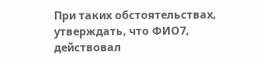При таких обстоятельствах, утверждать, что ФИО7, действовал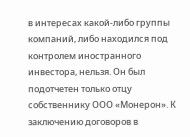в интересах какой-либо группы компаний, либо находился под контролем иностранного инвестора, нельзя. Он был подотчетен только отцу собственнику ООО «Монерон». К заключению договоров в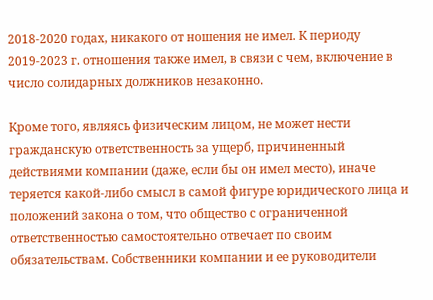2018-2020 годах, никакого от ношения не имел. К периоду 2019-2023 г. отношения также имел, в связи с чем, включение в число солидарных должников незаконно.

Кроме того, являясь физическим лицом, не может нести гражданскую ответственность за ущерб, причиненный действиями компании (даже, если бы он имел место), иначе теряется какой-либо смысл в самой фигуре юридического лица и положений закона о том, что общество с ограниченной ответственностью самостоятельно отвечает по своим обязательствам. Собственники компании и ее руководители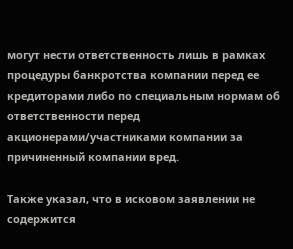могут нести ответственность лишь в рамках процедуры банкротства компании перед ее кредиторами либо по специальным нормам об ответственности перед акционерами/участниками компании за причиненный компании вред.

Также указал, что в исковом заявлении не содержится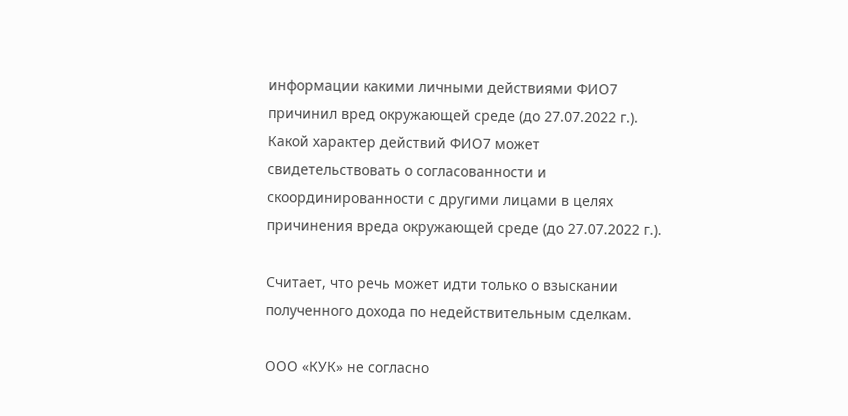информации какими личными действиями ФИО7 причинил вред окружающей среде (до 27.07.2022 г.). Какой характер действий ФИО7 может свидетельствовать о согласованности и скоординированности с другими лицами в целях причинения вреда окружающей среде (до 27.07.2022 г.).

Считает, что речь может идти только о взыскании полученного дохода по недействительным сделкам.

ООО «КУК» не согласно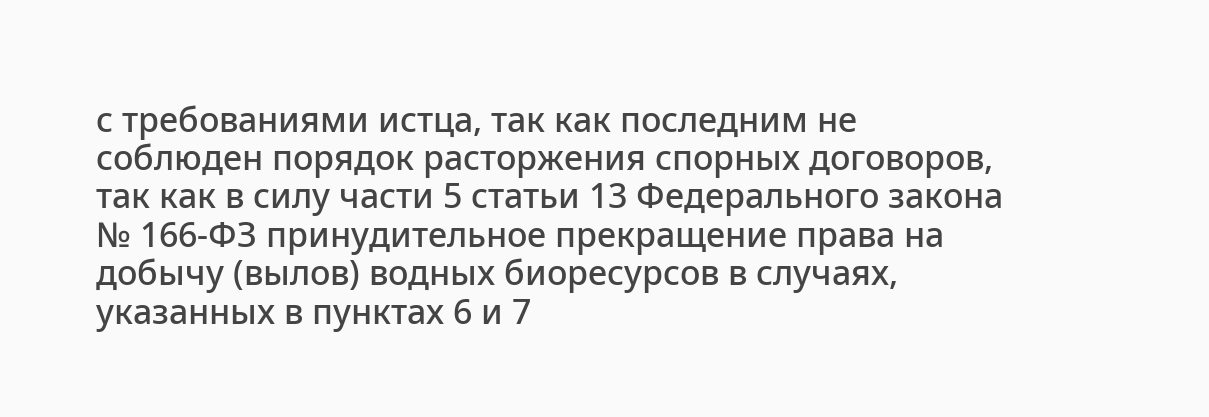с требованиями истца, так как последним не соблюден порядок расторжения спорных договоров, так как в силу части 5 статьи 13 Федерального закона № 166-ФЗ принудительное прекращение права на добычу (вылов) водных биоресурсов в случаях, указанных в пунктах 6 и 7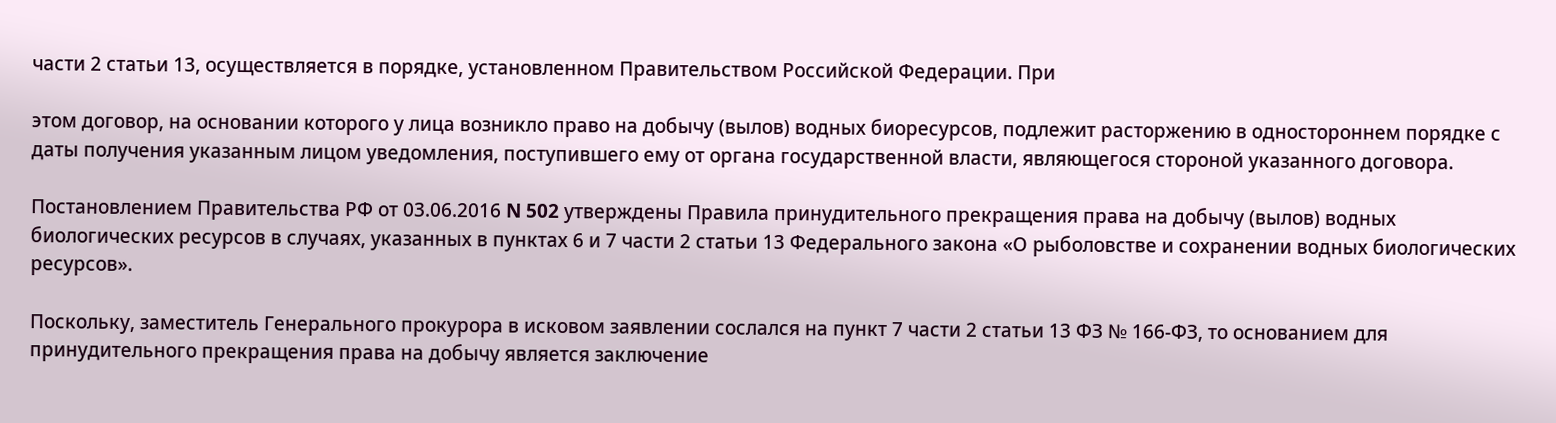части 2 статьи 13, осуществляется в порядке, установленном Правительством Российской Федерации. При

этом договор, на основании которого у лица возникло право на добычу (вылов) водных биоресурсов, подлежит расторжению в одностороннем порядке с даты получения указанным лицом уведомления, поступившего ему от органа государственной власти, являющегося стороной указанного договора.

Постановлением Правительства РФ от 03.06.2016 N 502 утверждены Правила принудительного прекращения права на добычу (вылов) водных биологических ресурсов в случаях, указанных в пунктах 6 и 7 части 2 статьи 13 Федерального закона «О рыболовстве и сохранении водных биологических ресурсов».

Поскольку, заместитель Генерального прокурора в исковом заявлении сослался на пункт 7 части 2 статьи 13 ФЗ № 166-ФЗ, то основанием для принудительного прекращения права на добычу является заключение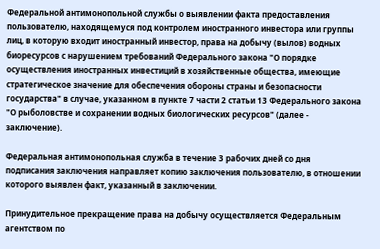Федеральной антимонопольной службы о выявлении факта предоставления пользователю, находящемуся под контролем иностранного инвестора или группы лиц, в которую входит иностранный инвестор, права на добычу (вылов) водных биоресурсов с нарушением требований Федерального закона "О порядке осуществления иностранных инвестиций в хозяйственные общества, имеющие стратегическое значение для обеспечения обороны страны и безопасности государства" в случае, указанном в пункте 7 части 2 статьи 13 Федерального закона "О рыболовстве и сохранении водных биологических ресурсов" (далее - заключение).

Федеральная антимонопольная служба в течение 3 рабочих дней со дня подписания заключения направляет копию заключения пользователю, в отношении которого выявлен факт, указанный в заключении.

Принудительное прекращение права на добычу осуществляется Федеральным агентством по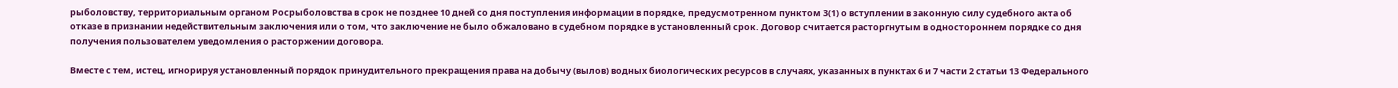рыболовству, территориальным органом Росрыболовства в срок не позднее 10 дней со дня поступления информации в порядке, предусмотренном пунктом 3(1) о вступлении в законную силу судебного акта об отказе в признании недействительным заключения или о том, что заключение не было обжаловано в судебном порядке в установленный срок. Договор считается расторгнутым в одностороннем порядке со дня получения пользователем уведомления о расторжении договора.

Вместе с тем, истец, игнорируя установленный порядок принудительного прекращения права на добычу (вылов) водных биологических ресурсов в случаях, указанных в пунктах 6 и 7 части 2 статьи 13 Федерального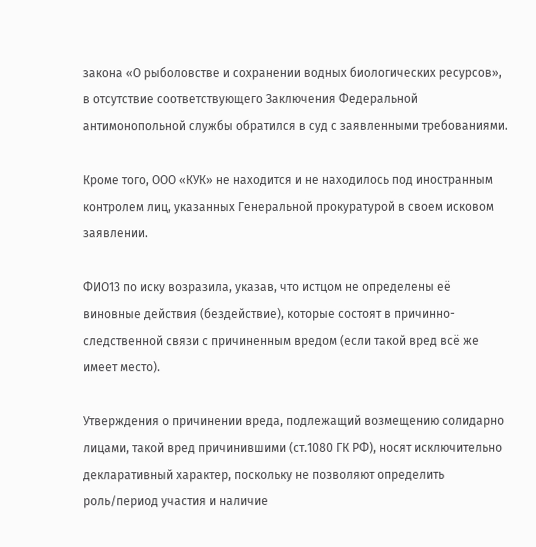закона «О рыболовстве и сохранении водных биологических ресурсов», в отсутствие соответствующего Заключения Федеральной антимонопольной службы обратился в суд с заявленными требованиями.

Кроме того, ООО «КУК» не находится и не находилось под иностранным контролем лиц, указанных Генеральной прокуратурой в своем исковом заявлении.

ФИО13 по иску возразила, указав, что истцом не определены её виновные действия (бездействие), которые состоят в причинно-следственной связи с причиненным вредом (если такой вред всё же имеет место).

Утверждения о причинении вреда, подлежащий возмещению солидарно лицами, такой вред причинившими (ст.1080 ГК РФ), носят исключительно декларативный характер, поскольку не позволяют определить роль/период участия и наличие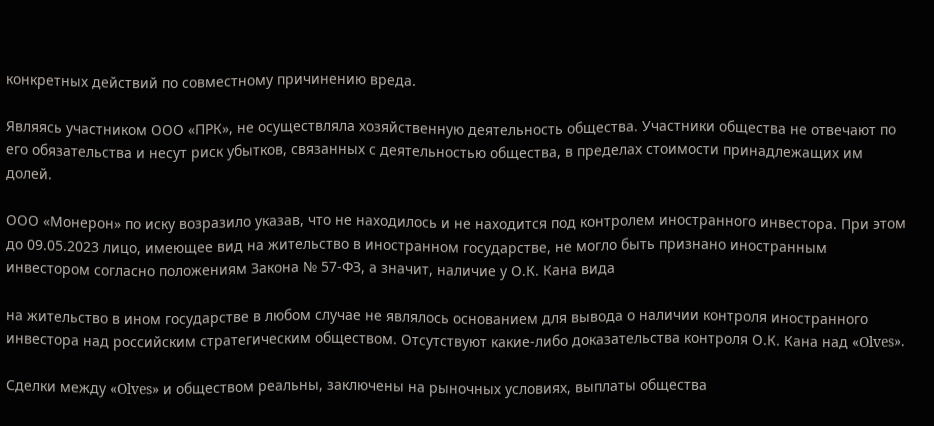конкретных действий по совместному причинению вреда.

Являясь участником ООО «ПРК», не осуществляла хозяйственную деятельность общества. Участники общества не отвечают по его обязательства и несут риск убытков, связанных с деятельностью общества, в пределах стоимости принадлежащих им долей.

ООО «Монерон» по иску возразило указав, что не находилось и не находится под контролем иностранного инвестора. При этом до 09.05.2023 лицо, имеющее вид на жительство в иностранном государстве, не могло быть признано иностранным инвестором согласно положениям Закона № 57-ФЗ, а значит, наличие у О.К. Кана вида

на жительство в ином государстве в любом случае не являлось основанием для вывода о наличии контроля иностранного инвестора над российским стратегическим обществом. Отсутствуют какие-либо доказательства контроля О.К. Кана над «Olves».

Сделки между «Olves» и обществом реальны, заключены на рыночных условиях, выплаты общества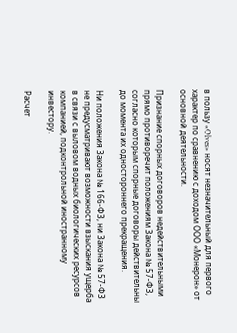в пользу «Olves» носят незначительный для первого характер по сравнению с доходом ООО «Монерон» от основной деятельности.

Признание спорных договоров недействительными прямо противоречит положениям Закона № 57-ФЗ, согласно которым спорные договоры действительны до момента их одностороннего прекращения.

Ни положения Закона № 166-ФЗ, ни Закона № 57-ФЗ не предусматривают возможности взыскания ущерба в связи с выловом водных биологических ресурсов компанией, подконтрольной иностранному инвестору.

Расчет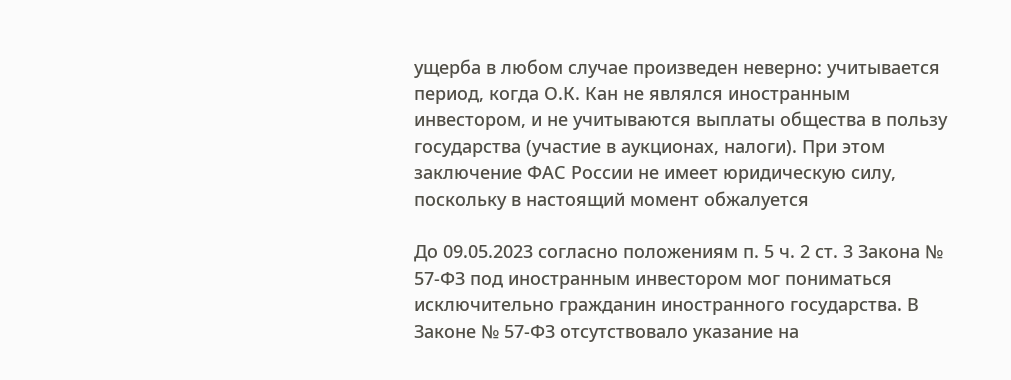ущерба в любом случае произведен неверно: учитывается период, когда О.К. Кан не являлся иностранным инвестором, и не учитываются выплаты общества в пользу государства (участие в аукционах, налоги). При этом заключение ФАС России не имеет юридическую силу, поскольку в настоящий момент обжалуется

До 09.05.2023 согласно положениям п. 5 ч. 2 ст. 3 Закона № 57-ФЗ под иностранным инвестором мог пониматься исключительно гражданин иностранного государства. В Законе № 57-ФЗ отсутствовало указание на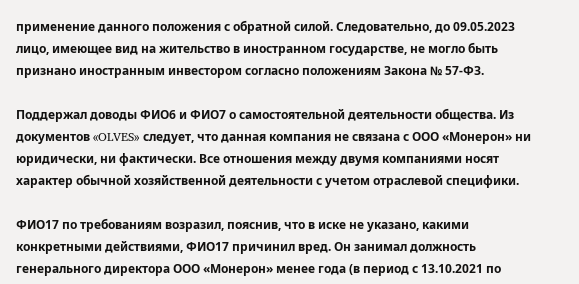применение данного положения с обратной силой. Следовательно, до 09.05.2023 лицо, имеющее вид на жительство в иностранном государстве, не могло быть признано иностранным инвестором согласно положениям Закона № 57-ФЗ.

Поддержал доводы ФИО6 и ФИО7 о самостоятельной деятельности общества. Из документов «OLVES» следует, что данная компания не связана с ООО «Монерон» ни юридически, ни фактически. Все отношения между двумя компаниями носят характер обычной хозяйственной деятельности с учетом отраслевой специфики.

ФИО17 по требованиям возразил, пояснив, что в иске не указано, какими конкретными действиями, ФИО17 причинил вред. Он занимал должность генерального директора ООО «Монерон» менее года (в период с 13.10.2021 по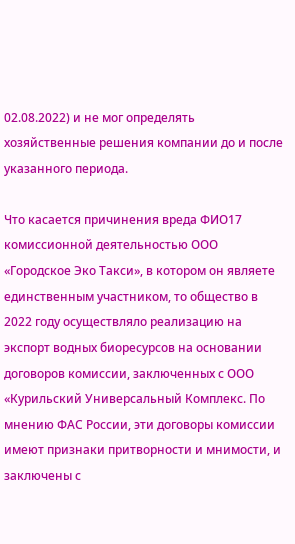02.08.2022) и не мог определять хозяйственные решения компании до и после указанного периода.

Что касается причинения вреда ФИО17 комиссионной деятельностью ООО «Городское Эко Такси», в котором он являете единственным участником, то общество в 2022 году осуществляло реализацию на экспорт водных биоресурсов на основании договоров комиссии, заключенных с ООО «Курильский Универсальный Комплекс. По мнению ФАС России, эти договоры комиссии имеют признаки притворности и мнимости, и заключены с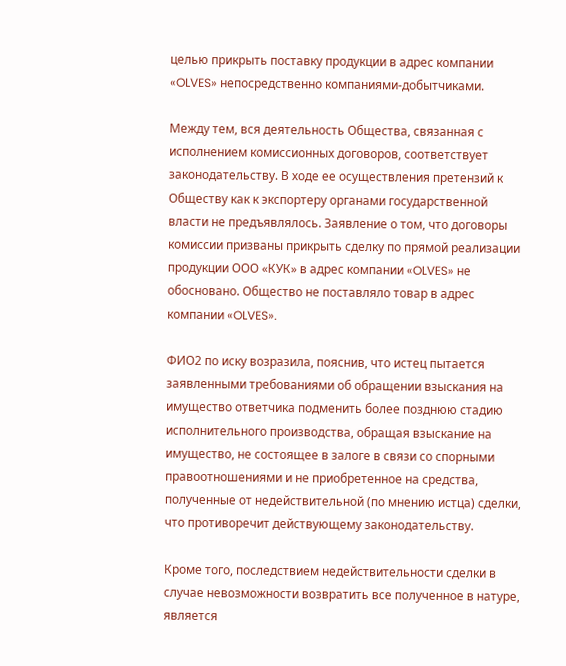целью прикрыть поставку продукции в адрес компании «OLVES» непосредственно компаниями-добытчиками.

Между тем, вся деятельность Общества, связанная с исполнением комиссионных договоров, соответствует законодательству. В ходе ее осуществления претензий к Обществу как к экспортеру органами государственной власти не предъявлялось. Заявление о том, что договоры комиссии призваны прикрыть сделку по прямой реализации продукции ООО «КУК» в адрес компании «OLVES» не обосновано. Общество не поставляло товар в адрес компании «OLVES».

ФИО2 по иску возразила, пояснив, что истец пытается заявленными требованиями об обращении взыскания на имущество ответчика подменить более позднюю стадию исполнительного производства, обращая взыскание на имущество, не состоящее в залоге в связи со спорными правоотношениями и не приобретенное на средства, полученные от недействительной (по мнению истца) сделки, что противоречит действующему законодательству.

Кроме того, последствием недействительности сделки в случае невозможности возвратить все полученное в натуре, является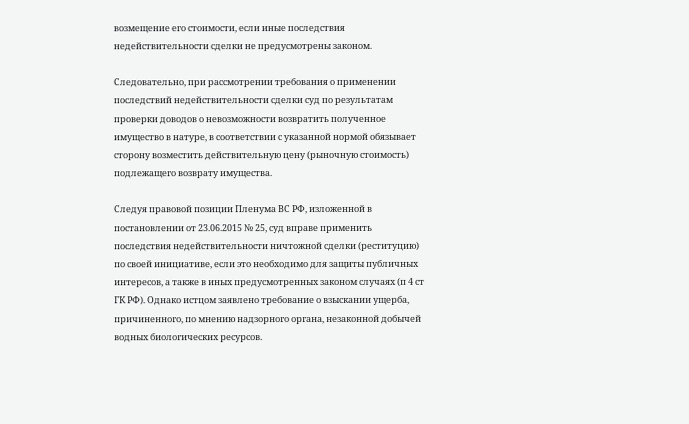возмещение его стоимости, если иные последствия недействительности сделки не предусмотрены законом.

Следовательно, при рассмотрении требования о применении последствий недействительности сделки суд по результатам проверки доводов о невозможности возвратить полученное имущество в натуре, в соответствии с указанной нормой обязывает сторону возместить действительную цену (рыночную стоимость) подлежащего возврату имущества.

Следуя правовой позиции Пленума ВС РФ, изложенной в постановлении от 23.06.2015 № 25, суд вправе применить последствия недействительности ничтожной сделки (реституцию) по своей инициативе, если это необходимо для защиты публичных интересов, а также в иных предусмотренных законом случаях (п 4 ст ГК РФ). Однако истцом заявлено требование о взыскании ущерба, причиненного, по мнению надзорного органа, незаконной добычей водных биологических ресурсов.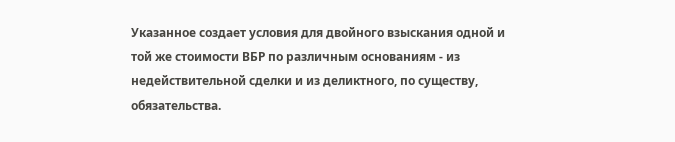Указанное создает условия для двойного взыскания одной и той же стоимости ВБР по различным основаниям - из недействительной сделки и из деликтного, по существу, обязательства.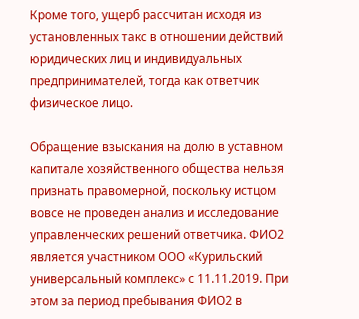Кроме того, ущерб рассчитан исходя из установленных такс в отношении действий юридических лиц и индивидуальных предпринимателей, тогда как ответчик физическое лицо.

Обращение взыскания на долю в уставном капитале хозяйственного общества нельзя признать правомерной, поскольку истцом вовсе не проведен анализ и исследование управленческих решений ответчика. ФИО2 является участником ООО «Курильский универсальный комплекс» с 11.11.2019. При этом за период пребывания ФИО2 в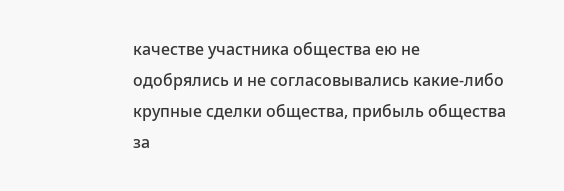качестве участника общества ею не одобрялись и не согласовывались какие-либо крупные сделки общества, прибыль общества за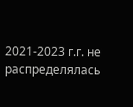2021-2023 г.г. не распределялась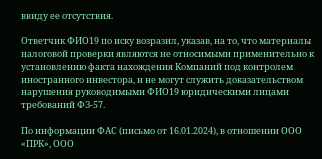ввиду ее отсутствия.

Ответчик ФИО19 по иску возразил, указав, на то, что материалы налоговой проверки являются не относимыми применительно к установлению факта нахождения Компаний под контролем иностранного инвестора, и не могут служить доказательством нарушения руководимыми ФИО19 юридическими лицами требований ФЗ-57.

По информации ФАС (письмо от 16.01.2024), в отношении ООО «ПРК», ООО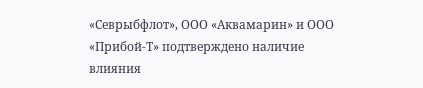«Севрыбфлот», ООО «Аквамарин» и ООО «Прибой-Т» подтверждено наличие влияния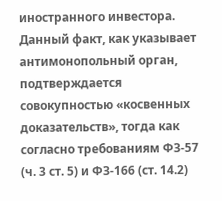иностранного инвестора. Данный факт, как указывает антимонопольный орган, подтверждается совокупностью «косвенных доказательств», тогда как согласно требованиям ФЗ-57 (ч. 3 ст. 5) и ФЗ-166 (ст. 14.2)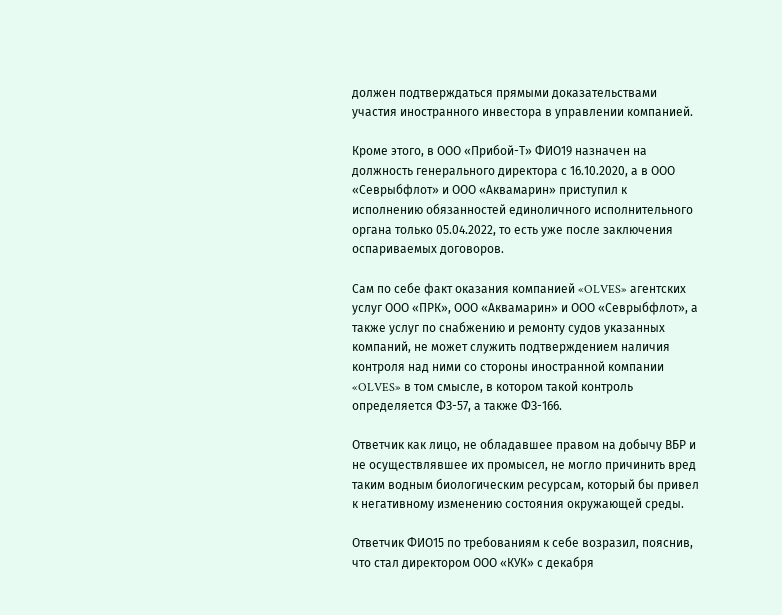должен подтверждаться прямыми доказательствами участия иностранного инвестора в управлении компанией.

Кроме этого, в ООО «Прибой-Т» ФИО19 назначен на должность генерального директора с 16.10.2020, а в ООО «Севрыбфлот» и ООО «Аквамарин» приступил к исполнению обязанностей единоличного исполнительного органа только 05.04.2022, то есть уже после заключения оспариваемых договоров.

Сам по себе факт оказания компанией «OLVES» агентских услуг ООО «ПРК», ООО «Аквамарин» и ООО «Севрыбфлот», а также услуг по снабжению и ремонту судов указанных компаний, не может служить подтверждением наличия контроля над ними со стороны иностранной компании «OLVES» в том смысле, в котором такой контроль определяется ФЗ-57, а также ФЗ-166.

Ответчик как лицо, не обладавшее правом на добычу ВБР и не осуществлявшее их промысел, не могло причинить вред таким водным биологическим ресурсам, который бы привел к негативному изменению состояния окружающей среды.

Ответчик ФИО15 по требованиям к себе возразил, пояснив, что стал директором ООО «КУК» с декабря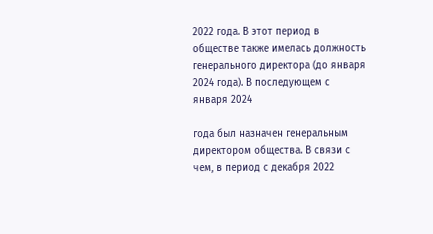2022 года. В этот период в обществе также имелась должность генерального директора (до января 2024 года). В последующем с января 2024

года был назначен генеральным директором общества. В связи с чем, в период с декабря 2022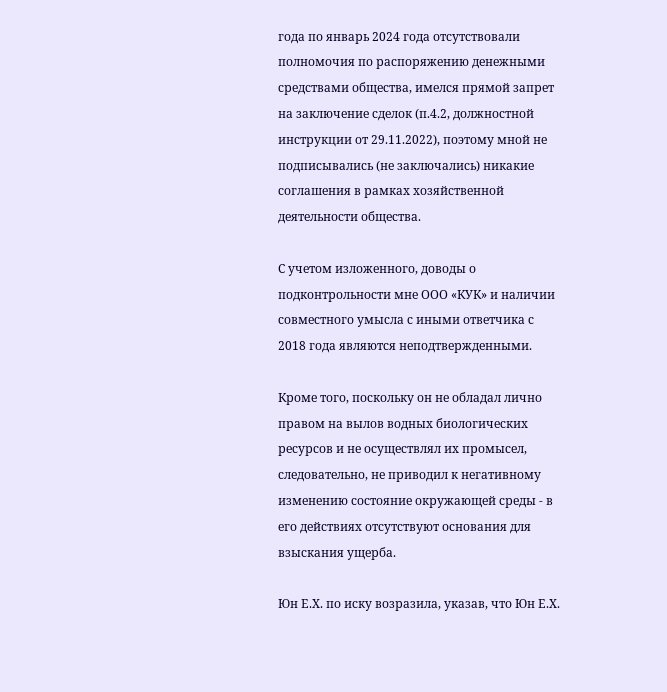года по январь 2024 года отсутствовали полномочия по распоряжению денежными средствами общества, имелся прямой запрет на заключение сделок (п.4.2, должностной инструкции от 29.11.2022), поэтому мной не подписывались (не заключались) никакие соглашения в рамках хозяйственной деятельности общества.

С учетом изложенного, доводы о подконтрольности мне ООО «КУК» и наличии совместного умысла с иными ответчика с 2018 года являются неподтвержденными.

Кроме того, поскольку он не обладал лично правом на вылов водных биологических ресурсов и не осуществлял их промысел, следовательно, не приводил к негативному изменению состояние окружающей среды - в его действиях отсутствуют основания для взыскания ущерба.

Юн Е.Х. по иску возразила, указав, что Юн Е.Х.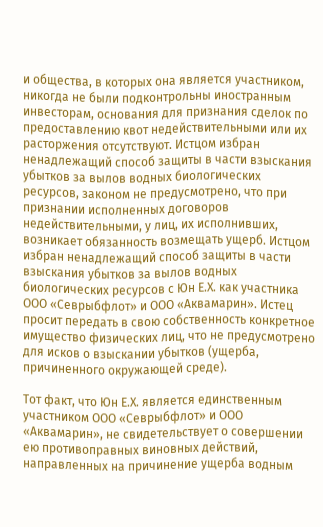и общества, в которых она является участником, никогда не были подконтрольны иностранным инвесторам, основания для признания сделок по предоставлению квот недействительными или их расторжения отсутствуют. Истцом избран ненадлежащий способ защиты в части взыскания убытков за вылов водных биологических ресурсов, законом не предусмотрено, что при признании исполненных договоров недействительными, у лиц, их исполнивших, возникает обязанность возмещать ущерб. Истцом избран ненадлежащий способ защиты в части взыскания убытков за вылов водных биологических ресурсов с Юн Е.Х. как участника ООО «Севрыбфлот» и ООО «Аквамарин». Истец просит передать в свою собственность конкретное имущество физических лиц, что не предусмотрено для исков о взыскании убытков (ущерба, причиненного окружающей среде).

Тот факт, что Юн Е.Х. является единственным участником ООО «Севрыбфлот» и ООО «Аквамарин», не свидетельствует о совершении ею противоправных виновных действий, направленных на причинение ущерба водным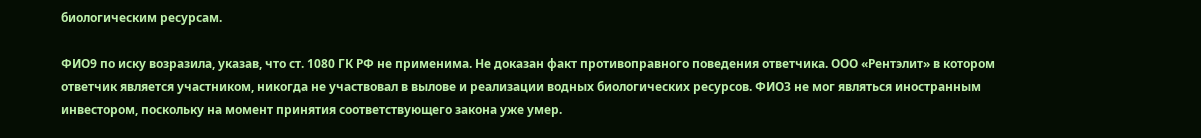биологическим ресурсам.

ФИО9 по иску возразила, указав, что ст. 1080 ГК РФ не применима. Не доказан факт противоправного поведения ответчика. ООО «Рентэлит» в котором ответчик является участником, никогда не участвовал в вылове и реализации водных биологических ресурсов. ФИО3 не мог являться иностранным инвестором, поскольку на момент принятия соответствующего закона уже умер.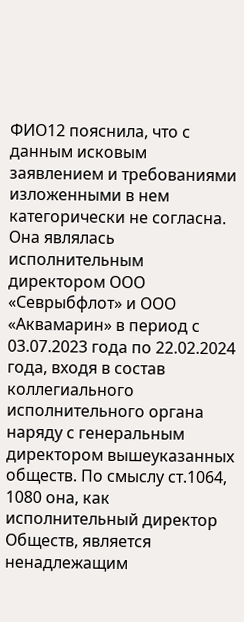ФИО12 пояснила, что с данным исковым заявлением и требованиями изложенными в нем категорически не согласна. Она являлась исполнительным директором ООО «Севрыбфлот» и ООО «Аквамарин» в период с 03.07.2023 года по 22.02.2024 года, входя в состав коллегиального исполнительного органа наряду с генеральным директором вышеуказанных обществ. По смыслу ст.1064, 1080 она, как исполнительный директор Обществ, является ненадлежащим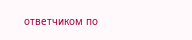ответчиком по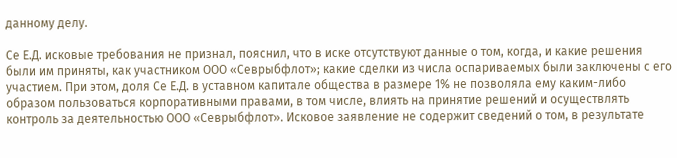данному делу.

Се Е.Д. исковые требования не признал, пояснил, что в иске отсутствуют данные о том, когда, и какие решения были им приняты, как участником ООО «Севрыбфлот»; какие сделки из числа оспариваемых были заключены с его участием. При этом, доля Се Е.Д. в уставном капитале общества в размере 1% не позволяла ему каким-либо образом пользоваться корпоративными правами, в том числе, влиять на принятие решений и осуществлять контроль за деятельностью ООО «Севрыбфлот». Исковое заявление не содержит сведений о том, в результате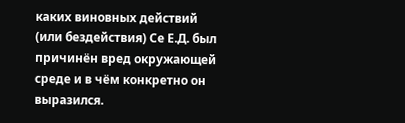каких виновных действий (или бездействия) Се Е.Д. был причинён вред окружающей среде и в чём конкретно он выразился.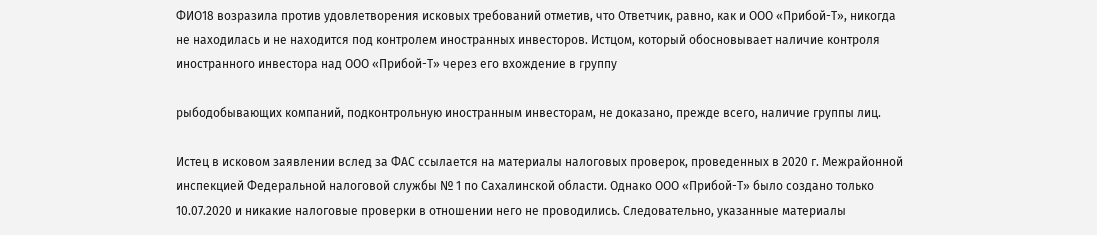ФИО18 возразила против удовлетворения исковых требований отметив, что Ответчик, равно, как и ООО «Прибой-Т», никогда не находилась и не находится под контролем иностранных инвесторов. Истцом, который обосновывает наличие контроля иностранного инвестора над ООО «Прибой-Т» через его вхождение в группу

рыбодобывающих компаний, подконтрольную иностранным инвесторам, не доказано, прежде всего, наличие группы лиц.

Истец в исковом заявлении вслед за ФАС ссылается на материалы налоговых проверок, проведенных в 2020 г. Межрайонной инспекцией Федеральной налоговой службы № 1 по Сахалинской области. Однако ООО «Прибой-Т» было создано только 10.07.2020 и никакие налоговые проверки в отношении него не проводились. Следовательно, указанные материалы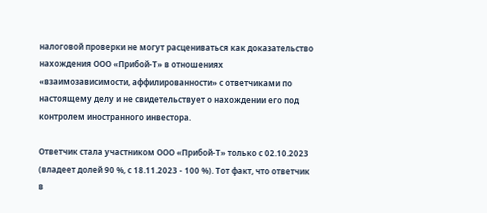налоговой проверки не могут расцениваться как доказательство нахождения ООО «Прибой-Т» в отношениях «взаимозависимости, аффилированности» с ответчиками по настоящему делу и не свидетельствует о нахождении его под контролем иностранного инвестора.

Ответчик стала участником ООО «Прибой-Т» только с 02.10.2023 (владеет долей 90 %, с 18.11.2023 - 100 %). Тот факт, что ответчик в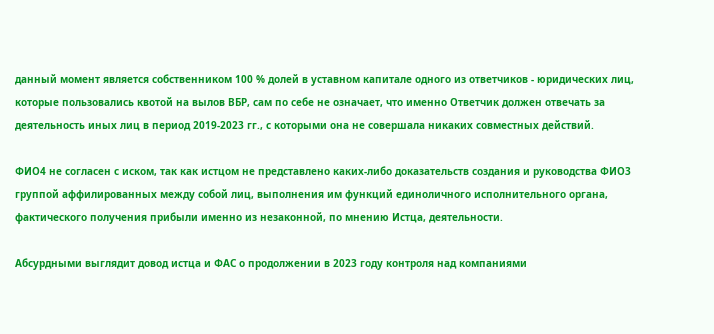данный момент является собственником 100 % долей в уставном капитале одного из ответчиков - юридических лиц, которые пользовались квотой на вылов ВБР, сам по себе не означает, что именно Ответчик должен отвечать за деятельность иных лиц в период 2019-2023 гг., с которыми она не совершала никаких совместных действий.

ФИО4 не согласен с иском, так как истцом не представлено каких-либо доказательств создания и руководства ФИО3 группой аффилированных между собой лиц, выполнения им функций единоличного исполнительного органа, фактического получения прибыли именно из незаконной, по мнению Истца, деятельности.

Абсурдными выглядит довод истца и ФАС о продолжении в 2023 году контроля над компаниями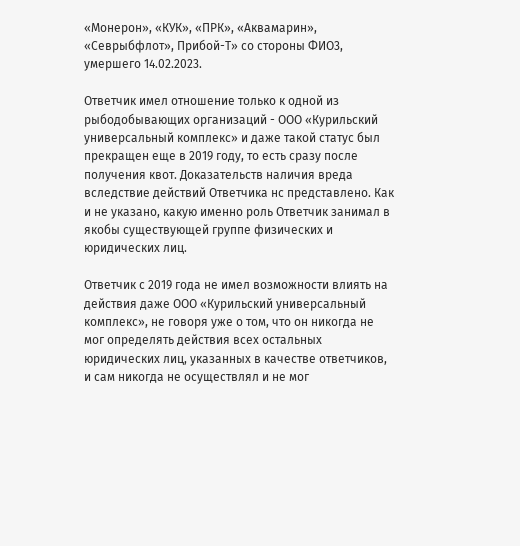«Монерон», «КУК», «ПРК», «Аквамарин», «Севрыбфлот», Прибой-Т» со стороны ФИО3, умершего 14.02.2023.

Ответчик имел отношение только к одной из рыбодобывающих организаций - ООО «Курильский универсальный комплекс» и даже такой статус был прекращен еще в 2019 году, то есть сразу после получения квот. Доказательств наличия вреда вследствие действий Ответчика нс представлено. Как и не указано, какую именно роль Ответчик занимал в якобы существующей группе физических и юридических лиц.

Ответчик с 2019 года не имел возможности влиять на действия даже ООО «Курильский универсальный комплекс», не говоря уже о том, что он никогда не мог определять действия всех остальных юридических лиц, указанных в качестве ответчиков, и сам никогда не осуществлял и не мог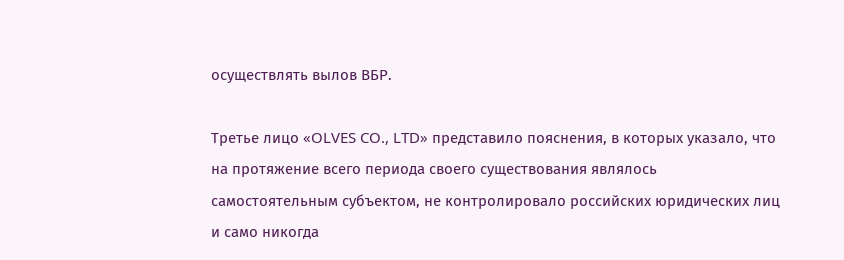осуществлять вылов ВБР.

Третье лицо «OLVES CO., LTD» представило пояснения, в которых указало, что на протяжение всего периода своего существования являлось самостоятельным субъектом, не контролировало российских юридических лиц и само никогда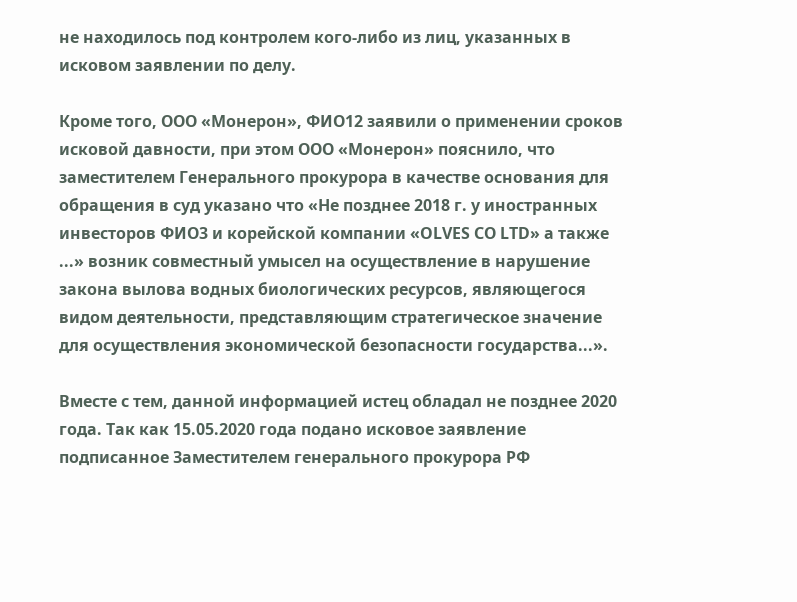не находилось под контролем кого-либо из лиц, указанных в исковом заявлении по делу.

Кроме того, ООО «Монерон», ФИО12 заявили о применении сроков исковой давности, при этом ООО «Монерон» пояснило, что заместителем Генерального прокурора в качестве основания для обращения в суд указано что «Не позднее 2018 г. у иностранных инвесторов ФИО3 и корейской компании «OLVES СО LTD» а также ...» возник совместный умысел на осуществление в нарушение закона вылова водных биологических ресурсов, являющегося видом деятельности, представляющим стратегическое значение для осуществления экономической безопасности государства...».

Вместе с тем, данной информацией истец обладал не позднее 2020 года. Так как 15.05.2020 года подано исковое заявление подписанное Заместителем генерального прокурора РФ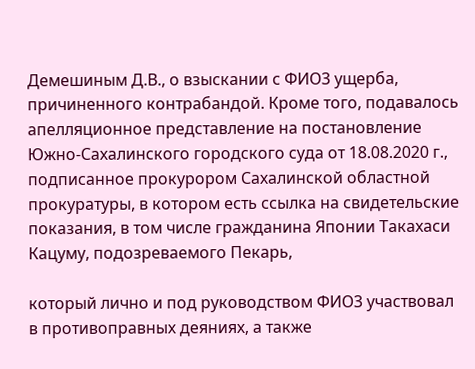Демешиным Д.В., о взыскании с ФИО3 ущерба, причиненного контрабандой. Кроме того, подавалось апелляционное представление на постановление Южно-Сахалинского городского суда от 18.08.2020 г., подписанное прокурором Сахалинской областной прокуратуры, в котором есть ссылка на свидетельские показания, в том числе гражданина Японии Такахаси Кацуму, подозреваемого Пекарь,

который лично и под руководством ФИО3 участвовал в противоправных деяниях, а также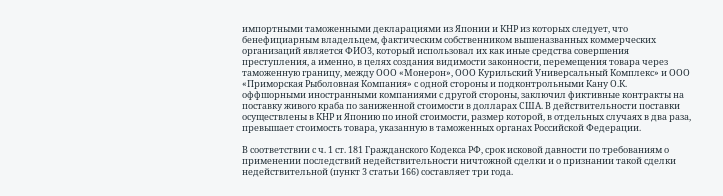импортными таможенными декларациями из Японии и КНР из которых следует, что бенефициарным владельцем, фактическим собственником вышеназванных коммерческих организаций является ФИО3, который использовал их как иные средства совершения преступления, а именно, в целях создания видимости законности, перемещения товара через таможенную границу, между ООО «Монерон», ООО Курильский Универсальный Комплекс» и ООО «Приморская Рыболовная Компания» с одной стороны и подконтрольными Кану О.К. оффшорными иностранными компаниями с другой стороны, заключил фиктивные контракты на поставку живого краба по заниженной стоимости в долларах США. В действительности поставки осуществлены в КНР и Японию по иной стоимости, размер которой, в отдельных случаях в два раза, превышает стоимость товара, указанную в таможенных органах Российской Федерации.

В соответствии с ч. 1 ст. 181 Гражданского Кодекса РФ, срок исковой давности по требованиям о применении последствий недействительности ничтожной сделки и о признании такой сделки недействительной (пункт 3 статьи 166) составляет три года.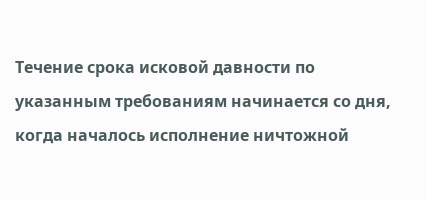Течение срока исковой давности по указанным требованиям начинается со дня, когда началось исполнение ничтожной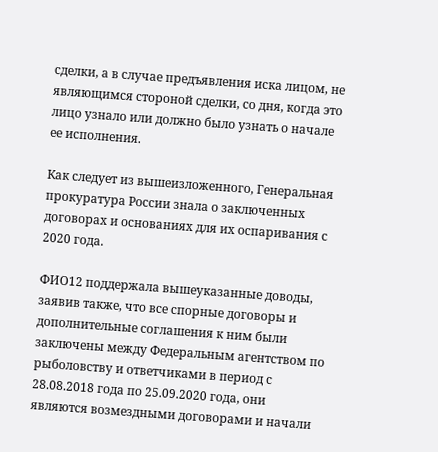сделки, а в случае предъявления иска лицом, не являющимся стороной сделки, со дня, когда это лицо узнало или должно было узнать о начале ее исполнения.

Как следует из вышеизложенного, Генеральная прокуратура России знала о заключенных договорах и основаниях для их оспаривания с 2020 года.

ФИО12 поддержала вышеуказанные доводы, заявив также, что все спорные договоры и дополнительные соглашения к ним были заключены между Федеральным агентством по рыболовству и ответчиками в период с 28.08.2018 года по 25.09.2020 года, они являются возмездными договорами и начали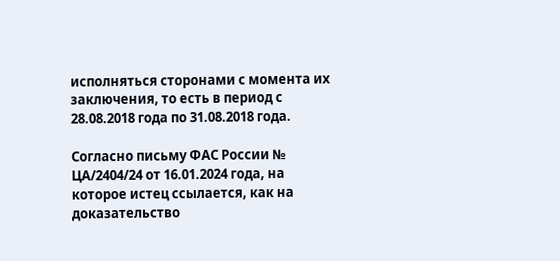исполняться сторонами с момента их заключения, то есть в период с 28.08.2018 года по 31.08.2018 года.

Согласно письму ФАС России № ЦА/2404/24 от 16.01.2024 года, на которое истец ссылается, как на доказательство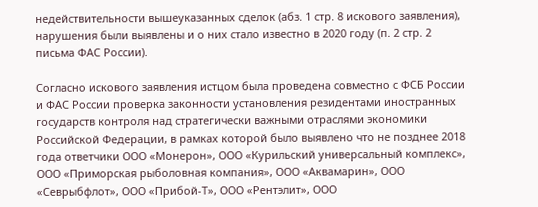недействительности вышеуказанных сделок (абз. 1 стр. 8 искового заявления), нарушения были выявлены и о них стало известно в 2020 году (п. 2 стр. 2 письма ФАС России).

Согласно искового заявления истцом была проведена совместно с ФСБ России и ФАС России проверка законности установления резидентами иностранных государств контроля над стратегически важными отраслями экономики Российской Федерации, в рамках которой было выявлено что не позднее 2018 года ответчики ООО «Монерон», ООО «Курильский универсальный комплекс», ООО «Приморская рыболовная компания», ООО «Аквамарин», ООО «Севрыбфлот», ООО «Прибой-Т», ООО «Рентэлит», ООО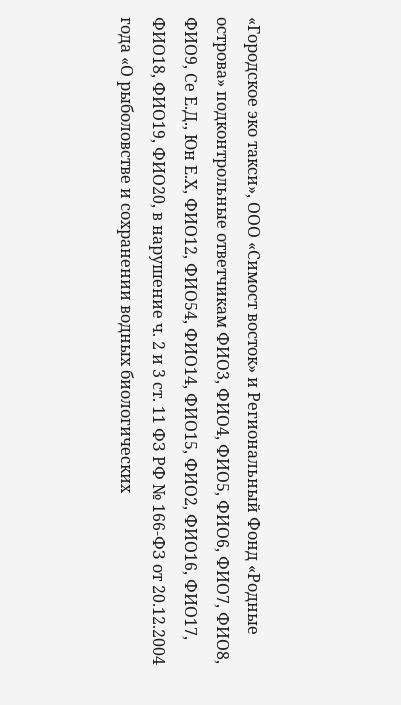«Городское эко такси», ООО «Симост восток» и Региональный Фонд «Родные острова» подконтрольные ответчикам ФИО3, ФИО4, ФИО5, ФИО6, ФИО7, ФИО8, ФИО9, Се Е.Д., Юн Е.Х, ФИО12, ФИО54, ФИО14, ФИО15, ФИО2, ФИО16, ФИО17, ФИО18, ФИО19, ФИО20, в нарушение ч. 2 и 3 ст. 11 ФЗ РФ № 166-ФЗ от 20.12.2004 года «О рыболовстве и сохранении водных биологических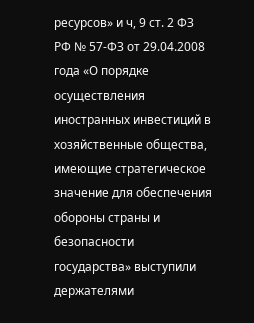ресурсов» и ч, 9 ст. 2 ФЗ РФ № 57-ФЗ от 29.04.2008 года «О порядке осуществления иностранных инвестиций в хозяйственные общества, имеющие стратегическое значение для обеспечения обороны страны и безопасности государства» выступили держателями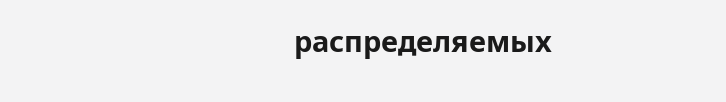распределяемых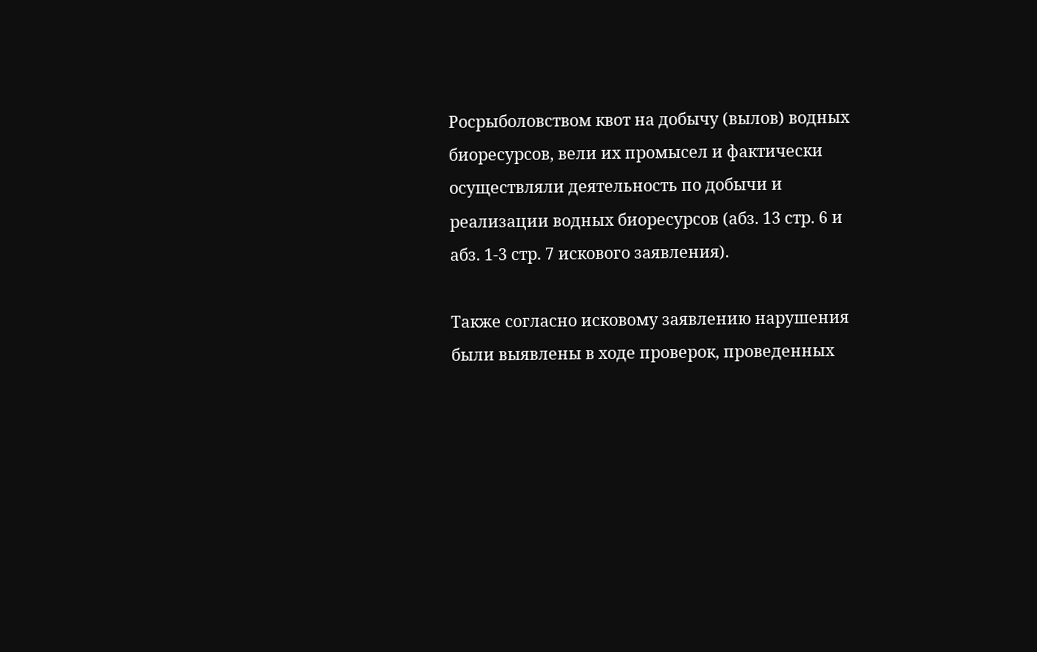Росрыболовством квот на добычу (вылов) водных биоресурсов, вели их промысел и фактически осуществляли деятельность по добычи и реализации водных биоресурсов (абз. 13 стр. 6 и абз. 1-3 стр. 7 искового заявления).

Также согласно исковому заявлению нарушения были выявлены в ходе проверок, проведенных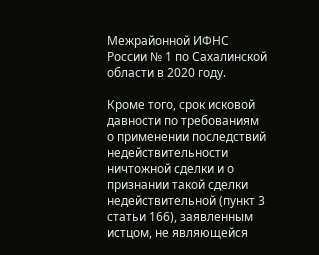Межрайонной ИФНС России № 1 по Сахалинской области в 2020 году.

Кроме того, срок исковой давности по требованиям о применении последствий недействительности ничтожной сделки и о признании такой сделки недействительной (пункт 3 статьи 166), заявленным истцом, не являющейся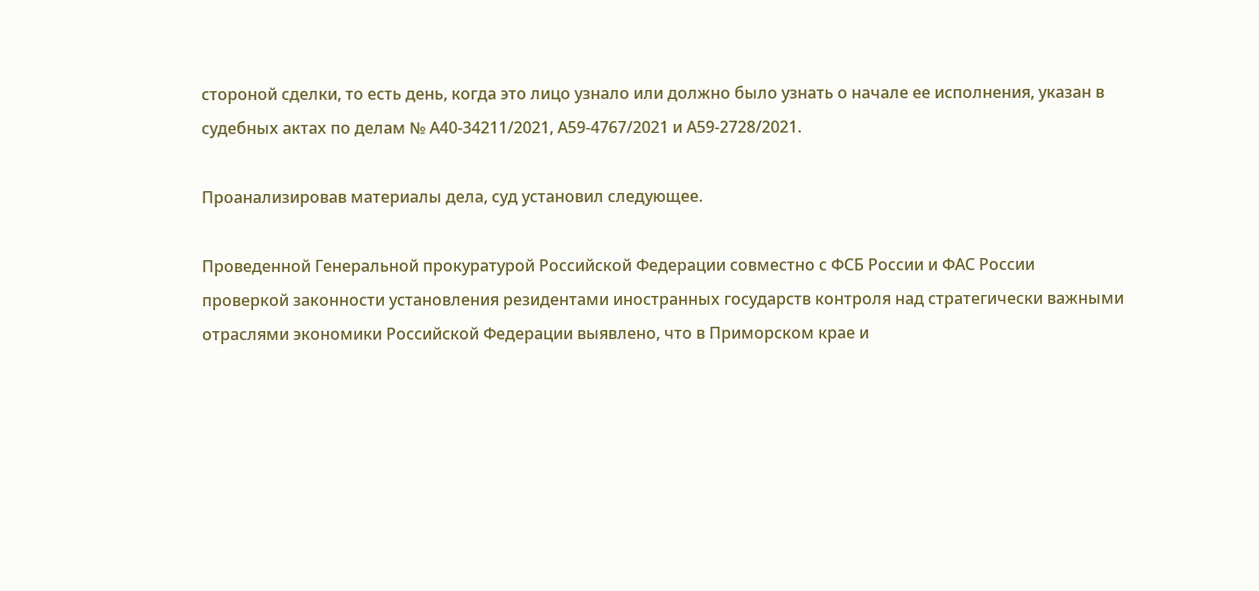стороной сделки, то есть день, когда это лицо узнало или должно было узнать о начале ее исполнения, указан в судебных актах по делам № А40-34211/2021, А59-4767/2021 и А59-2728/2021.

Проанализировав материалы дела, суд установил следующее.

Проведенной Генеральной прокуратурой Российской Федерации совместно с ФСБ России и ФАС России проверкой законности установления резидентами иностранных государств контроля над стратегически важными отраслями экономики Российской Федерации выявлено, что в Приморском крае и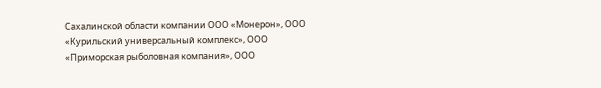Сахалинской области компании ООО «Монерон», ООО «Курильский универсальный комплекс», ООО «Приморская рыболовная компания», ООО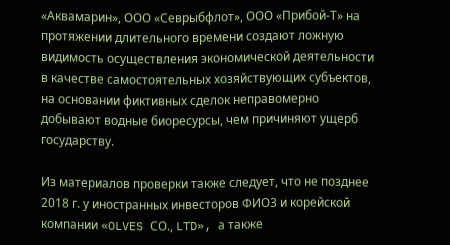«Аквамарин», ООО «Севрыбфлот», ООО «Прибой-Т» на протяжении длительного времени создают ложную видимость осуществления экономической деятельности в качестве самостоятельных хозяйствующих субъектов, на основании фиктивных сделок неправомерно добывают водные биоресурсы, чем причиняют ущерб государству.

Из материалов проверки также следует, что не позднее 2018 г. у иностранных инвесторов ФИО3 и корейской компании «OLVES СО., LTD», а также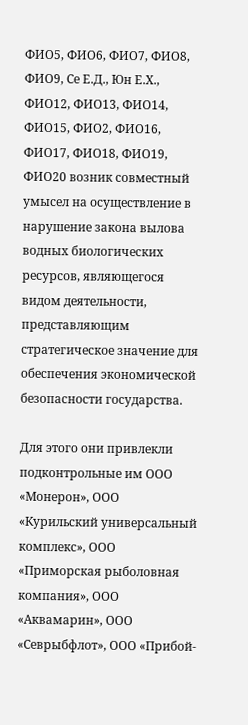ФИО5, ФИО6, ФИО7, ФИО8, ФИО9, Се Е.Д., Юн Е.Х., ФИО12, ФИО13, ФИО14, ФИО15, ФИО2, ФИО16, ФИО17, ФИО18, ФИО19, ФИО20 возник совместный умысел на осуществление в нарушение закона вылова водных биологических ресурсов, являющегося видом деятельности, представляющим стратегическое значение для обеспечения экономической безопасности государства.

Для этого они привлекли подконтрольные им ООО «Монерон», ООО «Курильский универсальный комплекс», ООО «Приморская рыболовная компания», ООО «Аквамарин», ООО «Севрыбфлот», ООО «Прибой-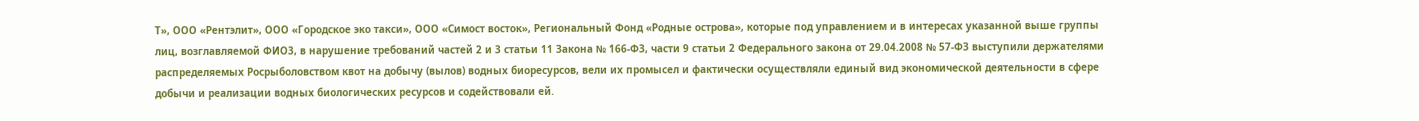Т», ООО «Рентэлит», ООО «Городское эко такси», ООО «Симост восток», Региональный Фонд «Родные острова», которые под управлением и в интересах указанной выше группы лиц, возглавляемой ФИО3, в нарушение требований частей 2 и 3 статьи 11 Закона № 166-ФЗ, части 9 статьи 2 Федерального закона от 29.04.2008 № 57-ФЗ выступили держателями распределяемых Росрыболовством квот на добычу (вылов) водных биоресурсов, вели их промысел и фактически осуществляли единый вид экономической деятельности в сфере добычи и реализации водных биологических ресурсов и содействовали ей.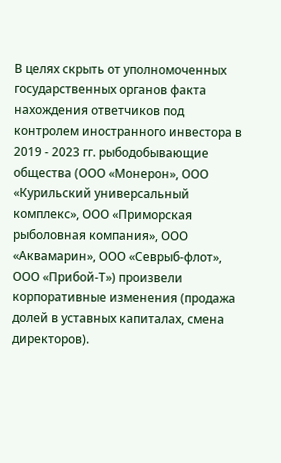В целях скрыть от уполномоченных государственных органов факта нахождения ответчиков под контролем иностранного инвестора в 2019 - 2023 гг. рыбодобывающие общества (ООО «Монерон», ООО «Курильский универсальный комплекс», ООО «Приморская рыболовная компания», ООО «Аквамарин», ООО «Севрыб-флот», ООО «Прибой-Т») произвели корпоративные изменения (продажа долей в уставных капиталах, смена директоров).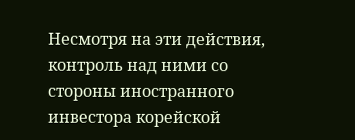Несмотря на эти действия, контроль над ними со стороны иностранного инвестора корейской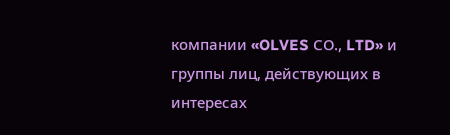компании «OLVES СО., LTD» и группы лиц, действующих в интересах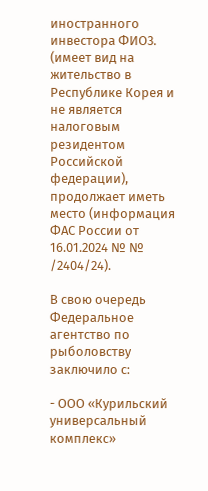иностранного инвестора ФИО3. (имеет вид на жительство в Республике Корея и не является налоговым резидентом Российской федерации), продолжает иметь место (информация ФАС России от 16.01.2024 № № /2404/24).

В свою очередь Федеральное агентство по рыболовству заключило с:

- ООО «Курильский универсальный комплекс»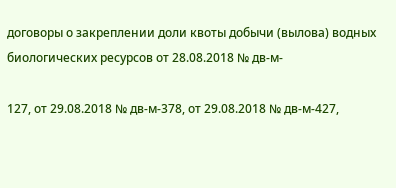договоры о закреплении доли квоты добычи (вылова) водных биологических ресурсов от 28.08.2018 № дв-м-

127, от 29.08.2018 № дв-м-378, от 29.08.2018 № дв-м-427,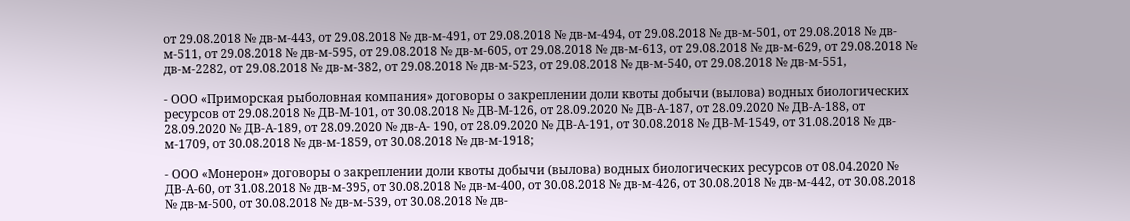от 29.08.2018 № дв-м-443, от 29.08.2018 № дв-м-491, от 29.08.2018 № дв-м-494, от 29.08.2018 № дв-м-501, от 29.08.2018 № дв-м-511, от 29.08.2018 № дв-м-595, от 29.08.2018 № дв-м-605, от 29.08.2018 № дв-м-613, от 29.08.2018 № дв-м-629, от 29.08.2018 № дв-м-2282, от 29.08.2018 № дв-м-382, от 29.08.2018 № дв-м-523, от 29.08.2018 № дв-м-540, от 29.08.2018 № дв-м-551,

- ООО «Приморская рыболовная компания» договоры о закреплении доли квоты добычи (вылова) водных биологических ресурсов от 29.08.2018 № ДВ-М-101, от 30.08.2018 № ДВ-М-126, от 28.09.2020 № ДВ-А-187, от 28.09.2020 № ДВ-А-188, от 28.09.2020 № ДВ-А-189, от 28.09.2020 № дв-А- 190, от 28.09.2020 № ДВ-А-191, от 30.08.2018 № ДВ-М-1549, от 31.08.2018 № дв-м-1709, от 30.08.2018 № дв-м-1859, от 30.08.2018 № дв-м-1918;

- ООО «Монерон» договоры о закреплении доли квоты добычи (вылова) водных биологических ресурсов от 08.04.2020 № ДВ-А-60, от 31.08.2018 № дв-м-395, от 30.08.2018 № дв-м-400, от 30.08.2018 № дв-м-426, от 30.08.2018 № дв-м-442, от 30.08.2018 № дв-м-500, от 30.08.2018 № дв-м-539, от 30.08.2018 № дв-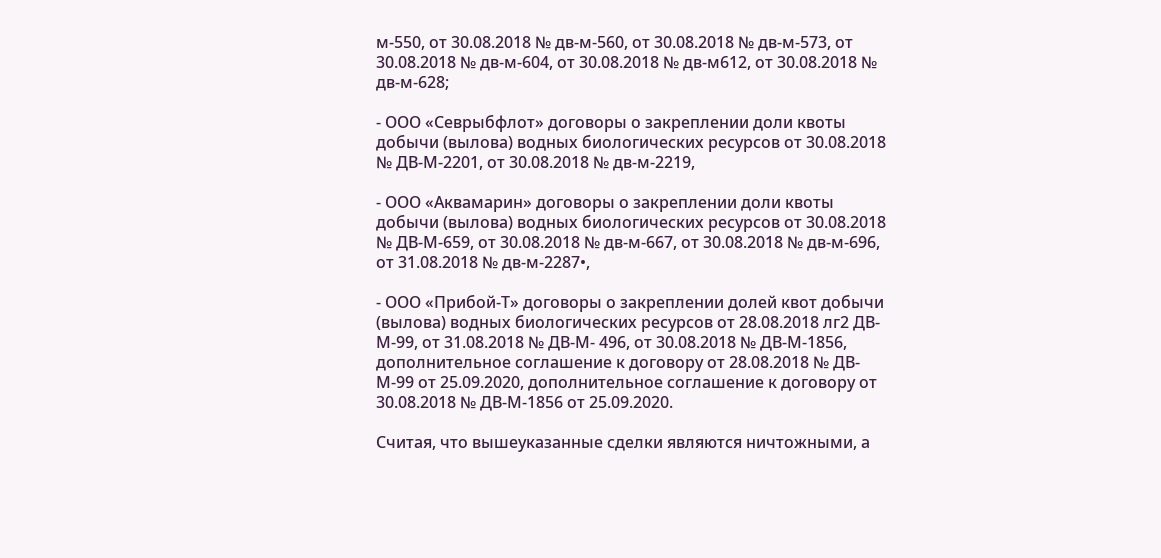м-550, от 30.08.2018 № дв-м-560, от 30.08.2018 № дв-м-573, от 30.08.2018 № дв-м-604, от 30.08.2018 № дв-м612, от 30.08.2018 № дв-м-628;

- ООО «Севрыбфлот» договоры о закреплении доли квоты добычи (вылова) водных биологических ресурсов от 30.08.2018 № ДВ-М-2201, от 30.08.2018 № дв-м-2219,

- ООО «Аквамарин» договоры о закреплении доли квоты добычи (вылова) водных биологических ресурсов от 30.08.2018 № ДВ-М-659, от 30.08.2018 № дв-м-667, от 30.08.2018 № дв-м-696, от 31.08.2018 № дв-м-2287•,

- ООО «Прибой-Т» договоры о закреплении долей квот добычи (вылова) водных биологических ресурсов от 28.08.2018 лг2 ДВ-М-99, от 31.08.2018 № ДВ-М- 496, от 30.08.2018 № ДВ-М-1856, дополнительное соглашение к договору от 28.08.2018 № ДВ-М-99 от 25.09.2020, дополнительное соглашение к договору от 30.08.2018 № ДВ-М-1856 от 25.09.2020.

Считая, что вышеуказанные сделки являются ничтожными, а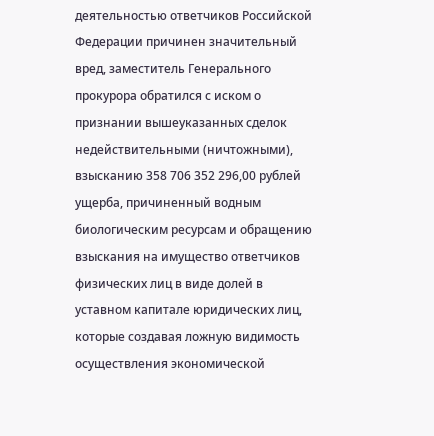деятельностью ответчиков Российской Федерации причинен значительный вред, заместитель Генерального прокурора обратился с иском о признании вышеуказанных сделок недействительными (ничтожными), взысканию 358 706 352 296,00 рублей ущерба, причиненный водным биологическим ресурсам и обращению взыскания на имущество ответчиков физических лиц в виде долей в уставном капитале юридических лиц, которые создавая ложную видимость осуществления экономической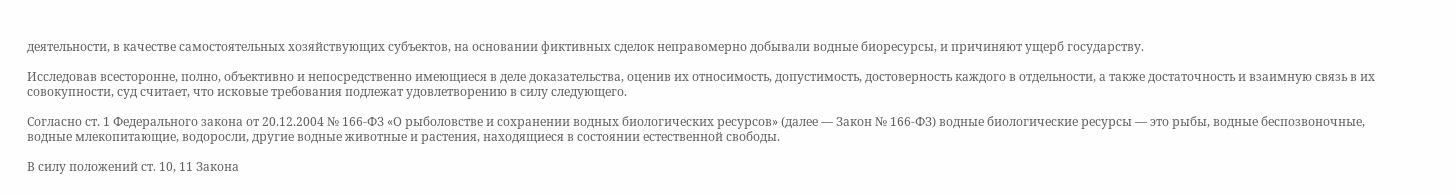деятельности, в качестве самостоятельных хозяйствующих субъектов, на основании фиктивных сделок неправомерно добывали водные биоресурсы, и причиняют ущерб государству.

Исследовав всесторонне, полно, объективно и непосредственно имеющиеся в деле доказательства, оценив их относимость, допустимость, достоверность каждого в отдельности, а также достаточность и взаимную связь в их совокупности, суд считает, что исковые требования подлежат удовлетворению в силу следующего.

Согласно ст. 1 Федерального закона от 20.12.2004 № 166-ФЗ «О рыболовстве и сохранении водных биологических ресурсов» (далее — Закон № 166-ФЗ) водные биологические ресурсы — это рыбы, водные беспозвоночные, водные млекопитающие, водоросли, другие водные животные и растения, находящиеся в состоянии естественной свободы.

В силу положений ст. 10, 11 Закона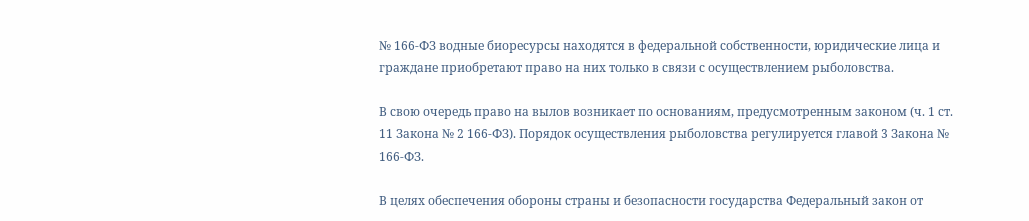№ 166-ФЗ водные биоресурсы находятся в федеральной собственности, юридические лица и граждане приобретают право на них только в связи с осуществлением рыболовства.

В свою очередь право на вылов возникает по основаниям, предусмотренным законом (ч. 1 ст. 11 Закона № 2 166-ФЗ). Порядок осуществления рыболовства регулируется главой 3 Закона № 166-ФЗ.

В целях обеспечения обороны страны и безопасности государства Федеральный закон от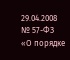29.04.2008 № 57-ФЗ «О порядке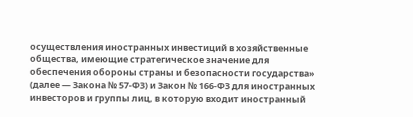осуществления иностранных инвестиций в хозяйственные общества, имеющие стратегическое значение для обеспечения обороны страны и безопасности государства» (далее — Закона № 57-ФЗ) и Закон № 166-ФЗ для иностранных инвесторов и группы лиц, в которую входит иностранный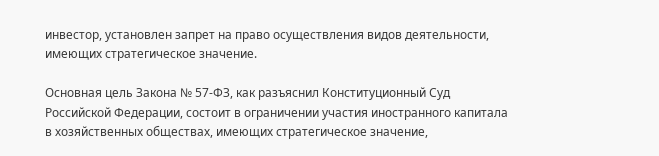инвестор, установлен запрет на право осуществления видов деятельности, имеющих стратегическое значение.

Основная цель Закона № 57-ФЗ, как разъяснил Конституционный Суд Российской Федерации, состоит в ограничении участия иностранного капитала в хозяйственных обществах, имеющих стратегическое значение,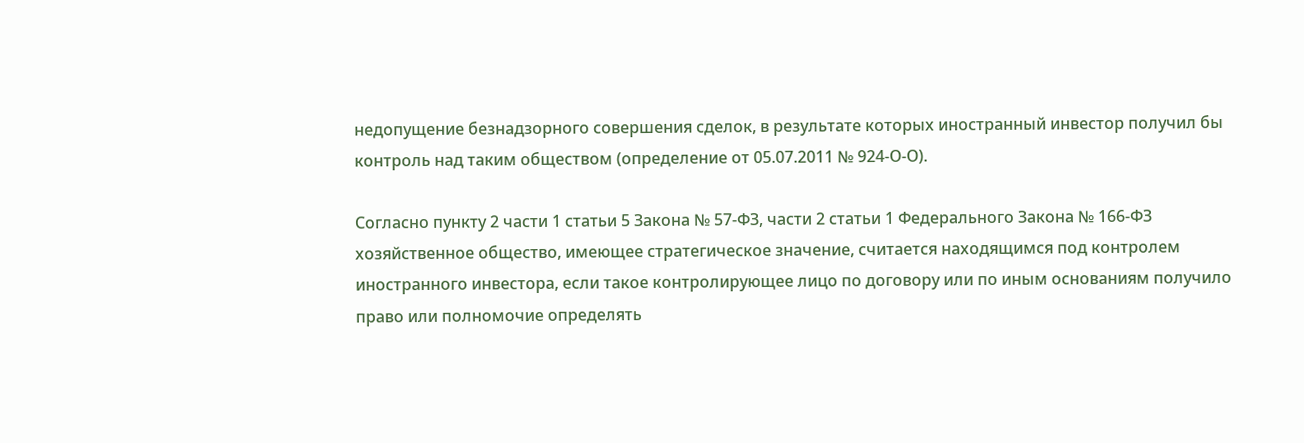недопущение безнадзорного совершения сделок, в результате которых иностранный инвестор получил бы контроль над таким обществом (определение от 05.07.2011 № 924-О-О).

Согласно пункту 2 части 1 статьи 5 Закона № 57-ФЗ, части 2 статьи 1 Федерального Закона № 166-ФЗ хозяйственное общество, имеющее стратегическое значение, считается находящимся под контролем иностранного инвестора, если такое контролирующее лицо по договору или по иным основаниям получило право или полномочие определять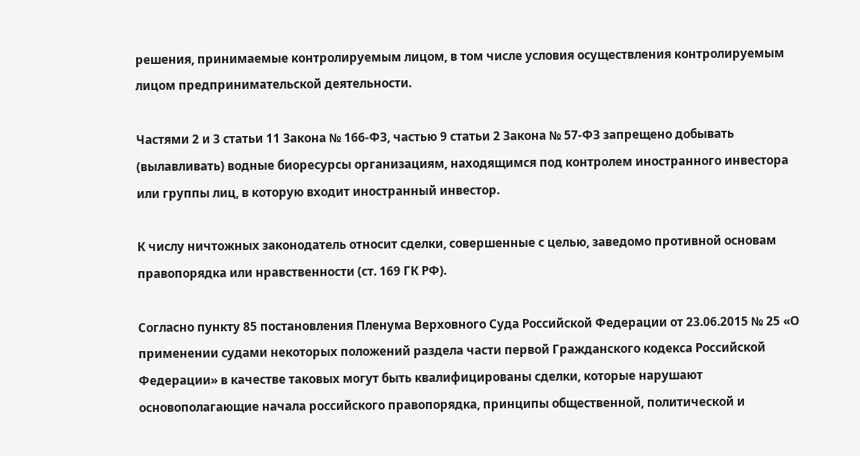решения, принимаемые контролируемым лицом, в том числе условия осуществления контролируемым лицом предпринимательской деятельности.

Частями 2 и 3 статьи 11 Закона № 166-ФЗ, частью 9 статьи 2 Закона № 57-ФЗ запрещено добывать (вылавливать) водные биоресурсы организациям, находящимся под контролем иностранного инвестора или группы лиц, в которую входит иностранный инвестор.

К числу ничтожных законодатель относит сделки, совершенные с целью, заведомо противной основам правопорядка или нравственности (ст. 169 ГК РФ).

Согласно пункту 85 постановления Пленума Верховного Суда Российской Федерации от 23.06.2015 № 25 «О применении судами некоторых положений раздела части первой Гражданского кодекса Российской Федерации» в качестве таковых могут быть квалифицированы сделки, которые нарушают основополагающие начала российского правопорядка, принципы общественной, политической и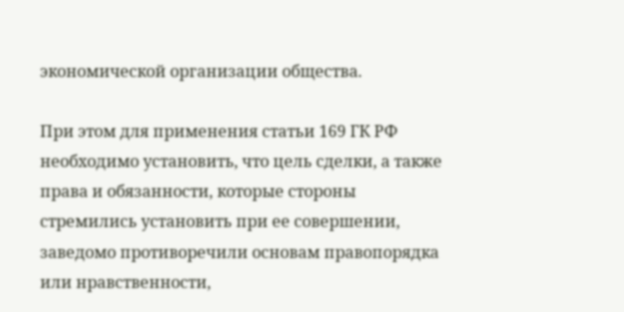экономической организации общества.

При этом для применения статьи 169 ГК РФ необходимо установить, что цель сделки, а также права и обязанности, которые стороны стремились установить при ее совершении, заведомо противоречили основам правопорядка или нравственности,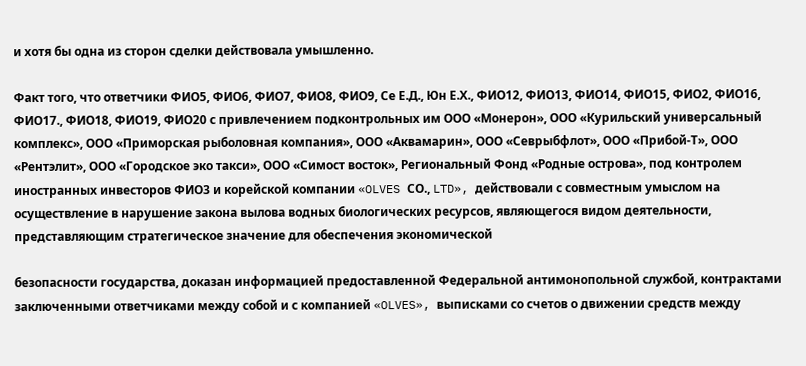и хотя бы одна из сторон сделки действовала умышленно.

Факт того, что ответчики ФИО5, ФИО6, ФИО7, ФИО8, ФИО9, Се Е.Д., Юн Е.Х., ФИО12, ФИО13, ФИО14, ФИО15, ФИО2, ФИО16, ФИО17., ФИО18, ФИО19, ФИО20 с привлечением подконтрольных им ООО «Монерон», ООО «Курильский универсальный комплекс», ООО «Приморская рыболовная компания», ООО «Аквамарин», ООО «Севрыбфлот», ООО «Прибой-Т», ООО «Рентэлит», ООО «Городское эко такси», ООО «Симост восток», Региональный Фонд «Родные острова», под контролем иностранных инвесторов ФИО3 и корейской компании «OLVES СО., LTD», действовали с совместным умыслом на осуществление в нарушение закона вылова водных биологических ресурсов, являющегося видом деятельности, представляющим стратегическое значение для обеспечения экономической

безопасности государства, доказан информацией предоставленной Федеральной антимонопольной службой, контрактами заключенными ответчиками между собой и с компанией «OLVES», выписками со счетов о движении средств между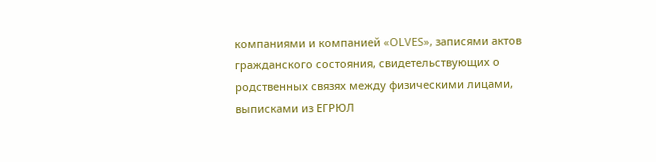компаниями и компанией «OLVES», записями актов гражданского состояния, свидетельствующих о родственных связях между физическими лицами, выписками из ЕГРЮЛ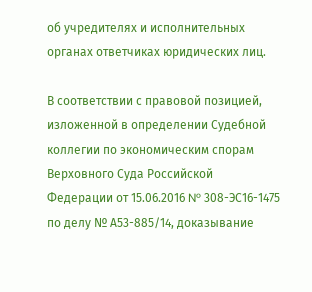об учредителях и исполнительных органах ответчиках юридических лиц.

В соответствии с правовой позицией, изложенной в определении Судебной коллегии по экономическим спорам Верховного Суда Российской Федерации от 15.06.2016 N° 308-ЭС16-1475 по делу № А53-885/14, доказывание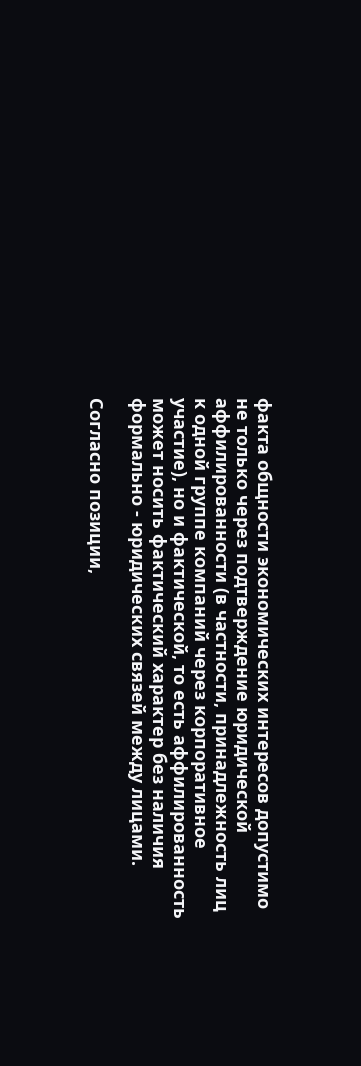факта общности экономических интересов допустимо не только через подтверждение юридической аффилированности (в частности, принадлежность лиц к одной группе компаний через корпоративное участие), но и фактической, то есть аффилированность может носить фактический характер без наличия формально - юридических связей между лицами.

Согласно позиции,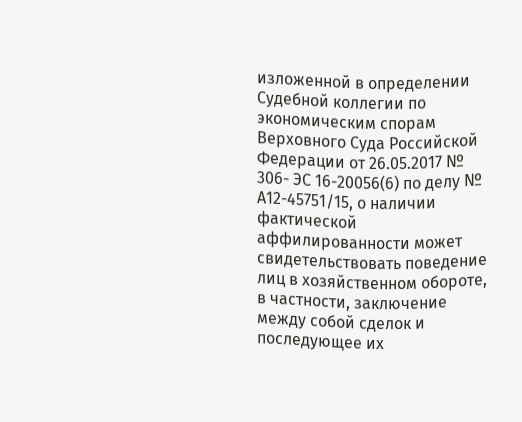изложенной в определении Судебной коллегии по экономическим спорам Верховного Суда Российской Федерации от 26.05.2017 № 306- ЭС 16-20056(6) по делу № А12-45751/15, о наличии фактической аффилированности может свидетельствовать поведение лиц в хозяйственном обороте, в частности, заключение между собой сделок и последующее их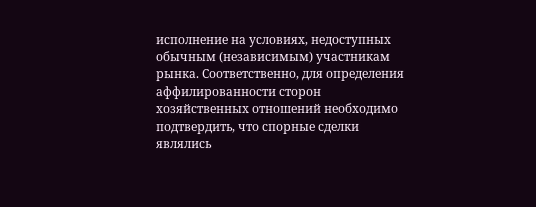исполнение на условиях, недоступных обычным (независимым) участникам рынка. Соответственно, для определения аффилированности сторон хозяйственных отношений необходимо подтвердить, что спорные сделки являлись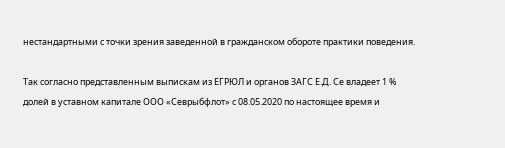нестандартными с точки зрения заведенной в гражданском обороте практики поведения.

Так согласно представленным выпискам из ЕГРЮЛ и органов ЗАГС Е.Д. Се владеет 1 % долей в уставном капитале ООО «Севрыбфлот» с 08.05.2020 по настоящее время и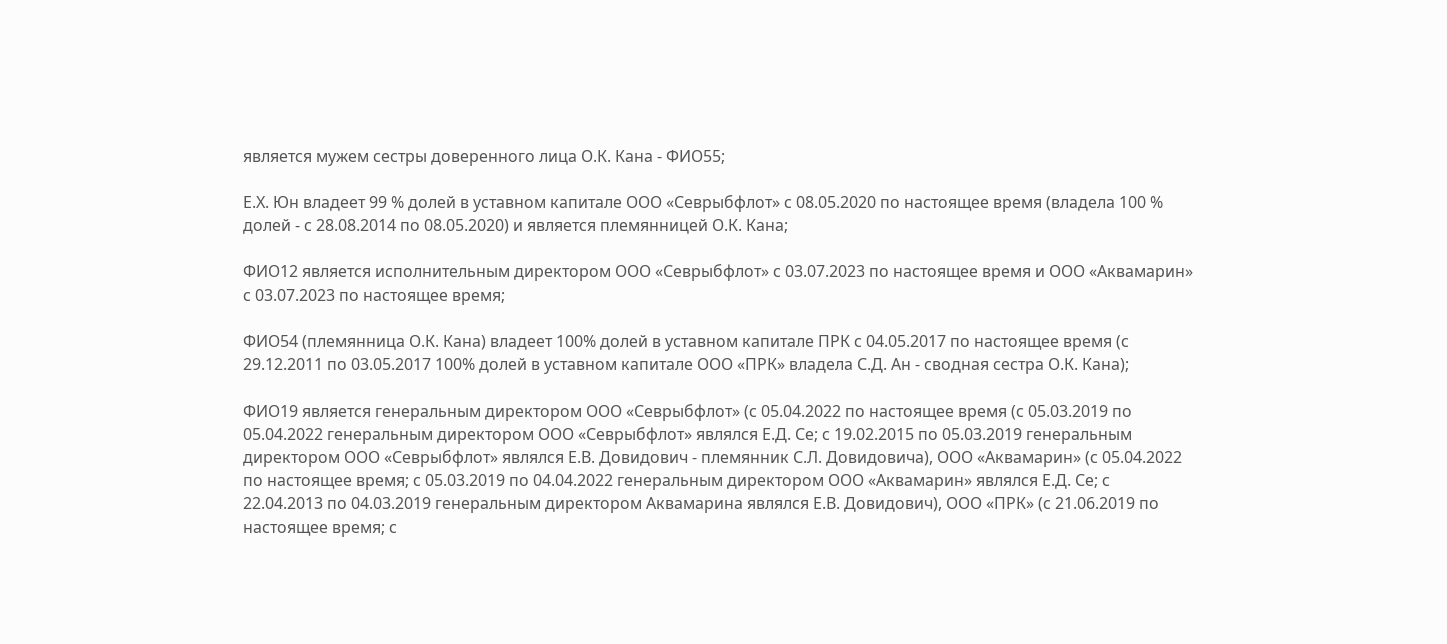является мужем сестры доверенного лица О.К. Кана - ФИО55;

Е.Х. Юн владеет 99 % долей в уставном капитале ООО «Севрыбфлот» с 08.05.2020 по настоящее время (владела 100 % долей - с 28.08.2014 по 08.05.2020) и является племянницей О.К. Кана;

ФИО12 является исполнительным директором ООО «Севрыбфлот» с 03.07.2023 по настоящее время и ООО «Аквамарин» с 03.07.2023 по настоящее время;

ФИО54 (племянница О.К. Кана) владеет 100% долей в уставном капитале ПРК с 04.05.2017 по настоящее время (с 29.12.2011 по 03.05.2017 100% долей в уставном капитале ООО «ПРК» владела С.Д. Ан - сводная сестра О.К. Кана);

ФИО19 является генеральным директором ООО «Севрыбфлот» (с 05.04.2022 по настоящее время (с 05.03.2019 по 05.04.2022 генеральным директором ООО «Севрыбфлот» являлся Е.Д. Се; с 19.02.2015 по 05.03.2019 генеральным директором ООО «Севрыбфлот» являлся Е.В. Довидович - племянник С.Л. Довидовича), ООО «Аквамарин» (с 05.04.2022 по настоящее время; с 05.03.2019 по 04.04.2022 генеральным директором ООО «Аквамарин» являлся Е.Д. Се; с 22.04.2013 по 04.03.2019 генеральным директором Аквамарина являлся Е.В. Довидович), ООО «ПРК» (с 21.06.2019 по настоящее время; с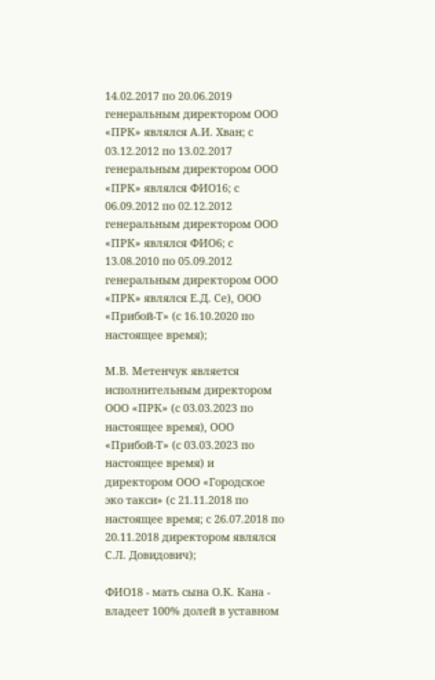14.02.2017 по 20.06.2019 генеральным директором ООО «ПРК» являлся А.И. Хван; с 03.12.2012 по 13.02.2017 генеральным директором ООО «ПРК» являлся ФИО16; с 06.09.2012 по 02.12.2012 генеральным директором ООО «ПРК» являлся ФИО6; с 13.08.2010 по 05.09.2012 генеральным директором ООО «ПРК» являлся Е.Д. Се), ООО «Прибой-Т» (с 16.10.2020 по настоящее время);

М.В. Метенчук является исполнительным директором ООО «ПРК» (с 03.03.2023 по настоящее время), ООО «Прибой-Т» (с 03.03.2023 по настоящее время) и директором ООО «Городское эко такси» (с 21.11.2018 по настоящее время; с 26.07.2018 по 20.11.2018 директором являлся С.Л. Довидович);

ФИО18 - мать сына О.К. Кана - владеет 100% долей в уставном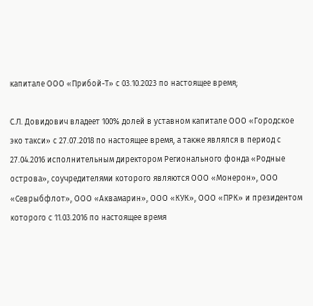капитале ООО «Прибой-Т» с 03.10.2023 по настоящее время;

С.Л. Довидович владеет 100% долей в уставном капитале ООО «Городское эко такси» с 27.07.2018 по настоящее время, а также являлся в период с 27.04.2016 исполнительным директором Регионального фонда «Родные острова», соучредителями которого являются ООО «Монерон», ООО «Севрыбфлот», ООО «Аквамарин», ООО «КУК», ООО «ПРК» и президентом которого с 11.03.2016 по настоящее время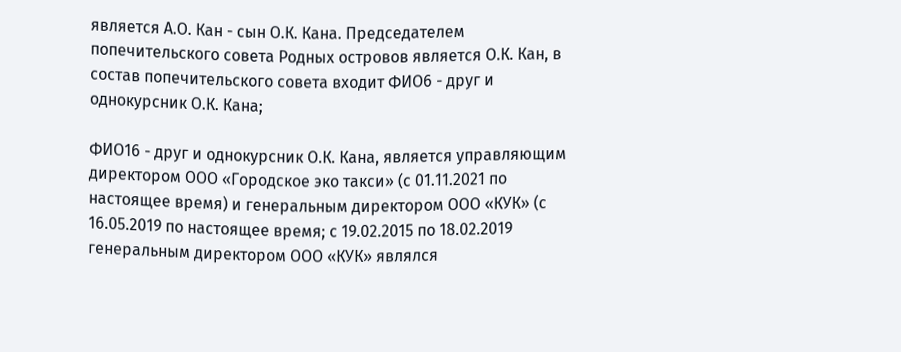является А.О. Кан - сын О.К. Кана. Председателем попечительского совета Родных островов является О.К. Кан, в состав попечительского совета входит ФИО6 - друг и однокурсник О.К. Кана;

ФИО16 - друг и однокурсник О.К. Кана, является управляющим директором ООО «Городское эко такси» (с 01.11.2021 по настоящее время) и генеральным директором ООО «КУК» (с 16.05.2019 по настоящее время; с 19.02.2015 по 18.02.2019 генеральным директором ООО «КУК» являлся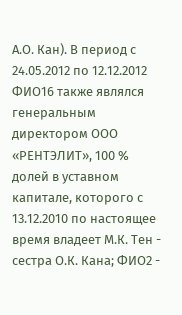А.О. Кан). В период с 24.05.2012 по 12.12.2012 ФИО16 также являлся генеральным директором ООО «РЕНТЭЛИТ», 100 % долей в уставном капитале, которого с 13.12.2010 по настоящее время владеет М.К. Тен - сестра О.К. Кана; ФИО2 -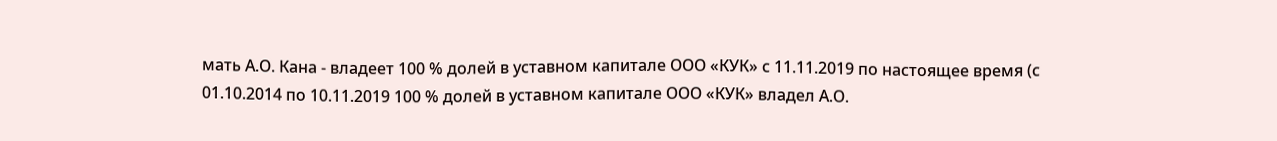мать А.О. Кана - владеет 100 % долей в уставном капитале ООО «КУК» с 11.11.2019 по настоящее время (с 01.10.2014 по 10.11.2019 100 % долей в уставном капитале ООО «КУК» владел А.О.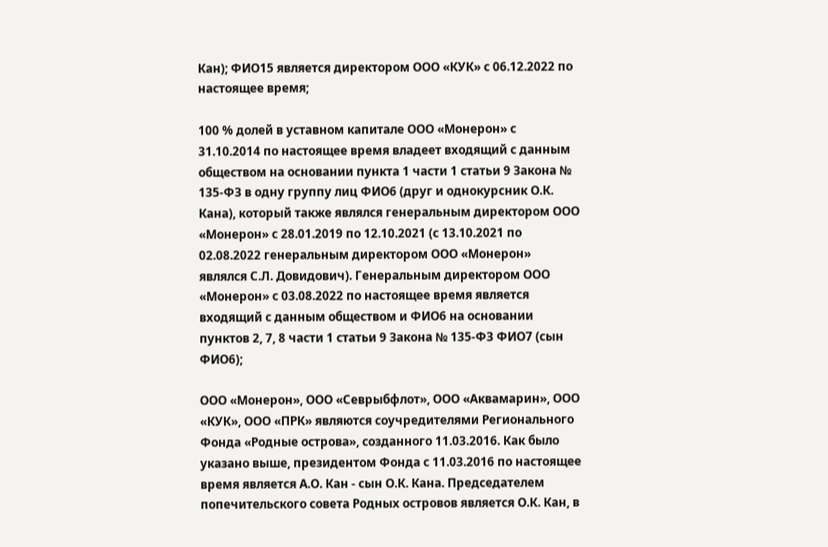Кан); ФИО15 является директором ООО «КУК» с 06.12.2022 по настоящее время;

100 % долей в уставном капитале ООО «Монерон» с 31.10.2014 по настоящее время владеет входящий с данным обществом на основании пункта 1 части 1 статьи 9 Закона № 135-ФЗ в одну группу лиц ФИО6 (друг и однокурсник О.К. Кана), который также являлся генеральным директором ООО «Монерон» с 28.01.2019 по 12.10.2021 (с 13.10.2021 по 02.08.2022 генеральным директором ООО «Монерон» являлся С.Л. Довидович). Генеральным директором ООО «Монерон» с 03.08.2022 по настоящее время является входящий с данным обществом и ФИО6 на основании пунктов 2, 7, 8 части 1 статьи 9 Закона № 135-ФЗ ФИО7 (сын ФИО6);

ООО «Монерон», ООО «Севрыбфлот», ООО «Аквамарин», ООО «КУК», ООО «ПРК» являются соучредителями Регионального Фонда «Родные острова», созданного 11.03.2016. Как было указано выше, президентом Фонда с 11.03.2016 по настоящее время является А.О. Кан - сын О.К. Кана. Председателем попечительского совета Родных островов является О.К. Кан, в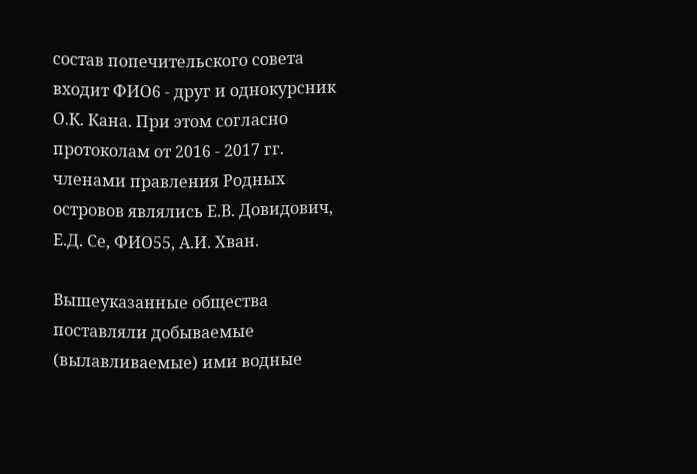состав попечительского совета входит ФИО6 - друг и однокурсник О.К. Кана. При этом согласно протоколам от 2016 - 2017 гг. членами правления Родных островов являлись Е.В. Довидович, Е.Д. Се, ФИО55, А.И. Хван.

Вышеуказанные общества поставляли добываемые (вылавливаемые) ими водные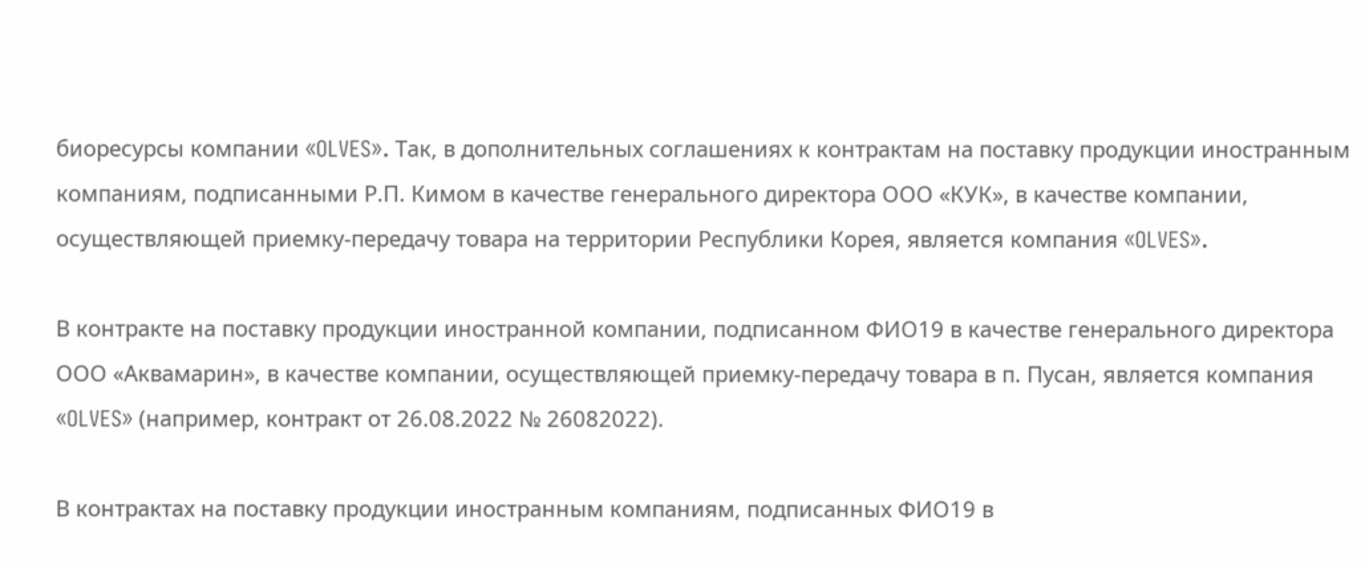биоресурсы компании «OLVES». Так, в дополнительных соглашениях к контрактам на поставку продукции иностранным компаниям, подписанными Р.П. Кимом в качестве генерального директора ООО «КУК», в качестве компании, осуществляющей приемку-передачу товара на территории Республики Корея, является компания «OLVES».

В контракте на поставку продукции иностранной компании, подписанном ФИО19 в качестве генерального директора ООО «Аквамарин», в качестве компании, осуществляющей приемку-передачу товара в п. Пусан, является компания «OLVES» (например, контракт от 26.08.2022 № 26082022).

В контрактах на поставку продукции иностранным компаниям, подписанных ФИО19 в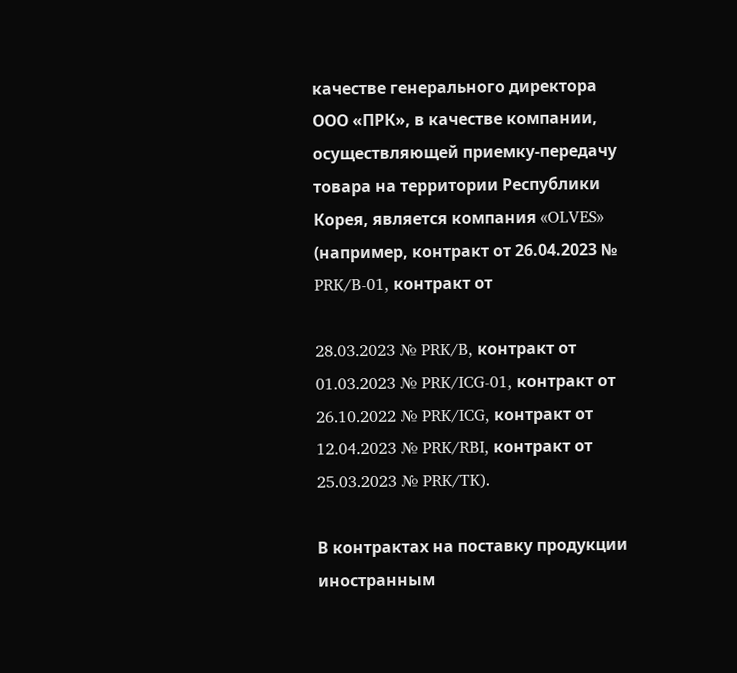качестве генерального директора ООО «ПРК», в качестве компании, осуществляющей приемку-передачу товара на территории Республики Корея, является компания «OLVES» (например, контракт от 26.04.2023 № PRK/B-01, контракт от

28.03.2023 № PRK/B, контракт от 01.03.2023 № PRK/ICG-01, контракт от 26.10.2022 № PRK/ICG, контракт от 12.04.2023 № PRK/RBI, контракт от 25.03.2023 № PRK/TK).

В контрактах на поставку продукции иностранным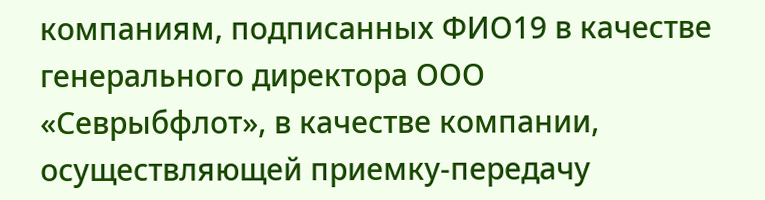компаниям, подписанных ФИО19 в качестве генерального директора ООО «Севрыбфлот», в качестве компании, осуществляющей приемку-передачу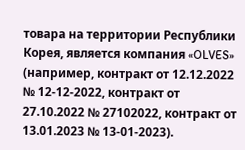товара на территории Республики Корея, является компания «OLVES» (например, контракт от 12.12.2022 № 12-12-2022, контракт от 27.10.2022 № 27102022, контракт от 13.01.2023 № 13-01-2023).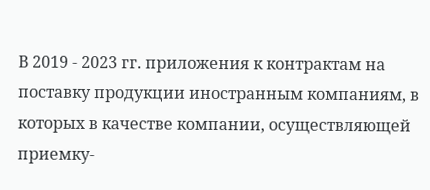В 2019 - 2023 гг. приложения к контрактам на поставку продукции иностранным компаниям, в которых в качестве компании, осуществляющей приемку-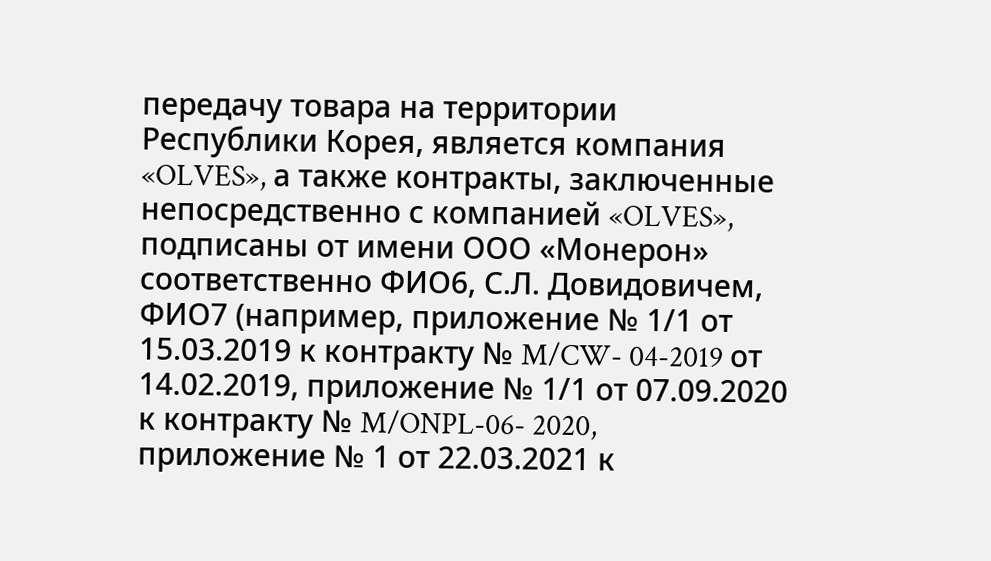передачу товара на территории Республики Корея, является компания «OLVES», а также контракты, заключенные непосредственно с компанией «OLVES», подписаны от имени ООО «Монерон» соответственно ФИО6, С.Л. Довидовичем, ФИО7 (например, приложение № 1/1 от 15.03.2019 к контракту № M/CW- 04-2019 от 14.02.2019, приложение № 1/1 от 07.09.2020 к контракту № M/ONPL-06- 2020, приложение № 1 от 22.03.2021 к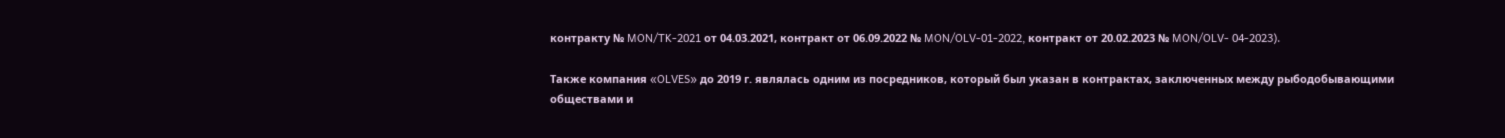контракту № MON/TK-2021 от 04.03.2021, контракт от 06.09.2022 № MON/OLV-01-2022, контракт от 20.02.2023 № MON/OLV- 04-2023).

Также компания «OLVES» до 2019 г. являлась одним из посредников, который был указан в контрактах, заключенных между рыбодобывающими обществами и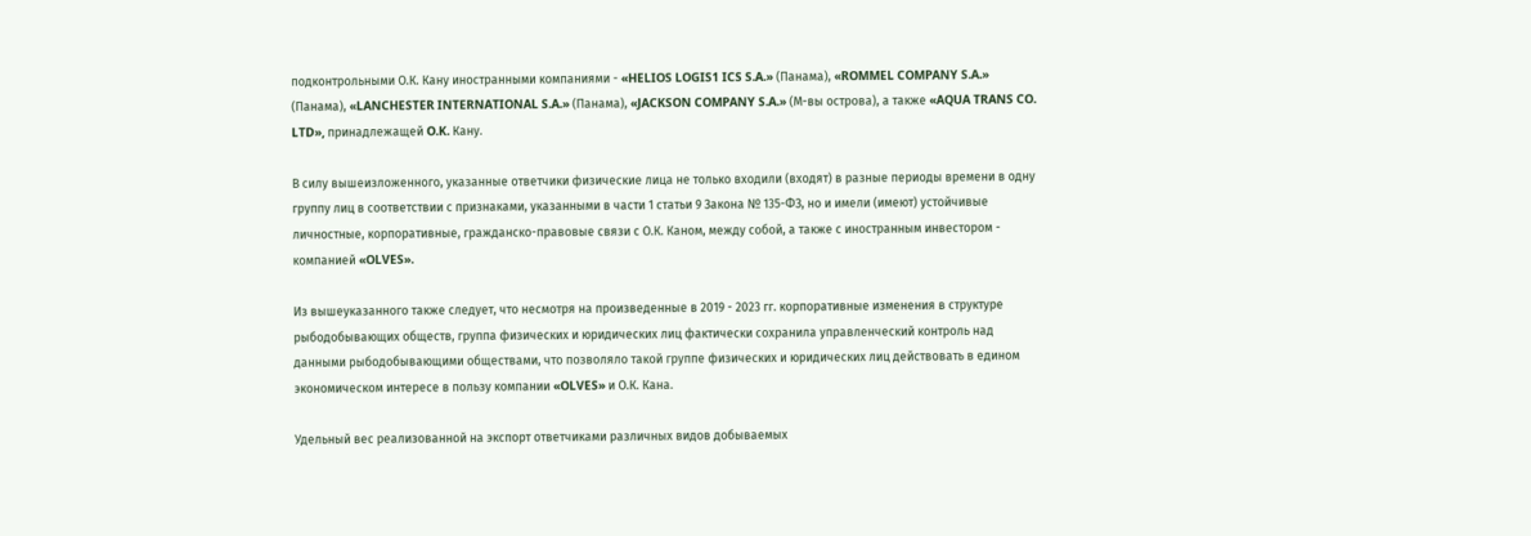подконтрольными О.К. Кану иностранными компаниями - «HELIOS LOGIS1 ICS S.A.» (Панама), «ROMMEL COMPANY S.A.» (Панама), «LANCHESTER INTERNATIONAL S.A.» (Панама), «JACKSON COMPANY S.A.» (М-вы острова), а также «AQUA TRANS CO. LTD», принадлежащей O.K. Кану.

В силу вышеизложенного, указанные ответчики физические лица не только входили (входят) в разные периоды времени в одну группу лиц в соответствии с признаками, указанными в части 1 статьи 9 Закона № 135-ФЗ, но и имели (имеют) устойчивые личностные, корпоративные, гражданско-правовые связи с О.К. Каном, между собой, а также с иностранным инвестором - компанией «OLVES».

Из вышеуказанного также следует, что несмотря на произведенные в 2019 - 2023 гг. корпоративные изменения в структуре рыбодобывающих обществ, группа физических и юридических лиц фактически сохранила управленческий контроль над данными рыбодобывающими обществами, что позволяло такой группе физических и юридических лиц действовать в едином экономическом интересе в пользу компании «OLVES» и О.К. Кана.

Удельный вес реализованной на экспорт ответчиками различных видов добываемых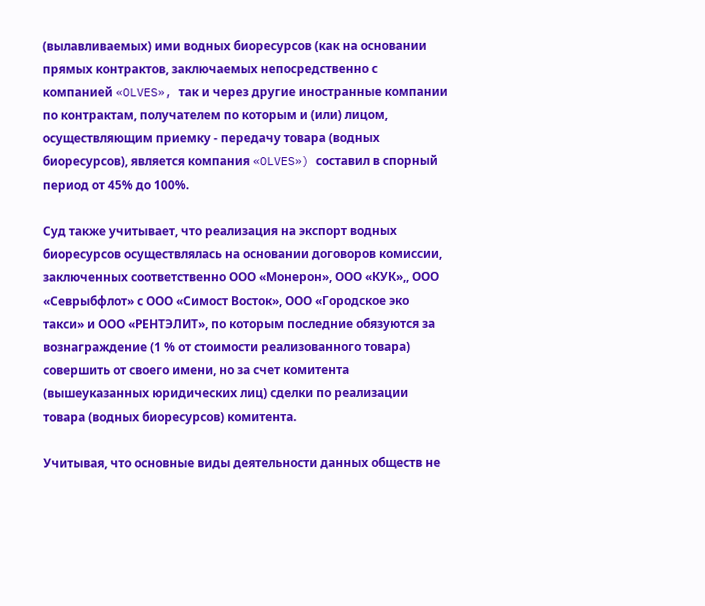(вылавливаемых) ими водных биоресурсов (как на основании прямых контрактов, заключаемых непосредственно с компанией «OLVES», так и через другие иностранные компании по контрактам, получателем по которым и (или) лицом, осуществляющим приемку - передачу товара (водных биоресурсов), является компания «OLVES») составил в спорный период от 45% до 100%.

Суд также учитывает, что реализация на экспорт водных биоресурсов осуществлялась на основании договоров комиссии, заключенных соответственно ООО «Монерон», ООО «КУК»,, ООО «Севрыбфлот» с ООО «Симост Восток», ООО «Городское эко такси» и ООО «РЕНТЭЛИТ», по которым последние обязуются за вознаграждение (1 % от стоимости реализованного товара) совершить от своего имени, но за счет комитента (вышеуказанных юридических лиц) сделки по реализации товара (водных биоресурсов) комитента.

Учитывая, что основные виды деятельности данных обществ не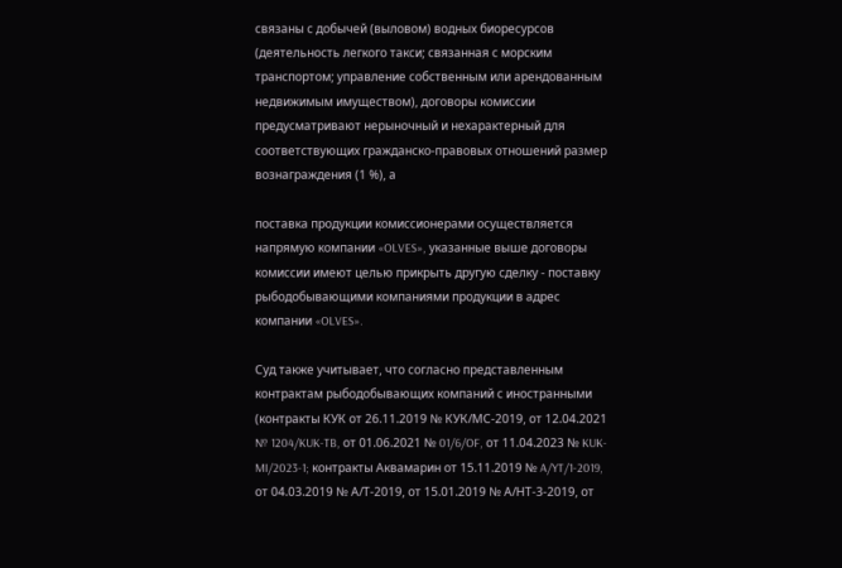связаны с добычей (выловом) водных биоресурсов (деятельность легкого такси; связанная с морским транспортом; управление собственным или арендованным недвижимым имуществом), договоры комиссии предусматривают нерыночный и нехарактерный для соответствующих гражданско-правовых отношений размер вознаграждения (1 %), а

поставка продукции комиссионерами осуществляется напрямую компании «OLVES», указанные выше договоры комиссии имеют целью прикрыть другую сделку - поставку рыбодобывающими компаниями продукции в адрес компании «OLVES».

Суд также учитывает, что согласно представленным контрактам рыбодобывающих компаний с иностранными (контракты КУК от 26.11.2019 № КУК/МС-2019, от 12.04.2021 № 1204/KUK-TB, от 01.06.2021 № 01/6/OF, от 11.04.2023 № KUK-MI/2023-1; контракты Аквамарин от 15.11.2019 № A/YT/1-2019, от 04.03.2019 № А/Т-2019, от 15.01.2019 № А/НТ-3-2019, от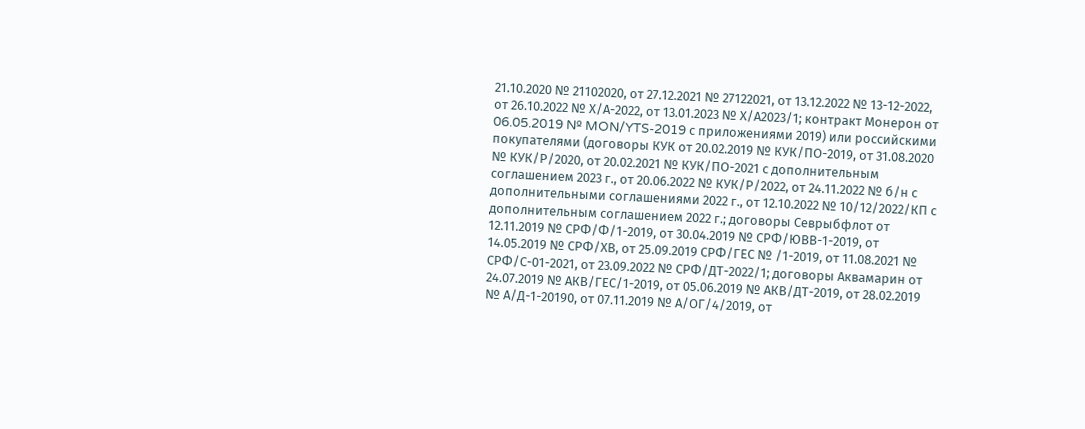21.10.2020 № 21102020, от 27.12.2021 № 27122021, от 13.12.2022 № 13-12-2022, от 26.10.2022 № Х/А-2022, от 13.01.2023 № Х/А2023/1; контракт Монерон от 06.05.2019 № MON/YTS-2019 с приложениями 2019) или российскими покупателями (договоры КУК от 20.02.2019 № КУК/ПО-2019, от 31.08.2020 № КУК/Р/2020, от 20.02.2021 № КУК/ПО-2021 с дополнительным соглашением 2023 г., от 20.06.2022 № КУК/Р/2022, от 24.11.2022 № б/н с дополнительными соглашениями 2022 г., от 12.10.2022 № 10/12/2022/КП с дополнительным соглашением 2022 г.; договоры Севрыбфлот от 12.11.2019 № СРФ/Ф/1-2019, от 30.04.2019 № СРФ/ЮВВ-1-2019, от 14.05.2019 № СРФ/ХВ, от 25.09.2019 СРФ/ГЕС № /1-2019, от 11.08.2021 № СРФ/С-01-2021, от 23.09.2022 № СРФ/ДТ-2022/1; договоры Аквамарин от 24.07.2019 № АКВ/ГЕС/1-2019, от 05.06.2019 № АКВ/ДТ-2019, от 28.02.2019 № А/Д-1-20190, от 07.11.2019 № А/ОГ/4/2019, от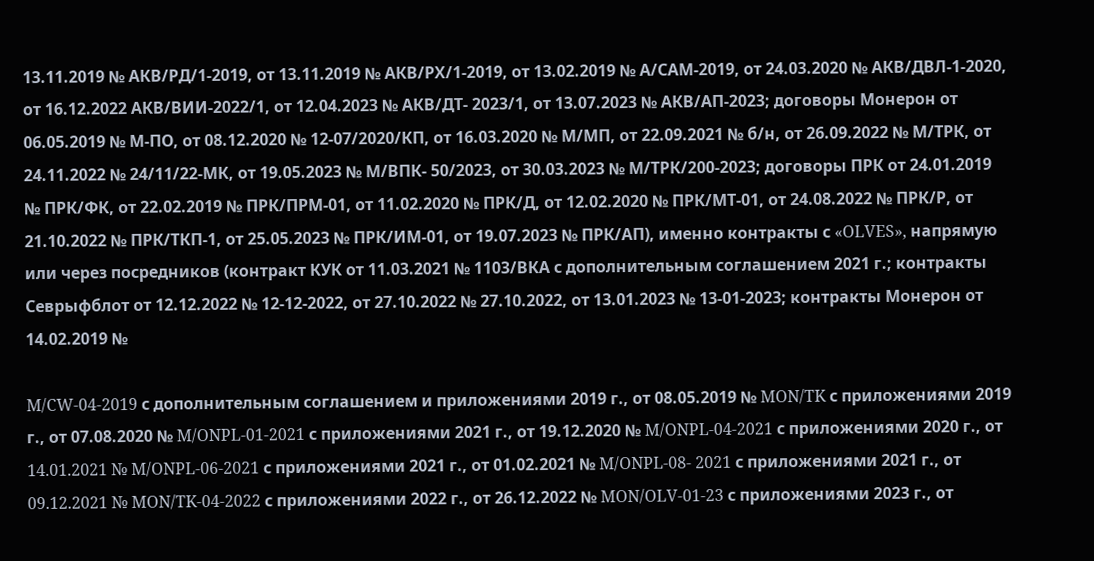13.11.2019 № АКВ/РД/1-2019, от 13.11.2019 № АКВ/РХ/1-2019, от 13.02.2019 № А/САМ-2019, от 24.03.2020 № АКВ/ДВЛ-1-2020, от 16.12.2022 АКВ/ВИИ-2022/1, от 12.04.2023 № АКВ/ДТ- 2023/1, от 13.07.2023 № АКВ/АП-2023; договоры Монерон от 06.05.2019 № М-ПО, от 08.12.2020 № 12-07/2020/КП, от 16.03.2020 № М/МП, от 22.09.2021 № б/н, от 26.09.2022 № М/ТРК, от 24.11.2022 № 24/11/22-МК, от 19.05.2023 № М/ВПК- 50/2023, от 30.03.2023 № М/ТРК/200-2023; договоры ПРК от 24.01.2019 № ПРК/ФК, от 22.02.2019 № ПРК/ПРМ-01, от 11.02.2020 № ПРК/Д, от 12.02.2020 № ПРК/МТ-01, от 24.08.2022 № ПРК/Р, от 21.10.2022 № ПРК/ТКП-1, от 25.05.2023 № ПРК/ИМ-01, от 19.07.2023 № ПРК/АП), именно контракты с «OLVES», напрямую или через посредников (контракт КУК от 11.03.2021 № 1103/ВКА с дополнительным соглашением 2021 г.; контракты Севрыфблот от 12.12.2022 № 12-12-2022, от 27.10.2022 № 27.10.2022, от 13.01.2023 № 13-01-2023; контракты Монерон от 14.02.2019 №

M/CW-04-2019 с дополнительным соглашением и приложениями 2019 г., от 08.05.2019 № MON/TK с приложениями 2019 г., от 07.08.2020 № M/ONPL-01-2021 с приложениями 2021 г., от 19.12.2020 № M/ONPL-04-2021 с приложениями 2020 г., от 14.01.2021 № M/ONPL-06-2021 с приложениями 2021 г., от 01.02.2021 № M/ONPL-08- 2021 с приложениями 2021 г., от 09.12.2021 № MON/TK-04-2022 с приложениями 2022 г., от 26.12.2022 № MON/OLV-01-23 с приложениями 2023 г., от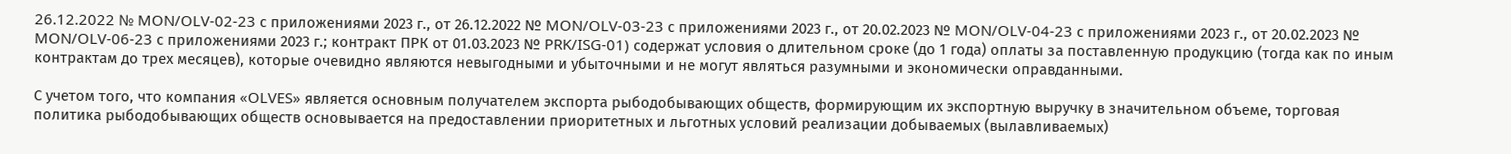26.12.2022 № MON/OLV-02-23 с приложениями 2023 г., от 26.12.2022 № MON/OLV-03-23 с приложениями 2023 г., от 20.02.2023 № MON/OLV-04-23 с приложениями 2023 г., от 20.02.2023 № MON/OLV-06-23 с приложениями 2023 г.; контракт ПРК от 01.03.2023 № PRK/ISG-01) содержат условия о длительном сроке (до 1 года) оплаты за поставленную продукцию (тогда как по иным контрактам до трех месяцев), которые очевидно являются невыгодными и убыточными и не могут являться разумными и экономически оправданными.

С учетом того, что компания «OLVES» является основным получателем экспорта рыбодобывающих обществ, формирующим их экспортную выручку в значительном объеме, торговая политика рыбодобывающих обществ основывается на предоставлении приоритетных и льготных условий реализации добываемых (вылавливаемых)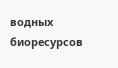водных биоресурсов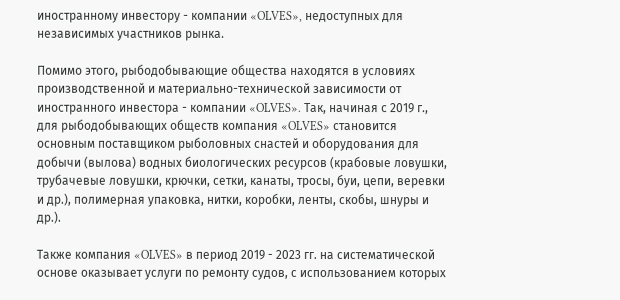иностранному инвестору - компании «OLVES», недоступных для независимых участников рынка.

Помимо этого, рыбодобывающие общества находятся в условиях производственной и материально-технической зависимости от иностранного инвестора - компании «OLVES». Так, начиная с 2019 г., для рыбодобывающих обществ компания «OLVES» становится основным поставщиком рыболовных снастей и оборудования для добычи (вылова) водных биологических ресурсов (крабовые ловушки, трубачевые ловушки, крючки, сетки, канаты, тросы, буи, цепи, веревки и др.), полимерная упаковка, нитки, коробки, ленты, скобы, шнуры и др.).

Также компания «OLVES» в период 2019 - 2023 гг. на систематической основе оказывает услуги по ремонту судов, с использованием которых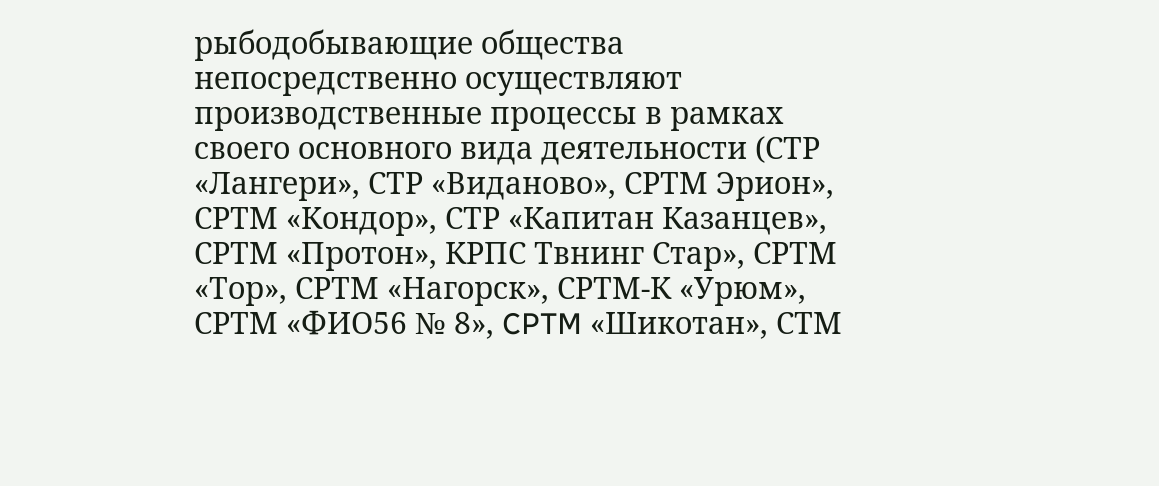рыбодобывающие общества непосредственно осуществляют производственные процессы в рамках своего основного вида деятельности (СТР «Лангери», СТР «Виданово», СРТМ Эрион», СРТМ «Кондор», СТР «Капитан Казанцев», СРТМ «Протон», КРПС Твнинг Стар», СРТМ «Тор», СРТМ «Нагорск», СРТМ-К «Урюм», СРТМ «ФИО56 № 8», CPTM «Шикотан», СТМ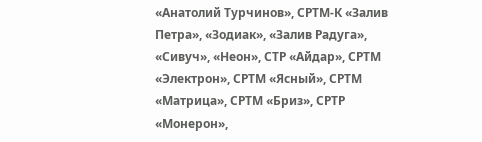«Анатолий Турчинов», СРТМ-К «Залив Петра», «Зодиак», «Залив Радуга», «Сивуч», «Неон», СТР «Айдар», СРТМ «Электрон», СРТМ «Ясный», СРТМ «Матрица», СРТМ «Бриз», СРТР «Монерон»,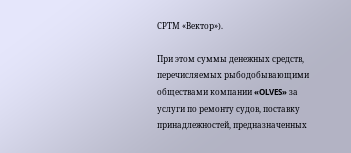СРТМ «Вектор»).

При этом суммы денежных средств, перечисляемых рыбодобывающими обществами компании «OLVES» за услуги по ремонту судов, поставку принадлежностей, предназначенных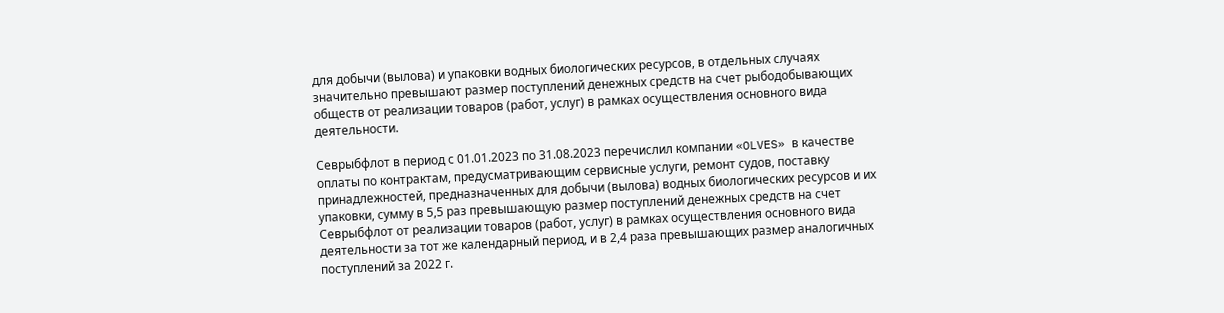для добычи (вылова) и упаковки водных биологических ресурсов, в отдельных случаях значительно превышают размер поступлений денежных средств на счет рыбодобывающих обществ от реализации товаров (работ, услуг) в рамках осуществления основного вида деятельности.

Севрыбфлот в период с 01.01.2023 по 31.08.2023 перечислил компании «OLVES» в качестве оплаты по контрактам, предусматривающим сервисные услуги, ремонт судов, поставку принадлежностей, предназначенных для добычи (вылова) водных биологических ресурсов и их упаковки, сумму в 5,5 раз превышающую размер поступлений денежных средств на счет Севрыбфлот от реализации товаров (работ, услуг) в рамках осуществления основного вида деятельности за тот же календарный период, и в 2,4 раза превышающих размер аналогичных поступлений за 2022 г.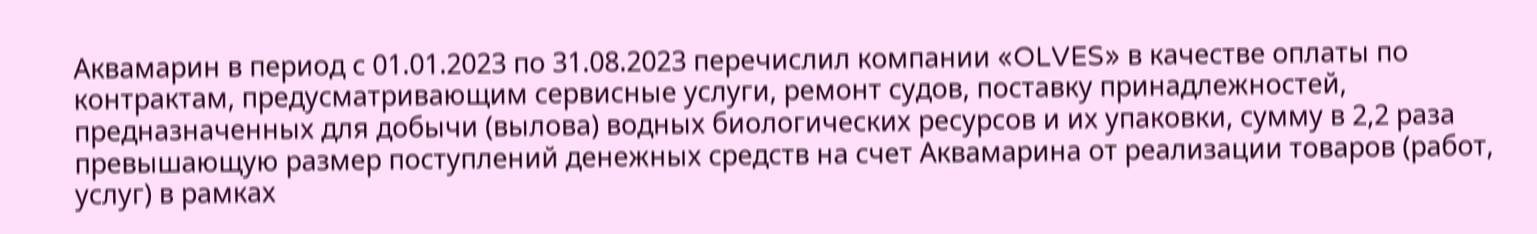Аквамарин в период с 01.01.2023 по 31.08.2023 перечислил компании «OLVES» в качестве оплаты по контрактам, предусматривающим сервисные услуги, ремонт судов, поставку принадлежностей, предназначенных для добычи (вылова) водных биологических ресурсов и их упаковки, сумму в 2,2 раза превышающую размер поступлений денежных средств на счет Аквамарина от реализации товаров (работ, услуг) в рамках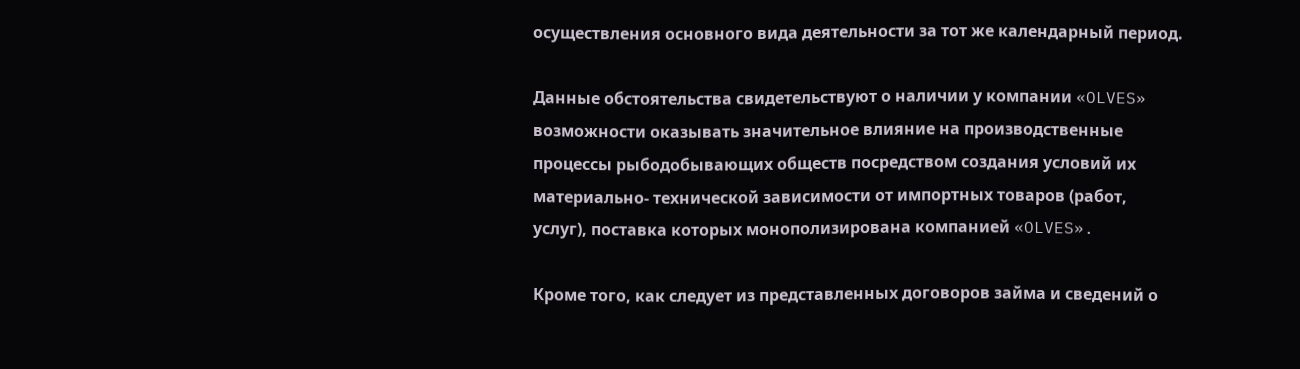осуществления основного вида деятельности за тот же календарный период.

Данные обстоятельства свидетельствуют о наличии у компании «OLVES» возможности оказывать значительное влияние на производственные процессы рыбодобывающих обществ посредством создания условий их материально- технической зависимости от импортных товаров (работ, услуг), поставка которых монополизирована компанией «OLVES».

Кроме того, как следует из представленных договоров займа и сведений о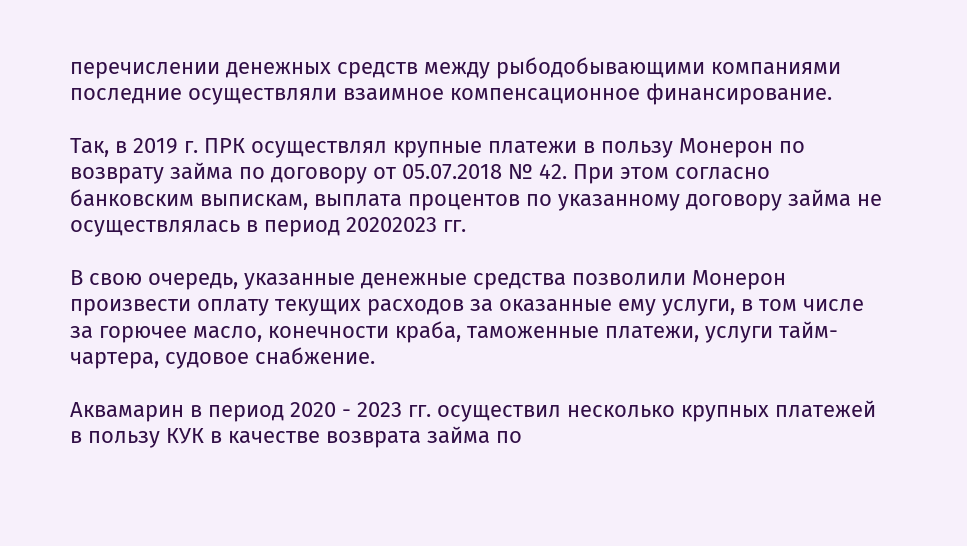перечислении денежных средств между рыбодобывающими компаниями последние осуществляли взаимное компенсационное финансирование.

Так, в 2019 г. ПРК осуществлял крупные платежи в пользу Монерон по возврату займа по договору от 05.07.2018 № 42. При этом согласно банковским выпискам, выплата процентов по указанному договору займа не осуществлялась в период 20202023 гг.

В свою очередь, указанные денежные средства позволили Монерон произвести оплату текущих расходов за оказанные ему услуги, в том числе за горючее масло, конечности краба, таможенные платежи, услуги тайм-чартера, судовое снабжение.

Аквамарин в период 2020 - 2023 гг. осуществил несколько крупных платежей в пользу КУК в качестве возврата займа по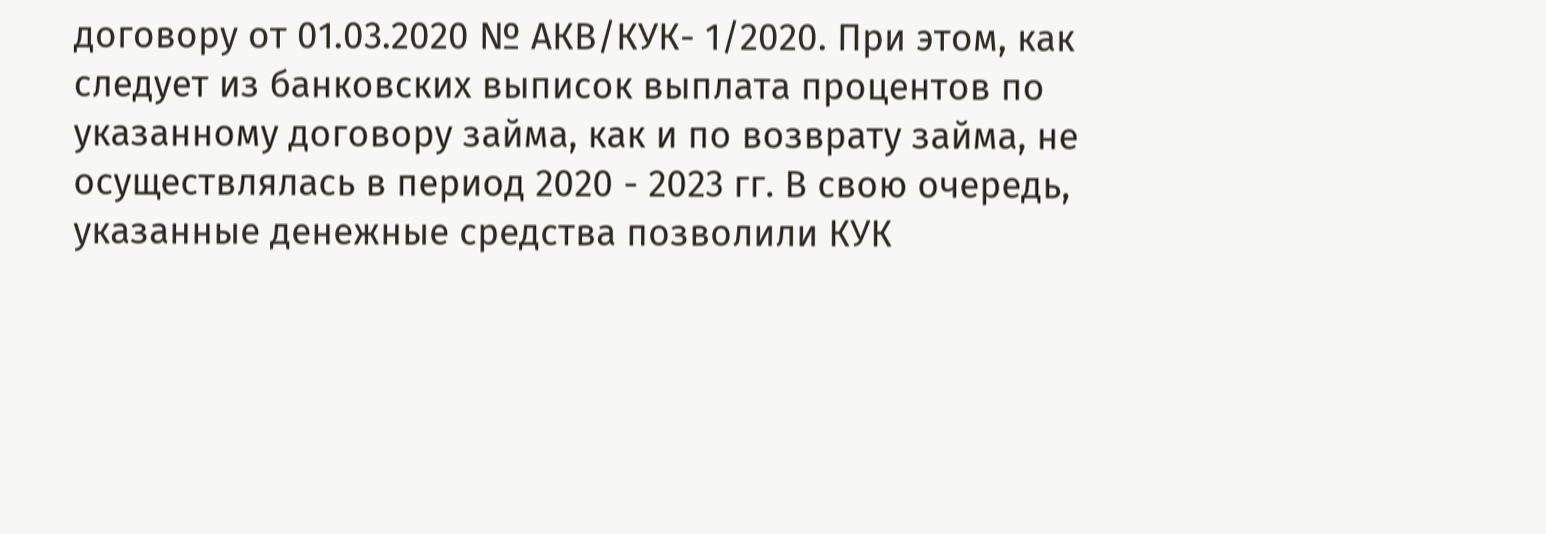договору от 01.03.2020 № АКВ/КУК- 1/2020. При этом, как следует из банковских выписок выплата процентов по указанному договору займа, как и по возврату займа, не осуществлялась в период 2020 - 2023 гг. В свою очередь, указанные денежные средства позволили КУК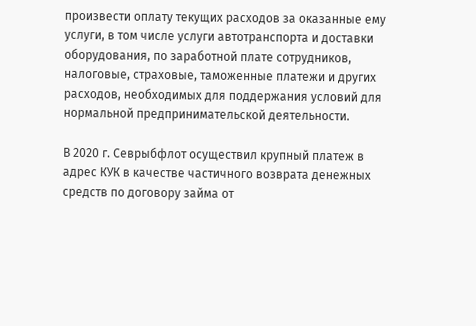произвести оплату текущих расходов за оказанные ему услуги, в том числе услуги автотранспорта и доставки оборудования, по заработной плате сотрудников, налоговые, страховые, таможенные платежи и других расходов, необходимых для поддержания условий для нормальной предпринимательской деятельности.

В 2020 г. Севрыбфлот осуществил крупный платеж в адрес КУК в качестве частичного возврата денежных средств по договору займа от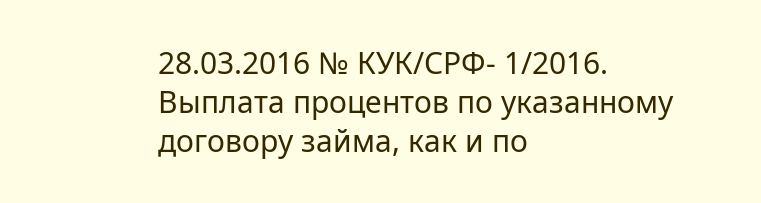28.03.2016 № КУК/СРФ- 1/2016. Выплата процентов по указанному договору займа, как и по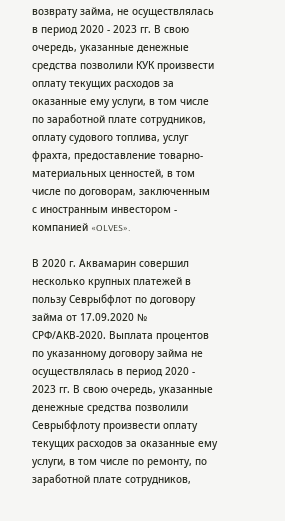возврату займа, не осуществлялась в период 2020 - 2023 гг. В свою очередь, указанные денежные средства позволили КУК произвести оплату текущих расходов за оказанные ему услуги, в том числе по заработной плате сотрудников, оплату судового топлива, услуг фрахта, предоставление товарно-материальных ценностей, в том числе по договорам, заключенным с иностранным инвестором - компанией «OLVES».

В 2020 г. Аквамарин совершил несколько крупных платежей в пользу Севрыбфлот по договору займа от 17.09.2020 № СРФ/АКВ-2020. Выплата процентов по указанному договору займа не осуществлялась в период 2020 - 2023 гг. В свою очередь, указанные денежные средства позволили Севрыбфлоту произвести оплату текущих расходов за оказанные ему услуги, в том числе по ремонту, по заработной плате сотрудников,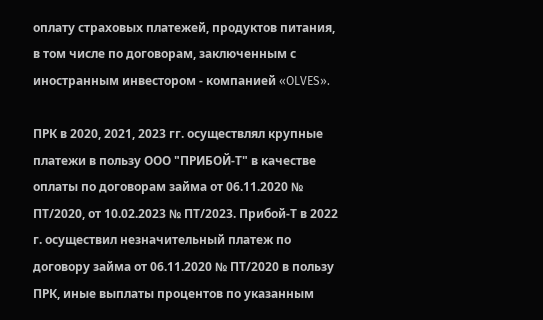оплату страховых платежей, продуктов питания, в том числе по договорам, заключенным с иностранным инвестором - компанией «OLVES».

ПРК в 2020, 2021, 2023 гг. осуществлял крупные платежи в пользу ООО "ПРИБОЙ-Т" в качестве оплаты по договорам займа от 06.11.2020 № ПТ/2020, от 10.02.2023 № ПТ/2023. Прибой-Т в 2022 г. осуществил незначительный платеж по договору займа от 06.11.2020 № ПТ/2020 в пользу ПРК, иные выплаты процентов по указанным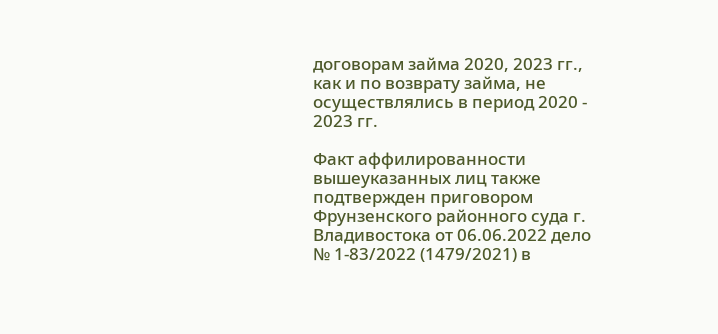договорам займа 2020, 2023 гг., как и по возврату займа, не осуществлялись в период 2020 - 2023 гг.

Факт аффилированности вышеуказанных лиц также подтвержден приговором Фрунзенского районного суда г. Владивостока от 06.06.2022 дело № 1-83/2022 (1479/2021) в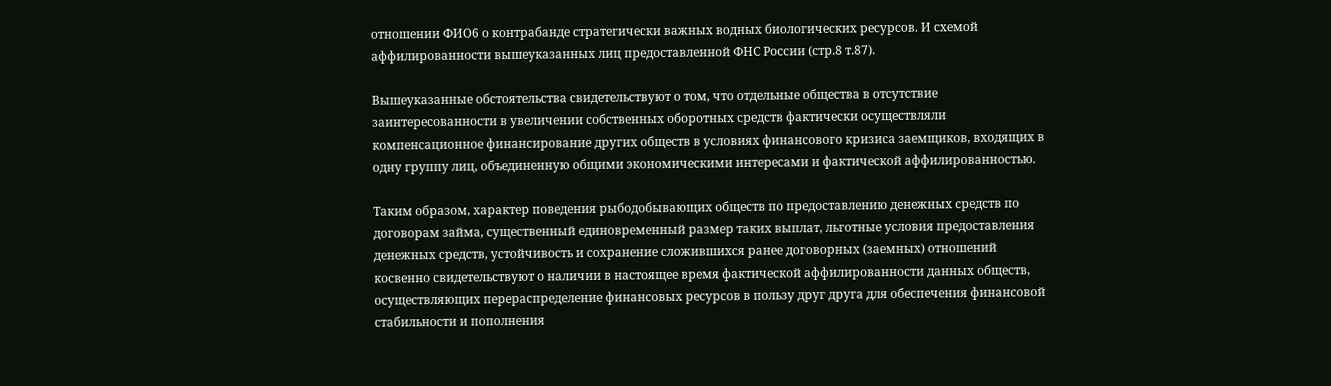отношении ФИО6 о контрабанде стратегически важных водных биологических ресурсов. И схемой аффилированности вышеуказанных лиц предоставленной ФНС России (стр.8 т.87).

Вышеуказанные обстоятельства свидетельствуют о том, что отдельные общества в отсутствие заинтересованности в увеличении собственных оборотных средств фактически осуществляли компенсационное финансирование других обществ в условиях финансового кризиса заемщиков, входящих в одну группу лиц, объединенную общими экономическими интересами и фактической аффилированностью.

Таким образом, характер поведения рыбодобывающих обществ по предоставлению денежных средств по договорам займа, существенный единовременный размер таких выплат, льготные условия предоставления денежных средств, устойчивость и сохранение сложившихся ранее договорных (заемных) отношений косвенно свидетельствуют о наличии в настоящее время фактической аффилированности данных обществ, осуществляющих перераспределение финансовых ресурсов в пользу друг друга для обеспечения финансовой стабильности и пополнения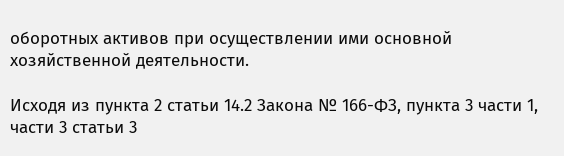оборотных активов при осуществлении ими основной хозяйственной деятельности.

Исходя из пункта 2 статьи 14.2 Закона № 166-ФЗ, пункта 3 части 1, части 3 статьи 3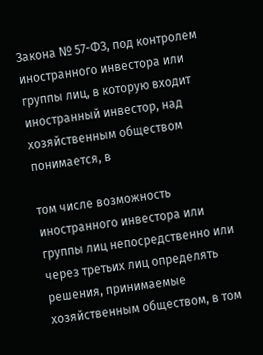Закона № 57-ФЗ, под контролем иностранного инвестора или группы лиц, в которую входит иностранный инвестор, над хозяйственным обществом понимается, в

том числе возможность иностранного инвестора или группы лиц непосредственно или через третьих лиц определять решения, принимаемые хозяйственным обществом, в том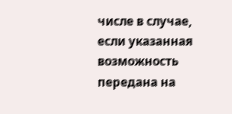числе в случае, если указанная возможность передана на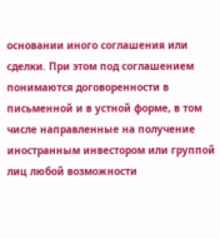основании иного соглашения или сделки. При этом под соглашением понимаются договоренности в письменной и в устной форме, в том числе направленные на получение иностранным инвестором или группой лиц любой возможности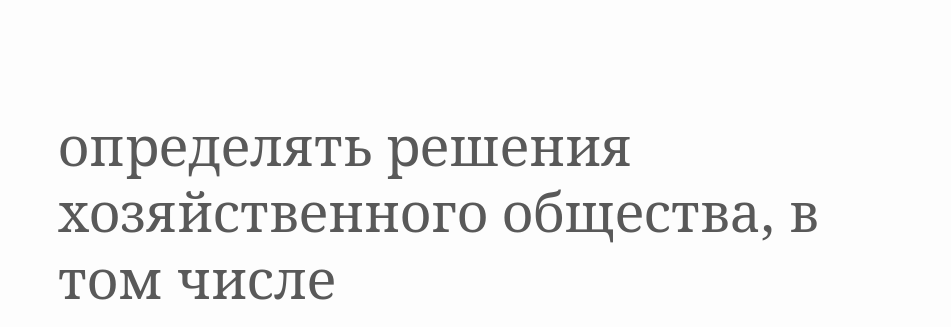определять решения хозяйственного общества, в том числе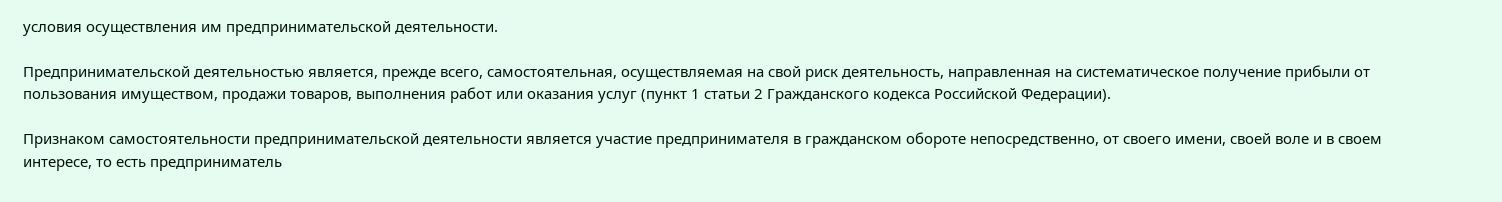условия осуществления им предпринимательской деятельности.

Предпринимательской деятельностью является, прежде всего, самостоятельная, осуществляемая на свой риск деятельность, направленная на систематическое получение прибыли от пользования имуществом, продажи товаров, выполнения работ или оказания услуг (пункт 1 статьи 2 Гражданского кодекса Российской Федерации).

Признаком самостоятельности предпринимательской деятельности является участие предпринимателя в гражданском обороте непосредственно, от своего имени, своей воле и в своем интересе, то есть предприниматель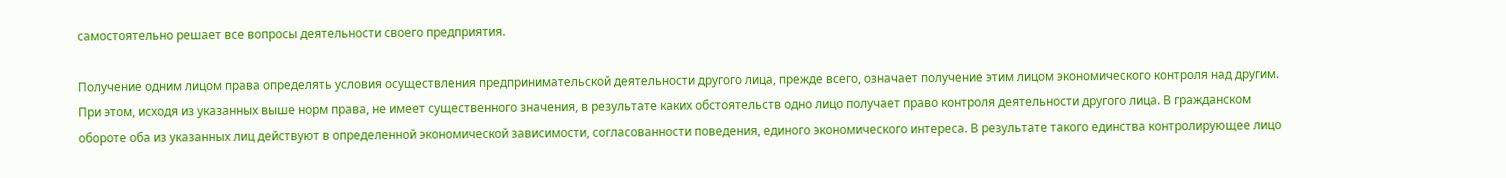самостоятельно решает все вопросы деятельности своего предприятия.

Получение одним лицом права определять условия осуществления предпринимательской деятельности другого лица, прежде всего, означает получение этим лицом экономического контроля над другим. При этом, исходя из указанных выше норм права, не имеет существенного значения, в результате каких обстоятельств одно лицо получает право контроля деятельности другого лица. В гражданском обороте оба из указанных лиц действуют в определенной экономической зависимости, согласованности поведения, единого экономического интереса. В результате такого единства контролирующее лицо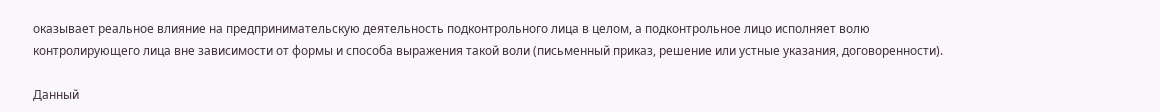оказывает реальное влияние на предпринимательскую деятельность подконтрольного лица в целом, а подконтрольное лицо исполняет волю контролирующего лица вне зависимости от формы и способа выражения такой воли (письменный приказ, решение или устные указания, договоренности).

Данный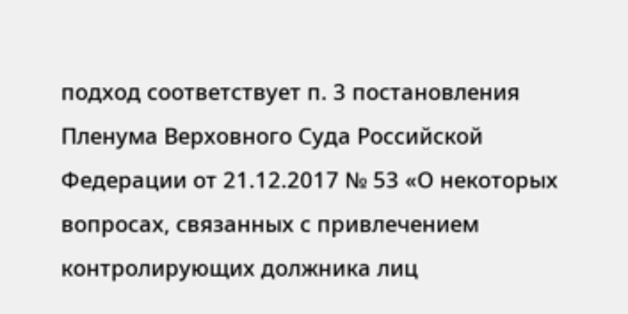подход соответствует п. 3 постановления Пленума Верховного Суда Российской Федерации от 21.12.2017 № 53 «О некоторых вопросах, связанных с привлечением контролирующих должника лиц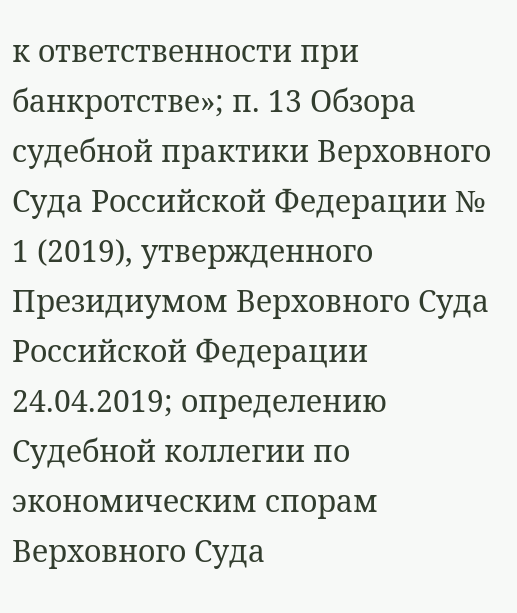к ответственности при банкротстве»; п. 13 Обзора судебной практики Верховного Суда Российской Федерации № 1 (2019), утвержденного Президиумом Верховного Суда Российской Федерации 24.04.2019; определению Судебной коллегии по экономическим спорам Верховного Суда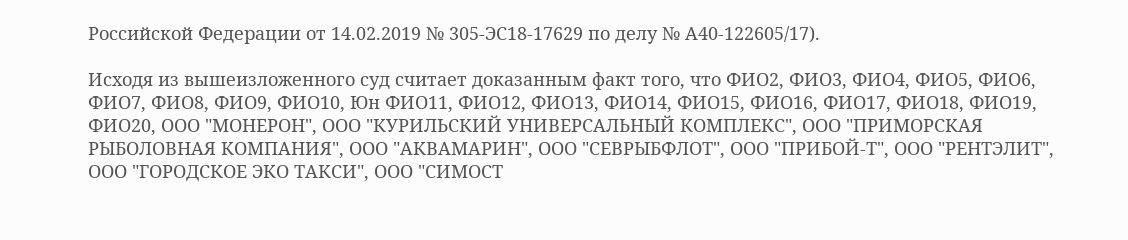Российской Федерации от 14.02.2019 № 305-ЭС18-17629 по делу № А40-122605/17).

Исходя из вышеизложенного суд считает доказанным факт того, что ФИО2, ФИО3, ФИО4, ФИО5, ФИО6, ФИО7, ФИО8, ФИО9, ФИО10, Юн ФИО11, ФИО12, ФИО13, ФИО14, ФИО15, ФИО16, ФИО17, ФИО18, ФИО19, ФИО20, ООО "МОНЕРОН", ООО "КУРИЛЬСКИЙ УНИВЕРСАЛЬНЫЙ КОМПЛЕКС", ООО "ПРИМОРСКАЯ РЫБОЛОВНАЯ КОМПАНИЯ", ООО "АКВАМАРИН", ООО "СЕВРЫБФЛОТ", ООО "ПРИБОЙ-Т", ООО "РЕНТЭЛИТ", ООО "ГОРОДСКОЕ ЭКО ТАКСИ", ООО "СИМОСТ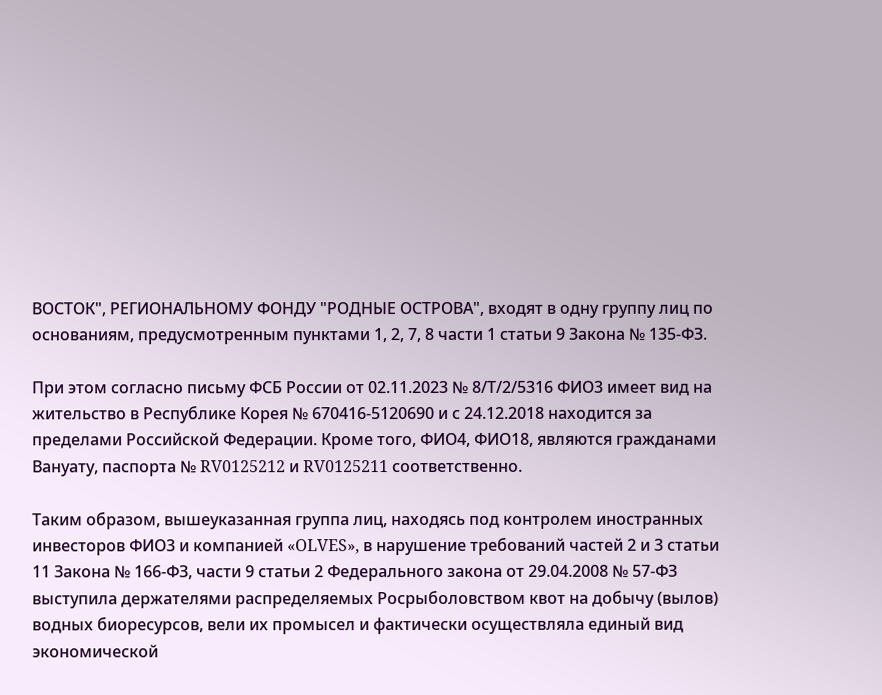ВОСТОК", РЕГИОНАЛЬНОМУ ФОНДУ "РОДНЫЕ ОСТРОВА", входят в одну группу лиц по основаниям, предусмотренным пунктами 1, 2, 7, 8 части 1 статьи 9 Закона № 135-ФЗ.

При этом согласно письму ФСБ России от 02.11.2023 № 8/Т/2/5316 ФИО3 имеет вид на жительство в Республике Корея № 670416-5120690 и с 24.12.2018 находится за пределами Российской Федерации. Кроме того, ФИО4, ФИО18, являются гражданами Вануату, паспорта № RV0125212 и RV0125211 соответственно.

Таким образом, вышеуказанная группа лиц, находясь под контролем иностранных инвесторов ФИО3 и компанией «OLVES», в нарушение требований частей 2 и 3 статьи 11 Закона № 166-ФЗ, части 9 статьи 2 Федерального закона от 29.04.2008 № 57-ФЗ выступила держателями распределяемых Росрыболовством квот на добычу (вылов) водных биоресурсов, вели их промысел и фактически осуществляла единый вид экономической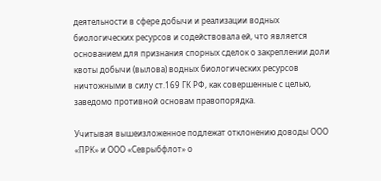деятельности в сфере добычи и реализации водных биологических ресурсов и содействовала ей, что является основанием для признания спорных сделок о закреплении доли квоты добычи (вылова) водных биологических ресурсов ничтожными в силу ст.169 ГК РФ, как совершенные с целью, заведомо противной основам правопорядка.

Учитывая вышеизложенное подлежат отклонению доводы ООО «ПРК» и ООО «Севрыбфлот» о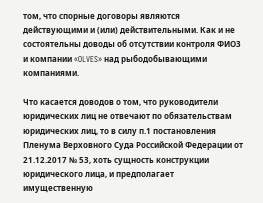том, что спорные договоры являются действующими и (или) действительными. Как и не состоятельны доводы об отсутствии контроля ФИО3 и компании «OLVES» над рыбодобывающими компаниями.

Что касается доводов о том, что руководители юридических лиц не отвечают по обязательствам юридических лиц, то в силу п.1 постановления Пленума Верховного Суда Российской Федерации от 21.12.2017 № 53, хоть сущность конструкции юридического лица, и предполагает имущественную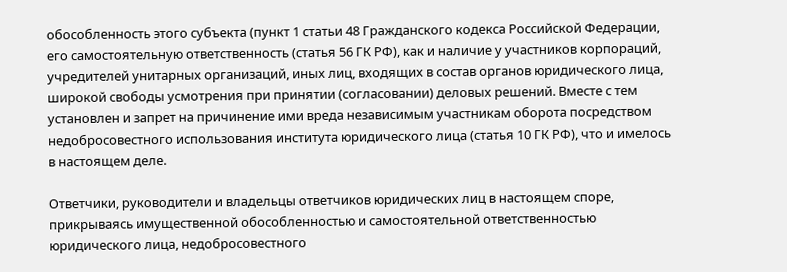обособленность этого субъекта (пункт 1 статьи 48 Гражданского кодекса Российской Федерации, его самостоятельную ответственность (статья 56 ГК РФ), как и наличие у участников корпораций, учредителей унитарных организаций, иных лиц, входящих в состав органов юридического лица, широкой свободы усмотрения при принятии (согласовании) деловых решений. Вместе с тем установлен и запрет на причинение ими вреда независимым участникам оборота посредством недобросовестного использования института юридического лица (статья 10 ГК РФ), что и имелось в настоящем деле.

Ответчики, руководители и владельцы ответчиков юридических лиц в настоящем споре, прикрываясь имущественной обособленностью и самостоятельной ответственностью юридического лица, недобросовестного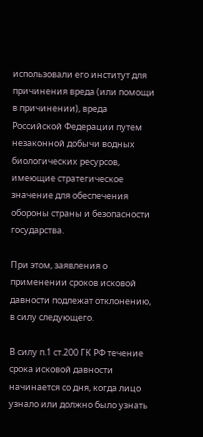использовали его институт для причинения вреда (или помощи в причинении), вреда Российской Федерации путем незаконной добычи водных биологических ресурсов, имеющие стратегическое значение для обеспечения обороны страны и безопасности государства.

При этом, заявления о применении сроков исковой давности подлежат отклонению, в силу следующего.

В силу п.1 ст.200 ГК РФ течение срока исковой давности начинается со дня, когда лицо узнало или должно было узнать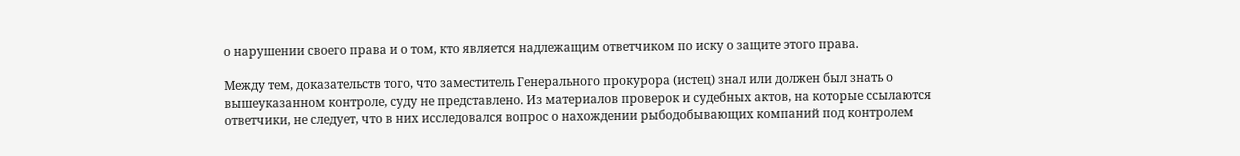о нарушении своего права и о том, кто является надлежащим ответчиком по иску о защите этого права.

Между тем, доказательств того, что заместитель Генерального прокурора (истец) знал или должен был знать о вышеуказанном контроле, суду не представлено. Из материалов проверок и судебных актов, на которые ссылаются ответчики, не следует, что в них исследовался вопрос о нахождении рыбодобывающих компаний под контролем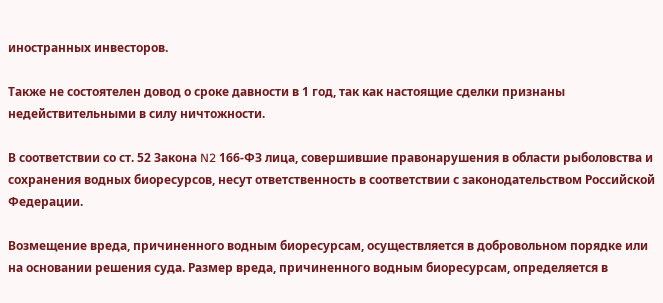иностранных инвесторов.

Также не состоятелен довод о сроке давности в 1 год, так как настоящие сделки признаны недействительными в силу ничтожности.

В соответствии со ст. 52 Закона N2 166-ФЗ лица, совершившие правонарушения в области рыболовства и сохранения водных биоресурсов, несут ответственность в соответствии с законодательством Российской Федерации.

Возмещение вреда, причиненного водным биоресурсам, осуществляется в добровольном порядке или на основании решения суда. Размер вреда, причиненного водным биоресурсам, определяется в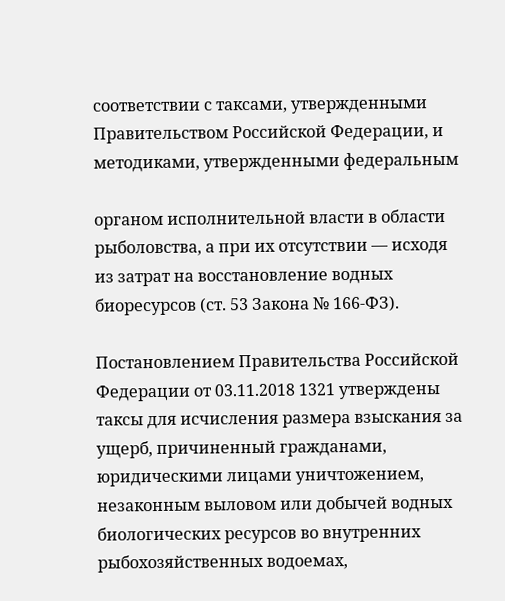соответствии с таксами, утвержденными Правительством Российской Федерации, и методиками, утвержденными федеральным

органом исполнительной власти в области рыболовства, а при их отсутствии — исходя из затрат на восстановление водных биоресурсов (ст. 53 Закона № 166-ФЗ).

Постановлением Правительства Российской Федерации от 03.11.2018 1321 утверждены таксы для исчисления размера взыскания за ущерб, причиненный гражданами, юридическими лицами уничтожением, незаконным выловом или добычей водных биологических ресурсов во внутренних рыбохозяйственных водоемах,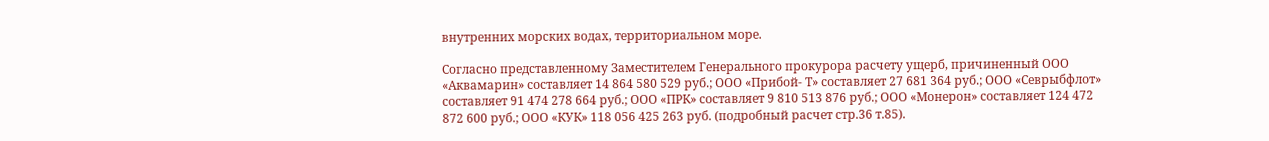внутренних морских водах, территориальном море.

Согласно представленному Заместителем Генерального прокурора расчету ущерб, причиненный ООО «Аквамарин» составляет 14 864 580 529 руб.; ООО «Прибой- Т» составляет 27 681 364 руб.; ООО «Севрыбфлот» составляет 91 474 278 664 руб.; ООО «ПРК» составляет 9 810 513 876 руб.; ООО «Монерон» составляет 124 472 872 600 руб.; ООО «КУК» 118 056 425 263 руб. (подробный расчет стр.36 т.85).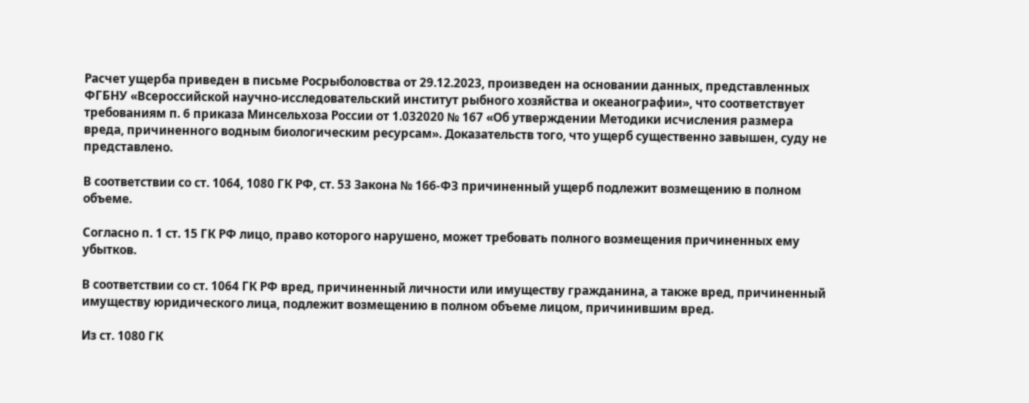Расчет ущерба приведен в письме Росрыболовства от 29.12.2023, произведен на основании данных, представленных ФГБНУ «Всероссийской научно-исследовательский институт рыбного хозяйства и океанографии», что соответствует требованиям п. 6 приказа Минсельхоза России от 1.032020 № 167 «Об утверждении Методики исчисления размера вреда, причиненного водным биологическим ресурсам». Доказательств того, что ущерб существенно завышен, суду не представлено.

В соответствии со ст. 1064, 1080 ГК РФ, ст. 53 Закона № 166-ФЗ причиненный ущерб подлежит возмещению в полном объеме.

Согласно п. 1 ст. 15 ГК РФ лицо, право которого нарушено, может требовать полного возмещения причиненных ему убытков.

В соответствии со ст. 1064 ГК РФ вред, причиненный личности или имуществу гражданина, а также вред, причиненный имуществу юридического лица, подлежит возмещению в полном объеме лицом, причинившим вред.

Из ст. 1080 ГК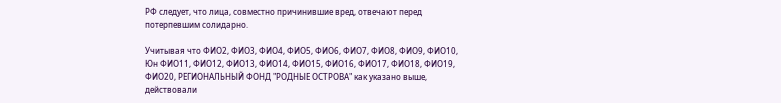РФ следует, что лица, совместно причинившие вред, отвечают перед потерпевшим солидарно.

Учитывая что ФИО2, ФИО3, ФИО4, ФИО5, ФИО6, ФИО7, ФИО8, ФИО9, ФИО10, Юн ФИО11, ФИО12, ФИО13, ФИО14, ФИО15, ФИО16, ФИО17, ФИО18, ФИО19, ФИО20, РЕГИОНАЛЬНЫЙ ФОНД "РОДНЫЕ ОСТРОВА" как указано выше, действовали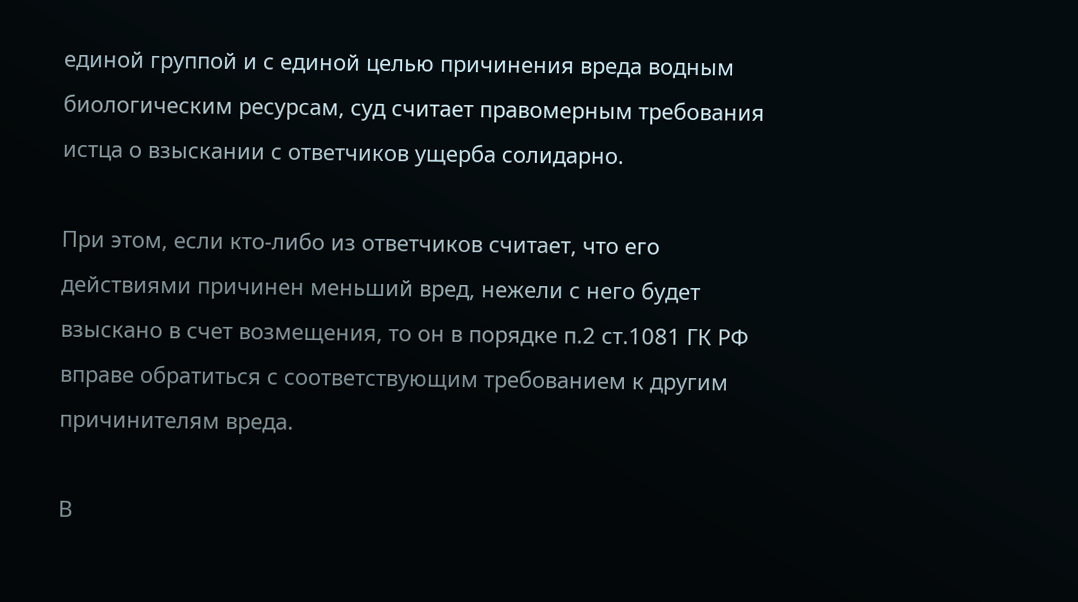единой группой и с единой целью причинения вреда водным биологическим ресурсам, суд считает правомерным требования истца о взыскании с ответчиков ущерба солидарно.

При этом, если кто-либо из ответчиков считает, что его действиями причинен меньший вред, нежели с него будет взыскано в счет возмещения, то он в порядке п.2 ст.1081 ГК РФ вправе обратиться с соответствующим требованием к другим причинителям вреда.

В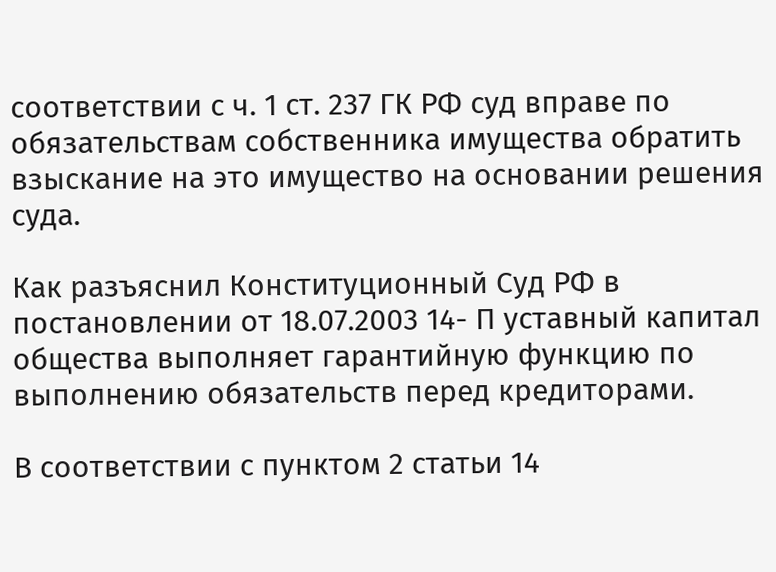соответствии с ч. 1 ст. 237 ГК РФ суд вправе по обязательствам собственника имущества обратить взыскание на это имущество на основании решения суда.

Как разъяснил Конституционный Суд РФ в постановлении от 18.07.2003 14- П уставный капитал общества выполняет гарантийную функцию по выполнению обязательств перед кредиторами.

В соответствии с пунктом 2 статьи 14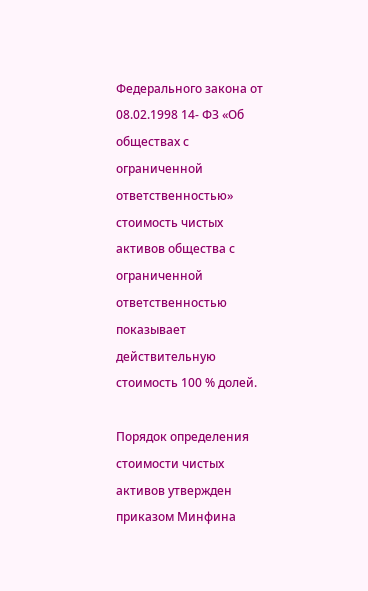Федерального закона от 08.02.1998 14- ФЗ «Об обществах с ограниченной ответственностью» стоимость чистых активов общества с ограниченной ответственностью показывает действительную стоимость 100 % долей.

Порядок определения стоимости чистых активов утвержден приказом Минфина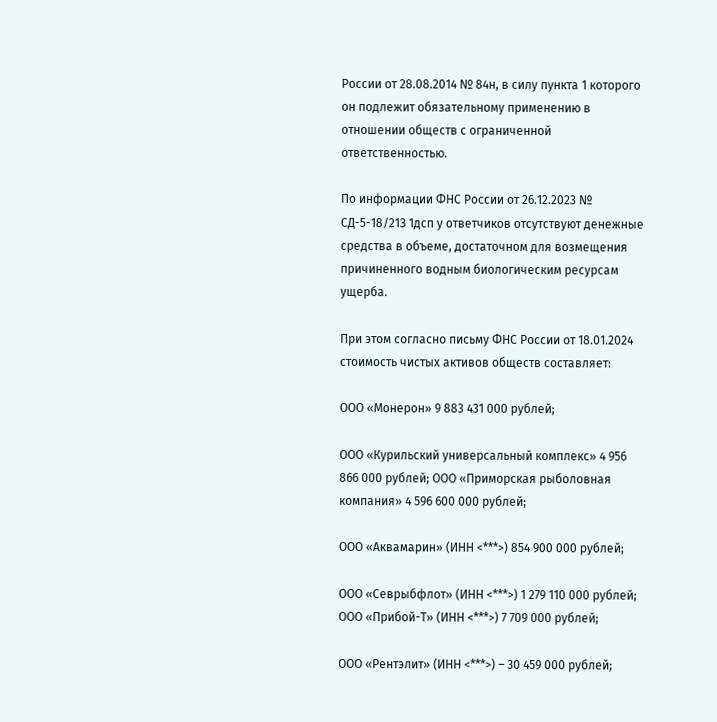России от 28.08.2014 № 84н, в силу пункта 1 которого он подлежит обязательному применению в отношении обществ с ограниченной ответственностью.

По информации ФНС России от 26.12.2023 № СД-5-18/21З 1дсп у ответчиков отсутствуют денежные средства в объеме, достаточном для возмещения причиненного водным биологическим ресурсам ущерба.

При этом согласно письму ФНС России от 18.01.2024 стоимость чистых активов обществ составляет:

ООО «Монерон» 9 883 431 000 рублей;

ООО «Курильский универсальный комплекс» 4 956 866 000 рублей; ООО «Приморская рыболовная компания» 4 596 600 000 рублей;

ООО «Аквамарин» (ИНН <***>) 854 900 000 рублей;

ООО «Севрыбфлот» (ИНН <***>) 1 279 110 000 рублей; ООО «Прибой-Т» (ИНН <***>) 7 709 000 рублей;

ООО «Рентэлит» (ИНН <***>) – 30 459 000 рублей;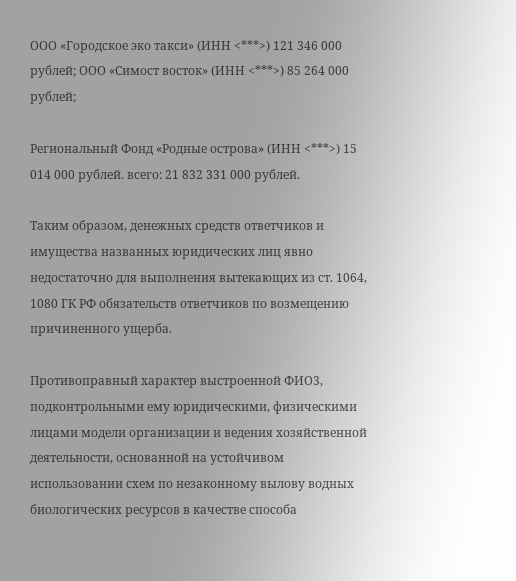ООО «Городское эко такси» (ИНН <***>) 121 346 000 рублей; ООО «Симост восток» (ИНН <***>) 85 264 000 рублей;

Региональный Фонд «Родные острова» (ИНН <***>) 15 014 000 рублей. всего: 21 832 331 000 рублей.

Таким образом, денежных средств ответчиков и имущества названных юридических лиц явно недостаточно для выполнения вытекающих из ст. 1064, 1080 ГК РФ обязательств ответчиков по возмещению причиненного ущерба.

Противоправный характер выстроенной ФИО3, подконтрольными ему юридическими, физическими лицами модели организации и ведения хозяйственной деятельности, основанной на устойчивом использовании схем по незаконному вылову водных биологических ресурсов в качестве способа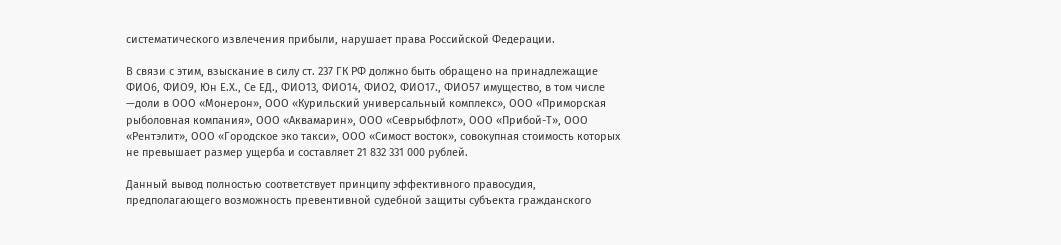систематического извлечения прибыли, нарушает права Российской Федерации.

В связи с этим, взыскание в силу ст. 237 ГК РФ должно быть обращено на принадлежащие ФИО6, ФИО9, Юн Е.Х., Се ЕД., ФИО13, ФИО14, ФИО2, ФИО17., ФИО57 имущество, в том числе —доли в ООО «Монерон», ООО «Курильский универсальный комплекс», ООО «Приморская рыболовная компания», ООО «Аквамарин», ООО «Севрыбфлот», ООО «Прибой-Т», ООО «Рентэлит», ООО «Городское эко такси», ООО «Симост восток», совокупная стоимость которых не превышает размер ущерба и составляет 21 832 331 000 рублей.

Данный вывод полностью соответствует принципу эффективного правосудия, предполагающего возможность превентивной судебной защиты субъекта гражданского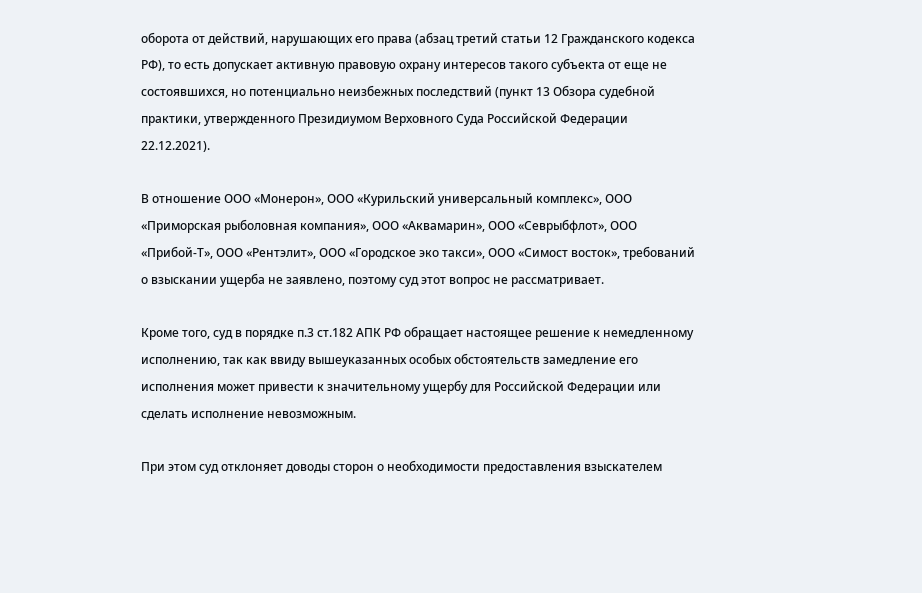оборота от действий, нарушающих его права (абзац третий статьи 12 Гражданского кодекса РФ), то есть допускает активную правовую охрану интересов такого субъекта от еще не состоявшихся, но потенциально неизбежных последствий (пункт 13 Обзора судебной практики, утвержденного Президиумом Верховного Суда Российской Федерации 22.12.2021).

В отношение ООО «Монерон», ООО «Курильский универсальный комплекс», ООО «Приморская рыболовная компания», ООО «Аквамарин», ООО «Севрыбфлот», ООО «Прибой-Т», ООО «Рентэлит», ООО «Городское эко такси», ООО «Симост восток», требований о взыскании ущерба не заявлено, поэтому суд этот вопрос не рассматривает.

Кроме того, суд в порядке п.3 ст.182 АПК РФ обращает настоящее решение к немедленному исполнению, так как ввиду вышеуказанных особых обстоятельств замедление его исполнения может привести к значительному ущербу для Российской Федерации или сделать исполнение невозможным.

При этом суд отклоняет доводы сторон о необходимости предоставления взыскателем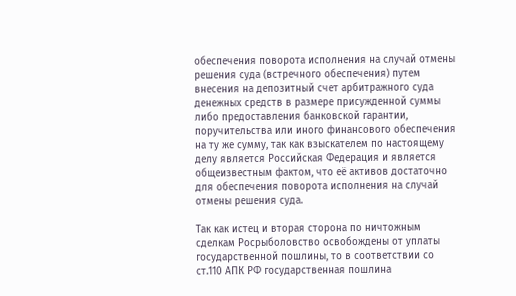обеспечения поворота исполнения на случай отмены решения суда (встречного обеспечения) путем внесения на депозитный счет арбитражного суда денежных средств в размере присужденной суммы либо предоставления банковской гарантии, поручительства или иного финансового обеспечения на ту же сумму, так как взыскателем по настоящему делу является Российская Федерация и является общеизвестным фактом, что её активов достаточно для обеспечения поворота исполнения на случай отмены решения суда.

Так как истец и вторая сторона по ничтожным сделкам Росрыболовство освобождены от уплаты государственной пошлины, то в соответствии со ст.110 АПК РФ государственная пошлина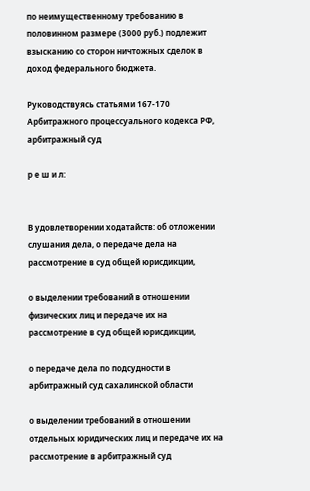по неимущественному требованию в половинном размере (3000 руб.) подлежит взысканию со сторон ничтожных сделок в доход федерального бюджета.

Руководствуясь статьями 167-170 Арбитражного процессуального кодекса РФ, арбитражный суд

р е ш и л:


В удовлетворении ходатайств: об отложении слушания дела, о передаче дела на рассмотрение в суд общей юрисдикции,

о выделении требований в отношении физических лиц и передаче их на рассмотрение в суд общей юрисдикции,

о передаче дела по подсудности в арбитражный суд сахалинской области

о выделении требований в отношении отдельных юридических лиц и передаче их на рассмотрение в арбитражный суд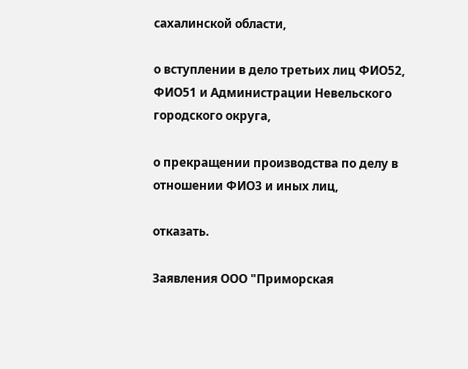сахалинской области,

о вступлении в дело третьих лиц ФИО52, ФИО51 и Администрации Невельского городского округа,

о прекращении производства по делу в отношении ФИО3 и иных лиц,

отказать.

Заявления ООО "Приморская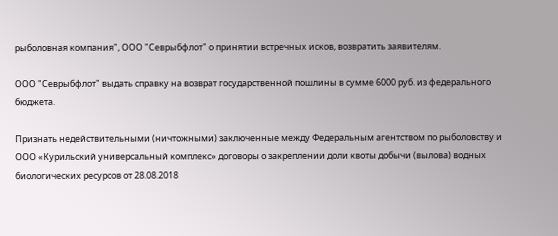рыболовная компания", ООО "Севрыбфлот" о принятии встречных исков, возвратить заявителям.

ООО "Севрыбфлот" выдать справку на возврат государственной пошлины в сумме 6000 руб. из федерального бюджета.

Признать недействительными (ничтожными) заключенные между Федеральным агентством по рыболовству и ООО «Курильский универсальный комплекс» договоры о закреплении доли квоты добычи (вылова) водных биологических ресурсов от 28.08.2018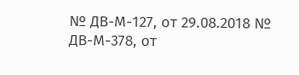№ ДВ-М-127, от 29.08.2018 № ДВ-М-378, от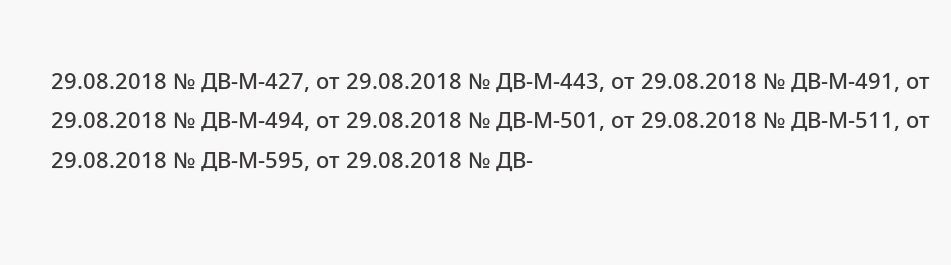29.08.2018 № ДВ-М-427, от 29.08.2018 № ДВ-М-443, от 29.08.2018 № ДВ-М-491, от 29.08.2018 № ДВ-М-494, от 29.08.2018 № ДВ-М-501, от 29.08.2018 № ДВ-М-511, от 29.08.2018 № ДВ-М-595, от 29.08.2018 № ДВ-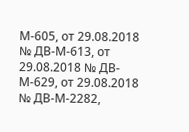М-605, от 29.08.2018 № ДВ-М-613, от 29.08.2018 № ДВ-М-629, от 29.08.2018 № ДВ-М-2282,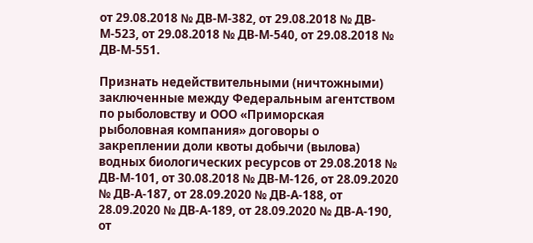от 29.08.2018 № ДВ-М-382, от 29.08.2018 № ДВ-М-523, от 29.08.2018 № ДВ-М-540, от 29.08.2018 № ДВ-М-551.

Признать недействительными (ничтожными) заключенные между Федеральным агентством по рыболовству и ООО «Приморская рыболовная компания» договоры о закреплении доли квоты добычи (вылова) водных биологических ресурсов от 29.08.2018 № ДВ-М-101, от 30.08.2018 № ДВ-М-126, от 28.09.2020 № ДВ-А-187, от 28.09.2020 № ДВ-А-188, от 28.09.2020 № ДВ-А-189, от 28.09.2020 № ДВ-А-190, от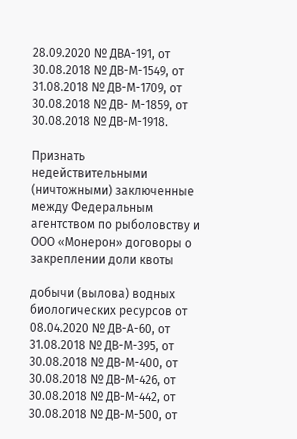28.09.2020 № ДВА-191, от 30.08.2018 № ДВ-М-1549, от 31.08.2018 № ДВ-М-1709, от 30.08.2018 № ДВ- М-1859, от 30.08.2018 № ДВ-М-1918.

Признать недействительными (ничтожными) заключенные между Федеральным агентством по рыболовству и ООО «Монерон» договоры о закреплении доли квоты

добычи (вылова) водных биологических ресурсов от 08.04.2020 № ДВ-А-60, от 31.08.2018 № ДВ-М-395, от 30.08.2018 № ДВ-М-400, от 30.08.2018 № ДВ-М-426, от 30.08.2018 № ДВ-М-442, от 30.08.2018 № ДВ-М-500, от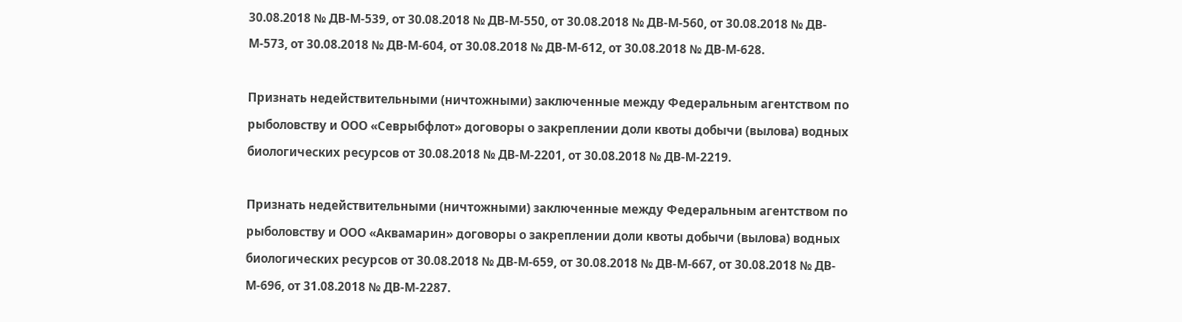30.08.2018 № ДВ-М-539, от 30.08.2018 № ДВ-М-550, от 30.08.2018 № ДВ-М-560, от 30.08.2018 № ДВ-М-573, от 30.08.2018 № ДВ-М-604, от 30.08.2018 № ДВ-М-612, от 30.08.2018 № ДВ-М-628.

Признать недействительными (ничтожными) заключенные между Федеральным агентством по рыболовству и ООО «Севрыбфлот» договоры о закреплении доли квоты добычи (вылова) водных биологических ресурсов от 30.08.2018 № ДВ-М-2201, от 30.08.2018 № ДВ-М-2219.

Признать недействительными (ничтожными) заключенные между Федеральным агентством по рыболовству и ООО «Аквамарин» договоры о закреплении доли квоты добычи (вылова) водных биологических ресурсов от 30.08.2018 № ДВ-М-659, от 30.08.2018 № ДВ-М-667, от 30.08.2018 № ДВ-М-696, от 31.08.2018 № ДВ-М-2287.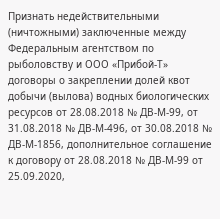Признать недействительными (ничтожными) заключенные между Федеральным агентством по рыболовству и ООО «Прибой-Т» договоры о закреплении долей квот добычи (вылова) водных биологических ресурсов от 28.08.2018 № ДВ-М-99, от 31.08.2018 № ДВ-М-496, от 30.08.2018 № ДВ-М-1856, дополнительное соглашение к договору от 28.08.2018 № ДВ-М-99 от 25.09.2020,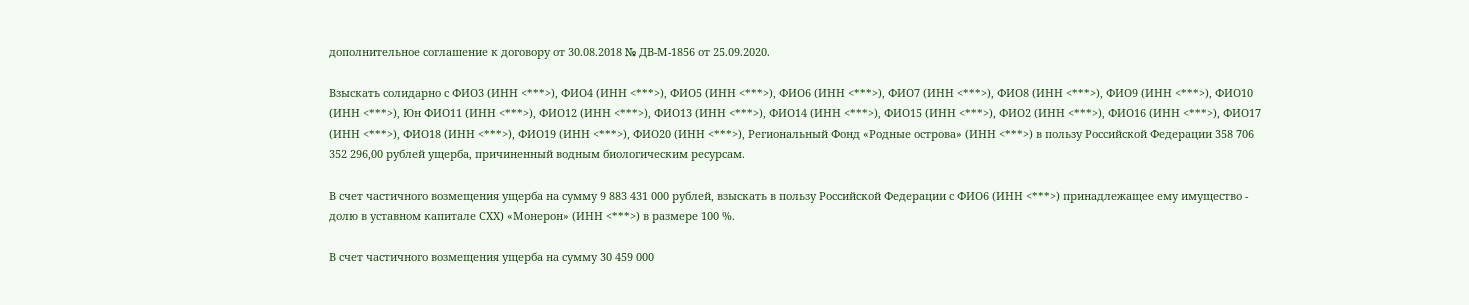дополнительное соглашение к договору от 30.08.2018 № ДВ-М-1856 от 25.09.2020.

Взыскать солидарно с ФИО3 (ИНН <***>), ФИО4 (ИНН <***>), ФИО5 (ИНН <***>), ФИО6 (ИНН <***>), ФИО7 (ИНН <***>), ФИО8 (ИНН <***>), ФИО9 (ИНН <***>), ФИО10 (ИНН <***>), Юн ФИО11 (ИНН <***>), ФИО12 (ИНН <***>), ФИО13 (ИНН <***>), ФИО14 (ИНН <***>), ФИО15 (ИНН <***>), ФИО2 (ИНН <***>), ФИО16 (ИНН <***>), ФИО17 (ИНН <***>), ФИО18 (ИНН <***>), ФИО19 (ИНН <***>), ФИО20 (ИНН <***>), Региональный Фонд «Родные острова» (ИНН <***>) в пользу Российской Федерации 358 706 352 296,00 рублей ущерба, причиненный водным биологическим ресурсам.

В счет частичного возмещения ущерба на сумму 9 883 431 000 рублей, взыскать в пользу Российской Федерации с ФИО6 (ИНН <***>) принадлежащее ему имущество - долю в уставном капитале СXX) «Монерон» (ИНН <***>) в размере 100 %.

В счет частичного возмещения ущерба на сумму 30 459 000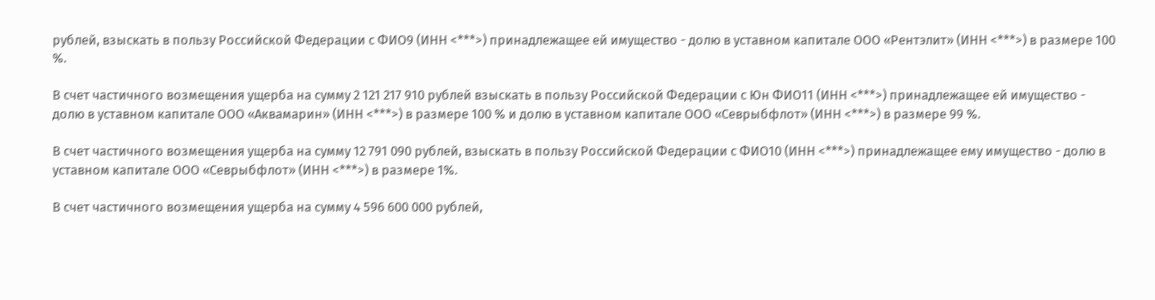рублей, взыскать в пользу Российской Федерации с ФИО9 (ИНН <***>) принадлежащее ей имущество - долю в уставном капитале ООО «Рентэлит» (ИНН <***>) в размере 100 %.

В счет частичного возмещения ущерба на сумму 2 121 217 910 рублей взыскать в пользу Российской Федерации с Юн ФИО11 (ИНН <***>) принадлежащее ей имущество - долю в уставном капитале ООО «Аквамарин» (ИНН <***>) в размере 100 % и долю в уставном капитале ООО «Севрыбфлот» (ИНН <***>) в размере 99 %.

В счет частичного возмещения ущерба на сумму 12 791 090 рублей, взыскать в пользу Российской Федерации с ФИО10 (ИНН <***>) принадлежащее ему имущество - долю в уставном капитале ООО «Севрыбфлот» (ИНН <***>) в размере 1%.

В счет частичного возмещения ущерба на сумму 4 596 600 000 рублей,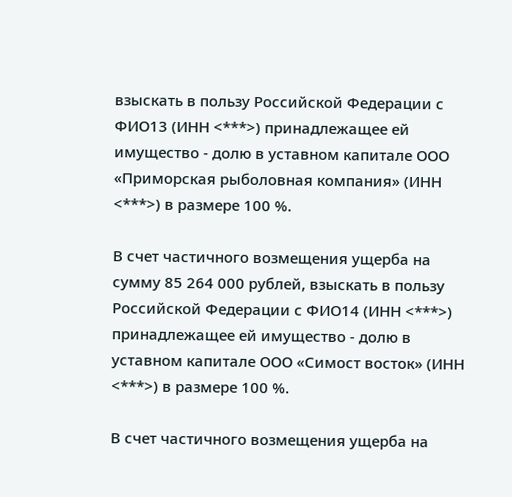взыскать в пользу Российской Федерации с ФИО13 (ИНН <***>) принадлежащее ей имущество - долю в уставном капитале ООО «Приморская рыболовная компания» (ИНН <***>) в размере 100 %.

В счет частичного возмещения ущерба на сумму 85 264 000 рублей, взыскать в пользу Российской Федерации с ФИО14 (ИНН <***>) принадлежащее ей имущество - долю в уставном капитале ООО «Симост восток» (ИНН <***>) в размере 100 %.

В счет частичного возмещения ущерба на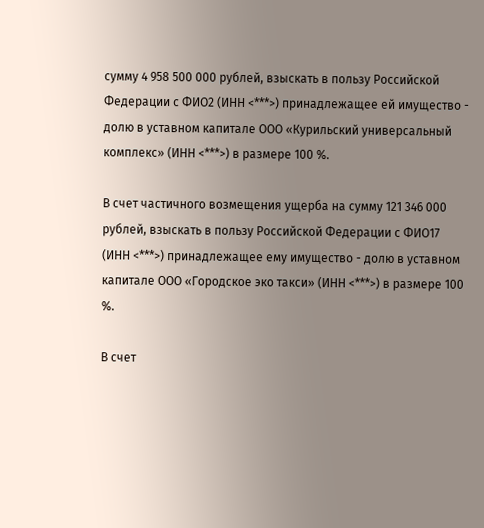сумму 4 958 500 000 рублей, взыскать в пользу Российской Федерации с ФИО2 (ИНН <***>) принадлежащее ей имущество - долю в уставном капитале ООО «Курильский универсальный комплекс» (ИНН <***>) в размере 100 %.

В счет частичного возмещения ущерба на сумму 121 346 000 рублей, взыскать в пользу Российской Федерации с ФИО17 (ИНН <***>) принадлежащее ему имущество - долю в уставном капитале ООО «Городское эко такси» (ИНН <***>) в размере 100 %.

В счет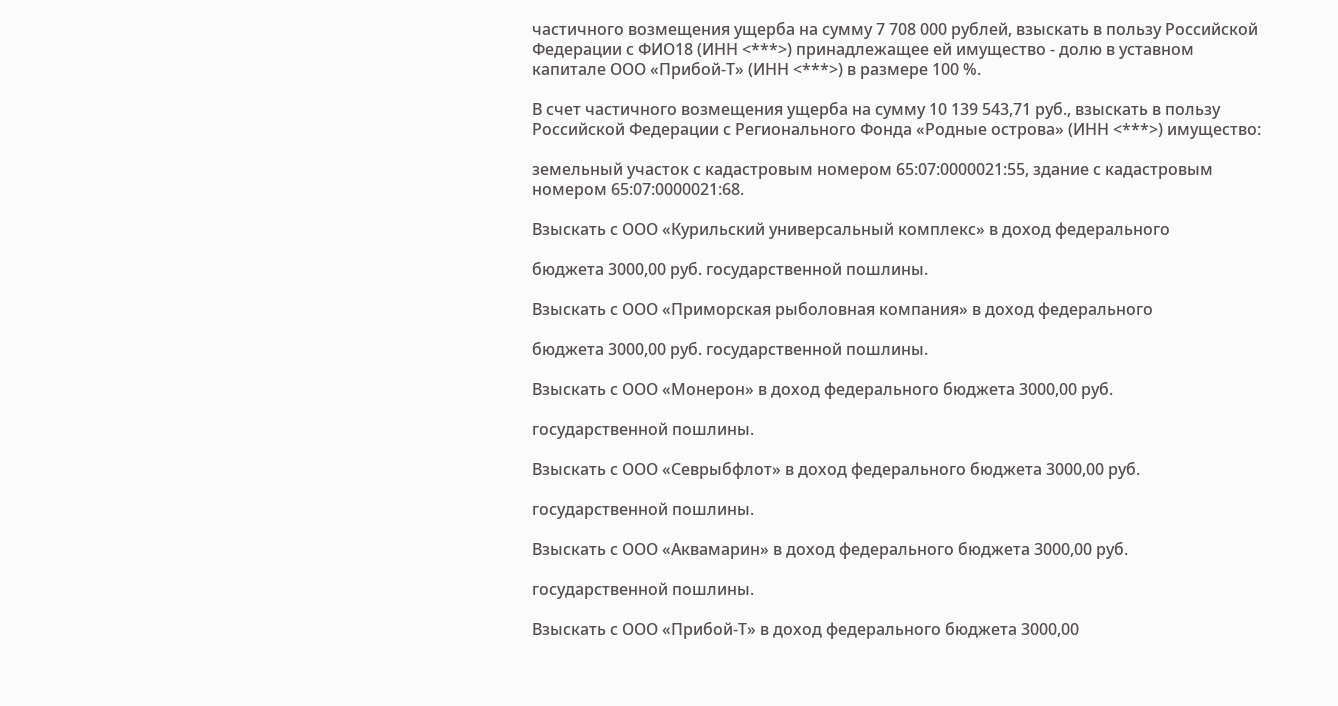частичного возмещения ущерба на сумму 7 708 000 рублей, взыскать в пользу Российской Федерации с ФИО18 (ИНН <***>) принадлежащее ей имущество - долю в уставном капитале ООО «Прибой-Т» (ИНН <***>) в размере 100 %.

В счет частичного возмещения ущерба на сумму 10 139 543,71 руб., взыскать в пользу Российской Федерации с Регионального Фонда «Родные острова» (ИНН <***>) имущество:

земельный участок с кадастровым номером 65:07:0000021:55, здание с кадастровым номером 65:07:0000021:68.

Взыскать с ООО «Курильский универсальный комплекс» в доход федерального

бюджета 3000,00 руб. государственной пошлины.

Взыскать с ООО «Приморская рыболовная компания» в доход федерального

бюджета 3000,00 руб. государственной пошлины.

Взыскать с ООО «Монерон» в доход федерального бюджета 3000,00 руб.

государственной пошлины.

Взыскать с ООО «Севрыбфлот» в доход федерального бюджета 3000,00 руб.

государственной пошлины.

Взыскать с ООО «Аквамарин» в доход федерального бюджета 3000,00 руб.

государственной пошлины.

Взыскать с ООО «Прибой-Т» в доход федерального бюджета 3000,00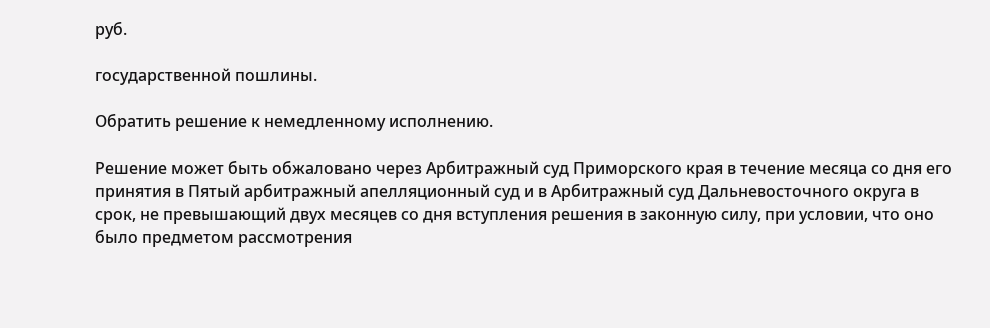руб.

государственной пошлины.

Обратить решение к немедленному исполнению.

Решение может быть обжаловано через Арбитражный суд Приморского края в течение месяца со дня его принятия в Пятый арбитражный апелляционный суд и в Арбитражный суд Дальневосточного округа в срок, не превышающий двух месяцев со дня вступления решения в законную силу, при условии, что оно было предметом рассмотрения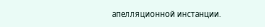апелляционной инстанции.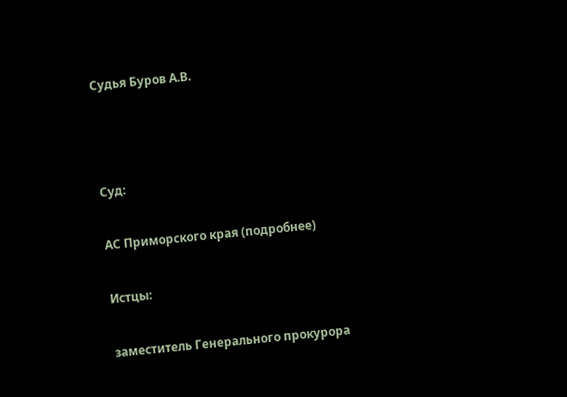Судья Буров А.В.



Суд:

АС Приморского края (подробнее)

Истцы:

заместитель Генерального прокурора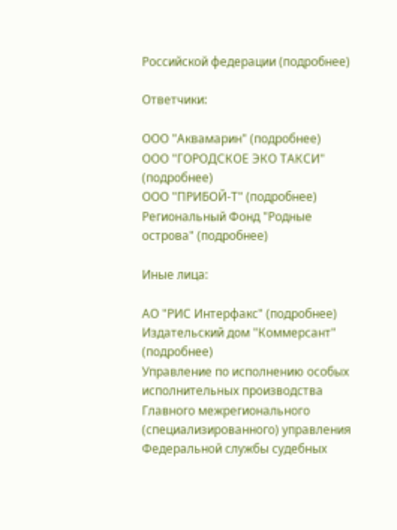Российской федерации (подробнее)

Ответчики:

ООО "Аквамарин" (подробнее)
ООО "ГОРОДСКОЕ ЭКО ТАКСИ" (подробнее)
ООО "ПРИБОЙ-Т" (подробнее)
Региональный Фонд "Родные острова" (подробнее)

Иные лица:

АО "РИС Интерфакс" (подробнее)
Издательский дом "Коммерсант" (подробнее)
Управление по исполнению особых исполнительных производства Главного межрегионального (специализированного) управления Федеральной службы судебных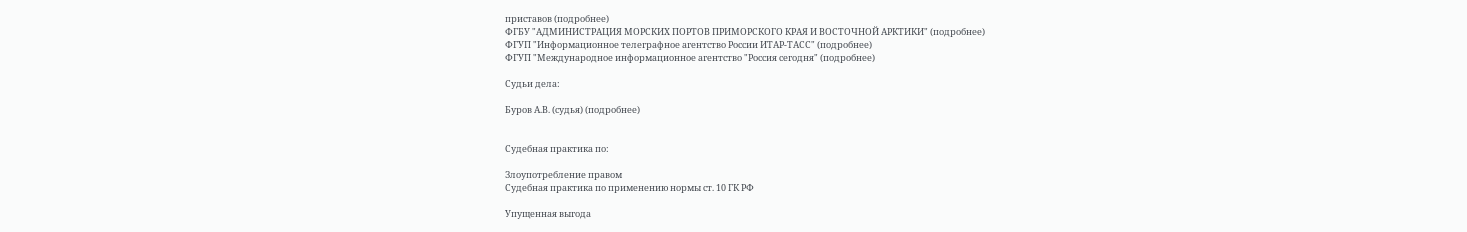приставов (подробнее)
ФГБУ "АДМИНИСТРАЦИЯ МОРСКИХ ПОРТОВ ПРИМОРСКОГО КРАЯ И ВОСТОЧНОЙ АРКТИКИ" (подробнее)
ФГУП "Информационное телеграфное агентство России ИТАР-ТАСС" (подробнее)
ФГУП "Международное информационное агентство "Россия сегодня" (подробнее)

Судьи дела:

Буров А.В. (судья) (подробнее)


Судебная практика по:

Злоупотребление правом
Судебная практика по применению нормы ст. 10 ГК РФ

Упущенная выгода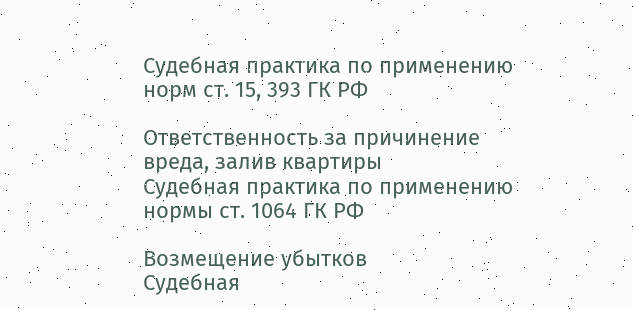Судебная практика по применению норм ст. 15, 393 ГК РФ

Ответственность за причинение вреда, залив квартиры
Судебная практика по применению нормы ст. 1064 ГК РФ

Возмещение убытков
Судебная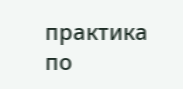практика по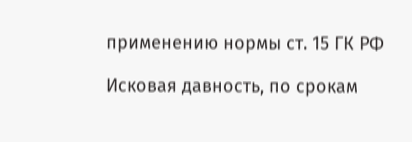применению нормы ст. 15 ГК РФ

Исковая давность, по срокам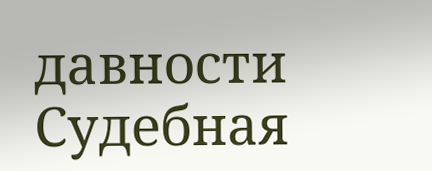давности
Судебная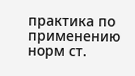практика по применению норм ст.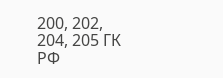200, 202, 204, 205 ГК РФ